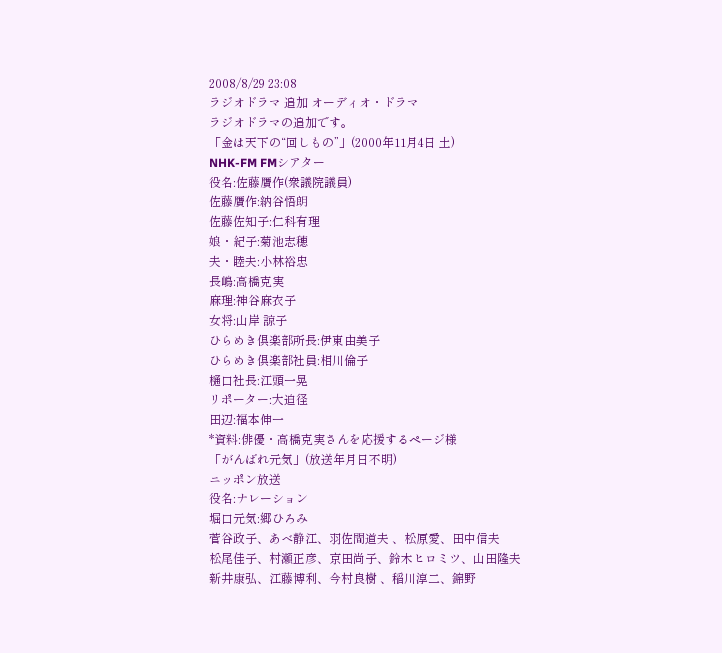2008/8/29 23:08
ラジオドラマ 追加 オーディオ・ドラマ
ラジオドラマの追加です。
「金は天下の“回しもの”」(2000年11月4日 土)
NHK-FM FMシアター
役名:佐藤贋作(衆議院議員)
佐藤贋作:納谷悟朗
佐藤佐知子:仁科有理
娘・紀子:菊池志穂
夫・睦夫:小林裕忠
長嶋:高橋克実
麻理:神谷麻衣子
女将:山岸 諒子
ひらめき倶楽部所長:伊東由美子
ひらめき倶楽部社員:相川倫子
樋口社長:江頭一晃
リポーター:大迫径
田辺:福本伸一
*資料:俳優・高橋克実さんを応援するページ様
「がんばれ元気」(放送年月日不明)
ニッポン放送
役名:ナレーション
堀口元気:郷ひろみ
菅谷政子、あべ静江、羽佐間道夫 、松原愛、田中信夫
松尾佳子、村瀬正彦、京田尚子、鈴木ヒロミツ、山田隆夫
新井康弘、江藤博利、今村良樹 、稲川淳二、錦野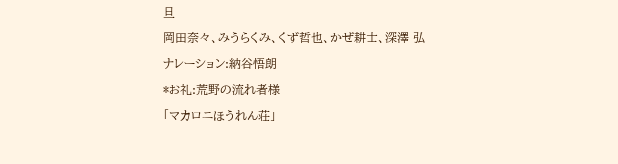旦
岡田奈々、みうらくみ、くず哲也、かぜ耕士、深澤 弘
ナレーション:納谷悟朗
*お礼:荒野の流れ者様
「マカロニほうれん荘」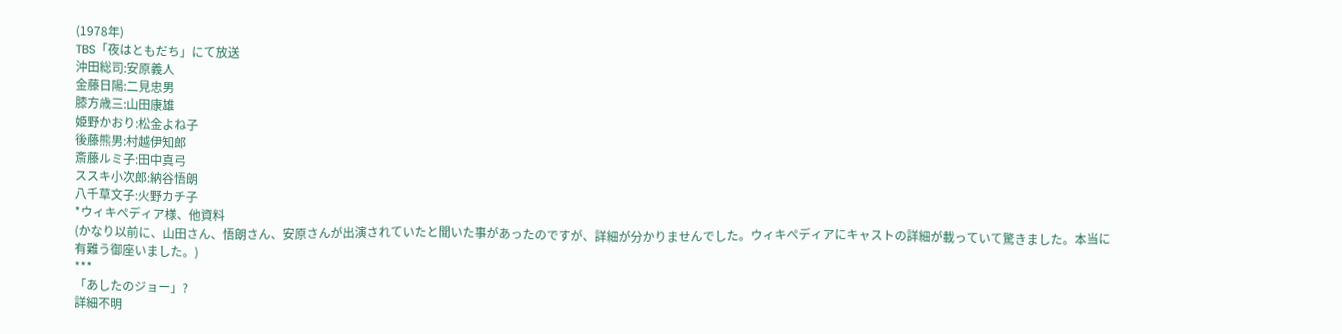(1978年)
TBS「夜はともだち」にて放送
沖田総司:安原義人
金藤日陽:二見忠男
膝方歳三:山田康雄
姫野かおり:松金よね子
後藤熊男:村越伊知郎
斎藤ルミ子:田中真弓
ススキ小次郎:納谷悟朗
八千草文子:火野カチ子
*ウィキぺディア様、他資料
(かなり以前に、山田さん、悟朗さん、安原さんが出演されていたと聞いた事があったのですが、詳細が分かりませんでした。ウィキぺディアにキャストの詳細が載っていて驚きました。本当に有難う御座いました。)
***
「あしたのジョー」?
詳細不明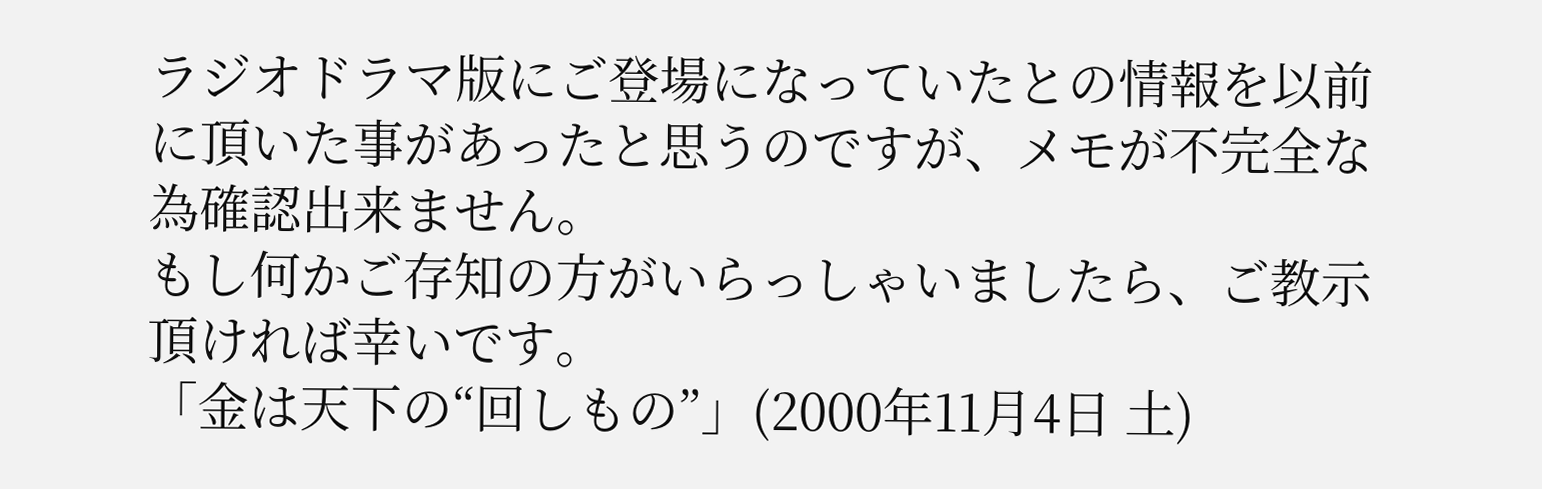ラジオドラマ版にご登場になっていたとの情報を以前に頂いた事があったと思うのですが、メモが不完全な為確認出来ません。
もし何かご存知の方がいらっしゃいましたら、ご教示頂ければ幸いです。
「金は天下の“回しもの”」(2000年11月4日 土)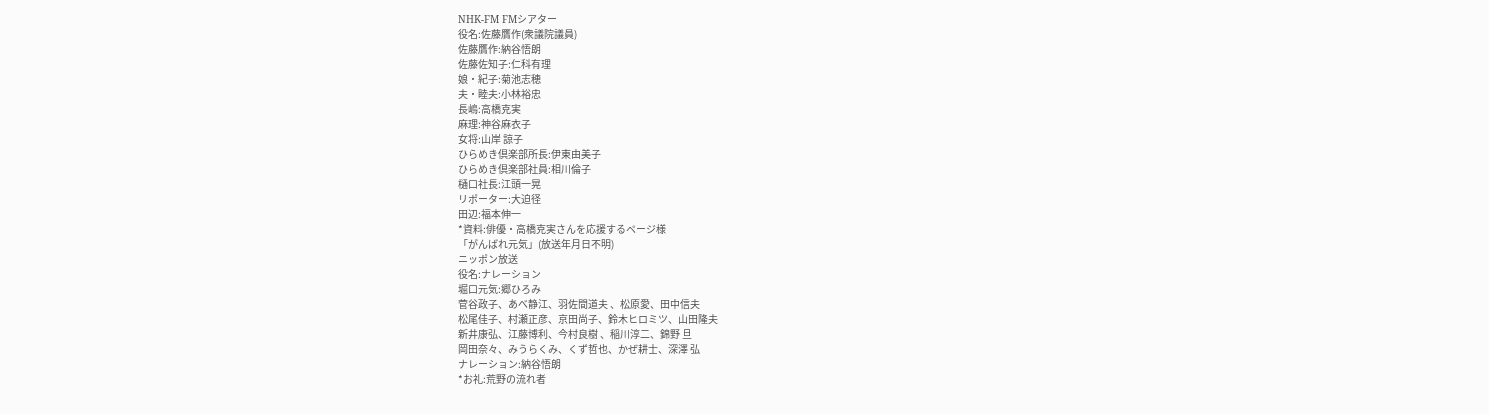NHK-FM FMシアター
役名:佐藤贋作(衆議院議員)
佐藤贋作:納谷悟朗
佐藤佐知子:仁科有理
娘・紀子:菊池志穂
夫・睦夫:小林裕忠
長嶋:高橋克実
麻理:神谷麻衣子
女将:山岸 諒子
ひらめき倶楽部所長:伊東由美子
ひらめき倶楽部社員:相川倫子
樋口社長:江頭一晃
リポーター:大迫径
田辺:福本伸一
*資料:俳優・高橋克実さんを応援するページ様
「がんばれ元気」(放送年月日不明)
ニッポン放送
役名:ナレーション
堀口元気:郷ひろみ
菅谷政子、あべ静江、羽佐間道夫 、松原愛、田中信夫
松尾佳子、村瀬正彦、京田尚子、鈴木ヒロミツ、山田隆夫
新井康弘、江藤博利、今村良樹 、稲川淳二、錦野 旦
岡田奈々、みうらくみ、くず哲也、かぜ耕士、深澤 弘
ナレーション:納谷悟朗
*お礼:荒野の流れ者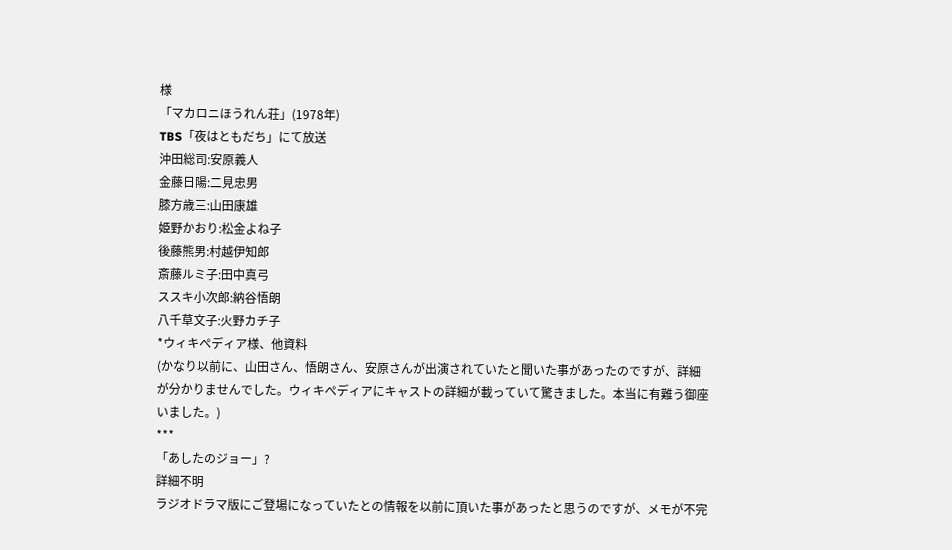様
「マカロニほうれん荘」(1978年)
TBS「夜はともだち」にて放送
沖田総司:安原義人
金藤日陽:二見忠男
膝方歳三:山田康雄
姫野かおり:松金よね子
後藤熊男:村越伊知郎
斎藤ルミ子:田中真弓
ススキ小次郎:納谷悟朗
八千草文子:火野カチ子
*ウィキぺディア様、他資料
(かなり以前に、山田さん、悟朗さん、安原さんが出演されていたと聞いた事があったのですが、詳細が分かりませんでした。ウィキぺディアにキャストの詳細が載っていて驚きました。本当に有難う御座いました。)
***
「あしたのジョー」?
詳細不明
ラジオドラマ版にご登場になっていたとの情報を以前に頂いた事があったと思うのですが、メモが不完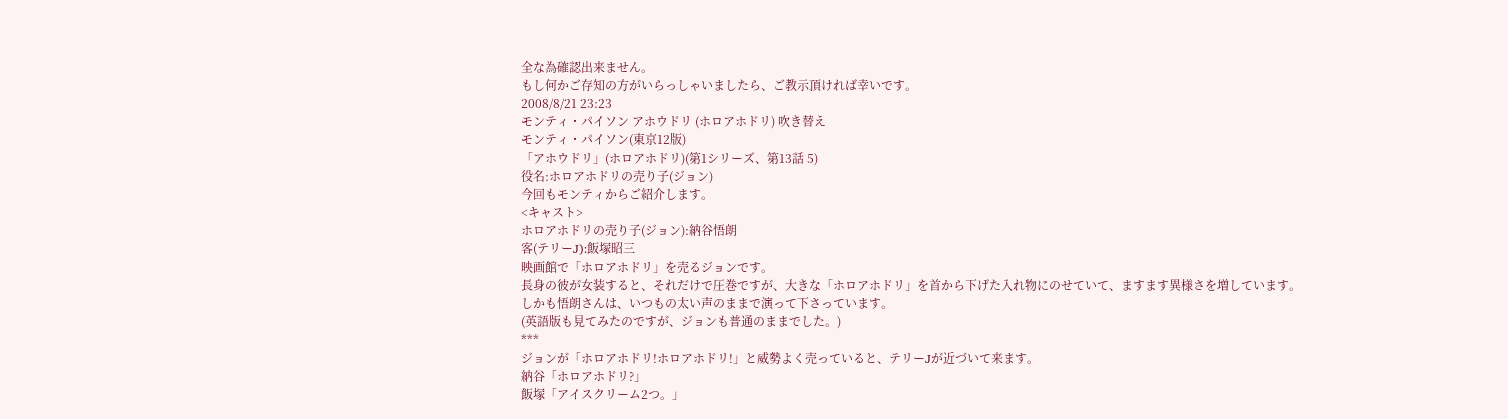全な為確認出来ません。
もし何かご存知の方がいらっしゃいましたら、ご教示頂ければ幸いです。
2008/8/21 23:23
モンティ・パイソン アホウドリ (ホロアホドリ) 吹き替え
モンティ・パイソン(東京12版)
「アホウドリ」(ホロアホドリ)(第1シリーズ、第13話 5)
役名:ホロアホドリの売り子(ジョン)
今回もモンティからご紹介します。
<キャスト>
ホロアホドリの売り子(ジョン):納谷悟朗
客(テリーJ):飯塚昭三
映画館で「ホロアホドリ」を売るジョンです。
長身の彼が女装すると、それだけで圧巻ですが、大きな「ホロアホドリ」を首から下げた入れ物にのせていて、ますます異様さを増しています。
しかも悟朗さんは、いつもの太い声のままで演って下さっています。
(英語版も見てみたのですが、ジョンも普通のままでした。)
***
ジョンが「ホロアホドリ!ホロアホドリ!」と威勢よく売っていると、テリーJが近づいて来ます。
納谷「ホロアホドリ?」
飯塚「アイスクリーム2つ。」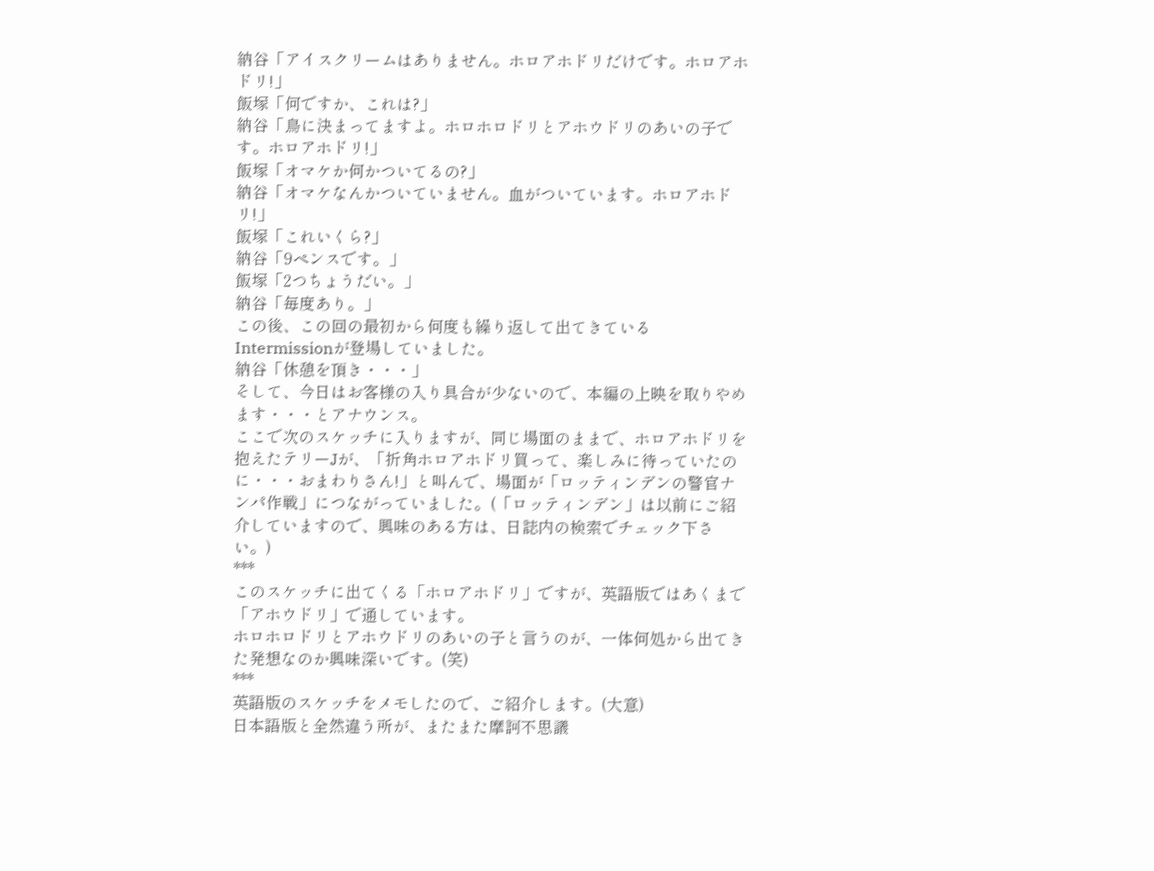納谷「アイスクリームはありません。ホロアホドリだけです。ホロアホドリ!」
飯塚「何ですか、これは?」
納谷「鳥に決まってますよ。ホロホロドリとアホウドリのあいの子です。ホロアホドリ!」
飯塚「オマケか何かついてるの?」
納谷「オマケなんかついていません。血がついています。ホロアホドリ!」
飯塚「これいくら?」
納谷「9ペンスです。」
飯塚「2つちょうだい。」
納谷「毎度あり。」
この後、この回の最初から何度も繰り返して出てきているIntermissionが登場していました。
納谷「休憩を頂き・・・」
そして、今日はお客様の入り具合が少ないので、本編の上映を取りやめます・・・とアナウンス。
ここで次のスケッチに入りますが、同じ場面のままで、ホロアホドリを抱えたテリーJが、「折角ホロアホドリ買って、楽しみに待っていたのに・・・おまわりさん!」と叫んで、場面が「ロッティンデンの警官ナンパ作戦」につながっていました。(「ロッティンデン」は以前にご紹介していますので、興味のある方は、日誌内の検索でチェック下さい。)
***
このスケッチに出てくる「ホロアホドリ」ですが、英語版ではあくまで「アホウドリ」で通しています。
ホロホロドリとアホウドリのあいの子と言うのが、一体何処から出てきた発想なのか興味深いです。(笑)
***
英語版のスケッチをメモしたので、ご紹介します。(大意)
日本語版と全然違う所が、またまた摩訶不思議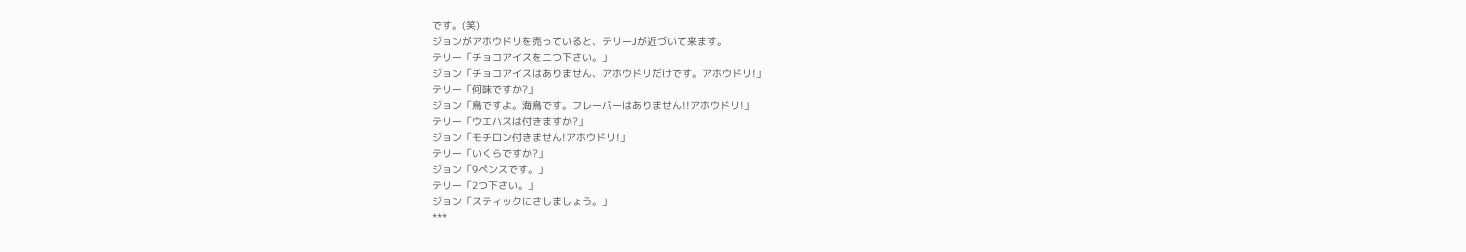です。(笑)
ジョンがアホウドリを売っていると、テリーJが近づいて来ます。
テリー「チョコアイスを二つ下さい。」
ジョン「チョコアイスはありません、アホウドリだけです。アホウドリ!」
テリー「何味ですか?」
ジョン「鳥ですよ。海鳥です。フレーバーはありません!!アホウドリ!」
テリー「ウエハスは付きますか?」
ジョン「モチロン付きません!アホウドリ!」
テリー「いくらですか?」
ジョン「9ペンスです。」
テリー「2つ下さい。」
ジョン「スティックにさしましょう。」
***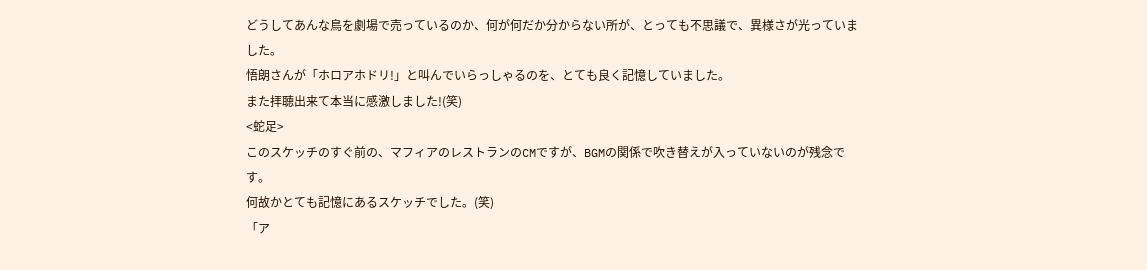どうしてあんな鳥を劇場で売っているのか、何が何だか分からない所が、とっても不思議で、異様さが光っていました。
悟朗さんが「ホロアホドリ!」と叫んでいらっしゃるのを、とても良く記憶していました。
また拝聴出来て本当に感激しました!(笑)
<蛇足>
このスケッチのすぐ前の、マフィアのレストランのCMですが、BGMの関係で吹き替えが入っていないのが残念です。
何故かとても記憶にあるスケッチでした。(笑)
「ア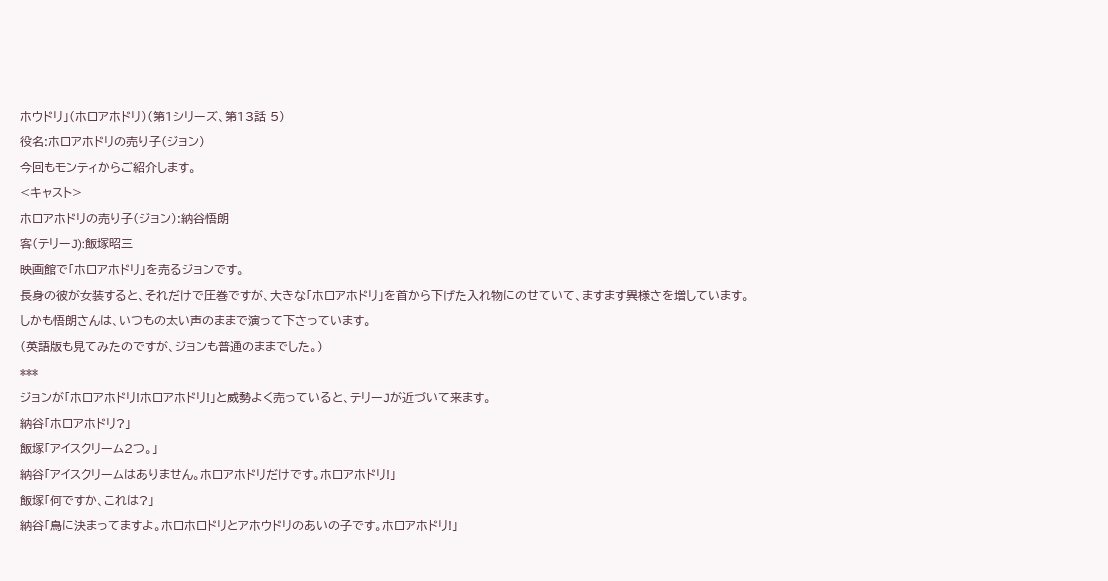ホウドリ」(ホロアホドリ)(第1シリーズ、第13話 5)
役名:ホロアホドリの売り子(ジョン)
今回もモンティからご紹介します。
<キャスト>
ホロアホドリの売り子(ジョン):納谷悟朗
客(テリーJ):飯塚昭三
映画館で「ホロアホドリ」を売るジョンです。
長身の彼が女装すると、それだけで圧巻ですが、大きな「ホロアホドリ」を首から下げた入れ物にのせていて、ますます異様さを増しています。
しかも悟朗さんは、いつもの太い声のままで演って下さっています。
(英語版も見てみたのですが、ジョンも普通のままでした。)
***
ジョンが「ホロアホドリ!ホロアホドリ!」と威勢よく売っていると、テリーJが近づいて来ます。
納谷「ホロアホドリ?」
飯塚「アイスクリーム2つ。」
納谷「アイスクリームはありません。ホロアホドリだけです。ホロアホドリ!」
飯塚「何ですか、これは?」
納谷「鳥に決まってますよ。ホロホロドリとアホウドリのあいの子です。ホロアホドリ!」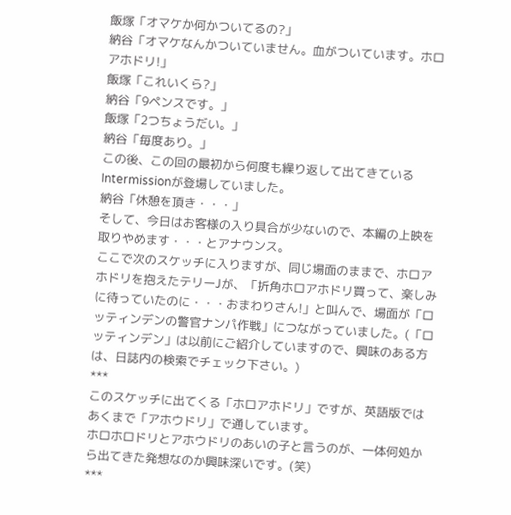飯塚「オマケか何かついてるの?」
納谷「オマケなんかついていません。血がついています。ホロアホドリ!」
飯塚「これいくら?」
納谷「9ペンスです。」
飯塚「2つちょうだい。」
納谷「毎度あり。」
この後、この回の最初から何度も繰り返して出てきているIntermissionが登場していました。
納谷「休憩を頂き・・・」
そして、今日はお客様の入り具合が少ないので、本編の上映を取りやめます・・・とアナウンス。
ここで次のスケッチに入りますが、同じ場面のままで、ホロアホドリを抱えたテリーJが、「折角ホロアホドリ買って、楽しみに待っていたのに・・・おまわりさん!」と叫んで、場面が「ロッティンデンの警官ナンパ作戦」につながっていました。(「ロッティンデン」は以前にご紹介していますので、興味のある方は、日誌内の検索でチェック下さい。)
***
このスケッチに出てくる「ホロアホドリ」ですが、英語版ではあくまで「アホウドリ」で通しています。
ホロホロドリとアホウドリのあいの子と言うのが、一体何処から出てきた発想なのか興味深いです。(笑)
***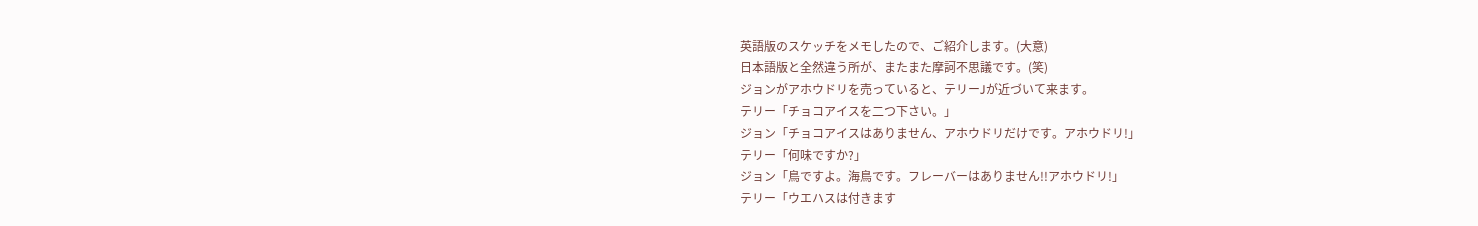英語版のスケッチをメモしたので、ご紹介します。(大意)
日本語版と全然違う所が、またまた摩訶不思議です。(笑)
ジョンがアホウドリを売っていると、テリーJが近づいて来ます。
テリー「チョコアイスを二つ下さい。」
ジョン「チョコアイスはありません、アホウドリだけです。アホウドリ!」
テリー「何味ですか?」
ジョン「鳥ですよ。海鳥です。フレーバーはありません!!アホウドリ!」
テリー「ウエハスは付きます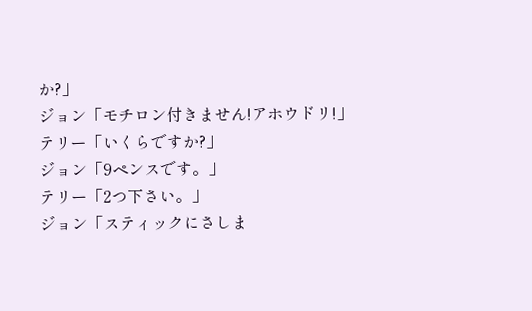か?」
ジョン「モチロン付きません!アホウドリ!」
テリー「いくらですか?」
ジョン「9ペンスです。」
テリー「2つ下さい。」
ジョン「スティックにさしま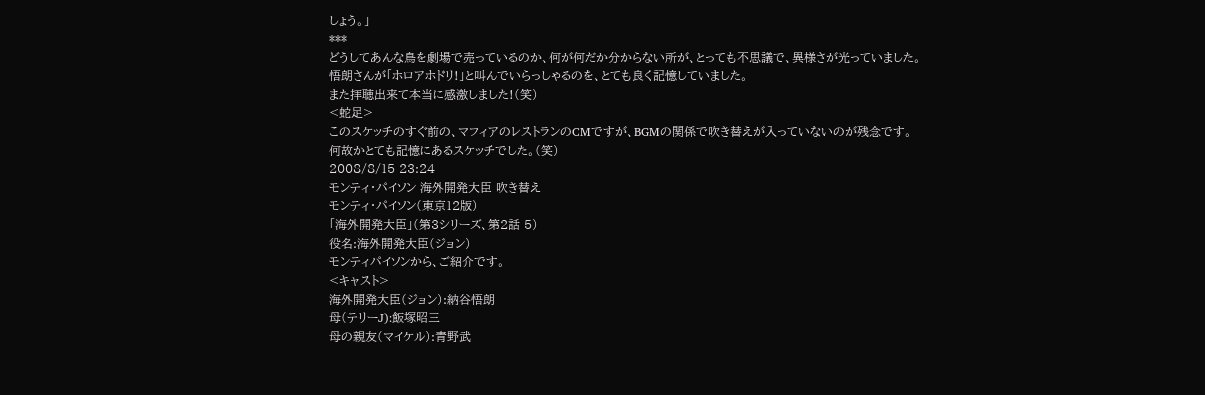しょう。」
***
どうしてあんな鳥を劇場で売っているのか、何が何だか分からない所が、とっても不思議で、異様さが光っていました。
悟朗さんが「ホロアホドリ!」と叫んでいらっしゃるのを、とても良く記憶していました。
また拝聴出来て本当に感激しました!(笑)
<蛇足>
このスケッチのすぐ前の、マフィアのレストランのCMですが、BGMの関係で吹き替えが入っていないのが残念です。
何故かとても記憶にあるスケッチでした。(笑)
2008/8/15 23:24
モンティ・パイソン 海外開発大臣 吹き替え
モンティ・パイソン(東京12版)
「海外開発大臣」(第3シリーズ、第2話 5)
役名:海外開発大臣(ジョン)
モンティパイソンから、ご紹介です。
<キャスト>
海外開発大臣(ジョン):納谷悟朗
母(テリーJ):飯塚昭三
母の親友(マイケル):青野武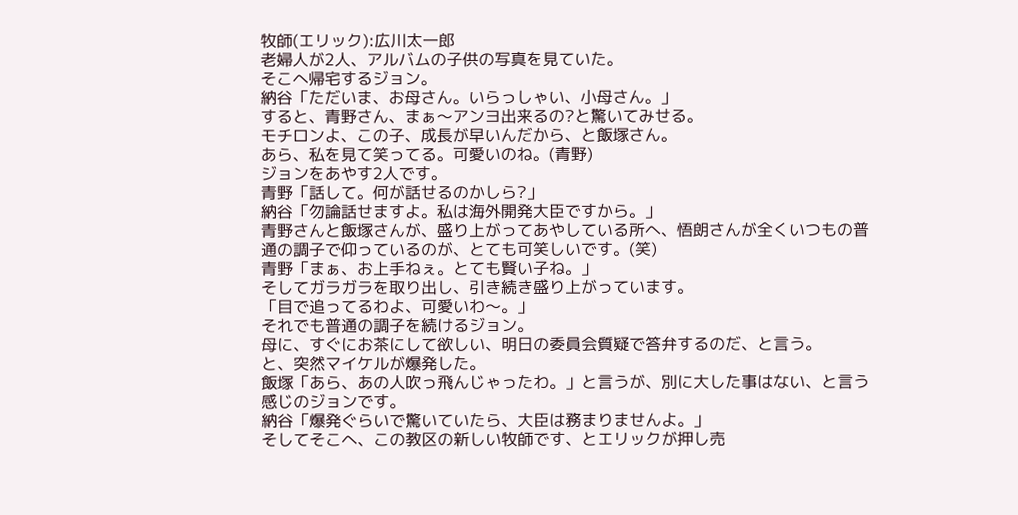牧師(エリック):広川太一郎
老婦人が2人、アルバムの子供の写真を見ていた。
そこへ帰宅するジョン。
納谷「ただいま、お母さん。いらっしゃい、小母さん。」
すると、青野さん、まぁ〜アンヨ出来るの?と驚いてみせる。
モチロンよ、この子、成長が早いんだから、と飯塚さん。
あら、私を見て笑ってる。可愛いのね。(青野)
ジョンをあやす2人です。
青野「話して。何が話せるのかしら?」
納谷「勿論話せますよ。私は海外開発大臣ですから。」
青野さんと飯塚さんが、盛り上がってあやしている所へ、悟朗さんが全くいつもの普通の調子で仰っているのが、とても可笑しいです。(笑)
青野「まぁ、お上手ねぇ。とても賢い子ね。」
そしてガラガラを取り出し、引き続き盛り上がっています。
「目で追ってるわよ、可愛いわ〜。」
それでも普通の調子を続けるジョン。
母に、すぐにお茶にして欲しい、明日の委員会質疑で答弁するのだ、と言う。
と、突然マイケルが爆発した。
飯塚「あら、あの人吹っ飛んじゃったわ。」と言うが、別に大した事はない、と言う感じのジョンです。
納谷「爆発ぐらいで驚いていたら、大臣は務まりませんよ。」
そしてそこへ、この教区の新しい牧師です、とエリックが押し売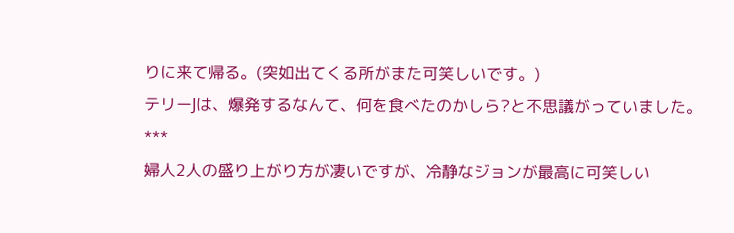りに来て帰る。(突如出てくる所がまた可笑しいです。)
テリーJは、爆発するなんて、何を食べたのかしら?と不思議がっていました。
***
婦人2人の盛り上がり方が凄いですが、冷静なジョンが最高に可笑しい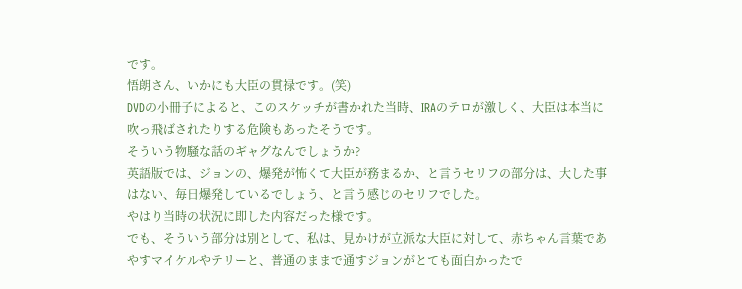です。
悟朗さん、いかにも大臣の貫禄です。(笑)
DVDの小冊子によると、このスケッチが書かれた当時、IRAのテロが激しく、大臣は本当に吹っ飛ばされたりする危険もあったそうです。
そういう物騒な話のギャグなんでしょうか?
英語版では、ジョンの、爆発が怖くて大臣が務まるか、と言うセリフの部分は、大した事はない、毎日爆発しているでしょう、と言う感じのセリフでした。
やはり当時の状況に即した内容だった様です。
でも、そういう部分は別として、私は、見かけが立派な大臣に対して、赤ちゃん言葉であやすマイケルやテリーと、普通のままで通すジョンがとても面白かったで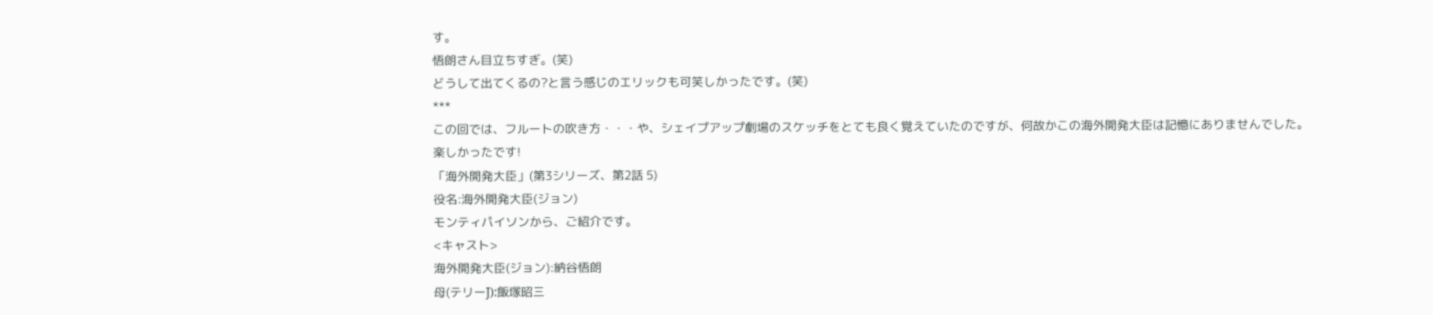す。
悟朗さん目立ちすぎ。(笑)
どうして出てくるの?と言う感じのエリックも可笑しかったです。(笑)
***
この回では、フルートの吹き方・・・や、シェイプアップ劇場のスケッチをとても良く覚えていたのですが、何故かこの海外開発大臣は記憶にありませんでした。
楽しかったです!
「海外開発大臣」(第3シリーズ、第2話 5)
役名:海外開発大臣(ジョン)
モンティパイソンから、ご紹介です。
<キャスト>
海外開発大臣(ジョン):納谷悟朗
母(テリーJ):飯塚昭三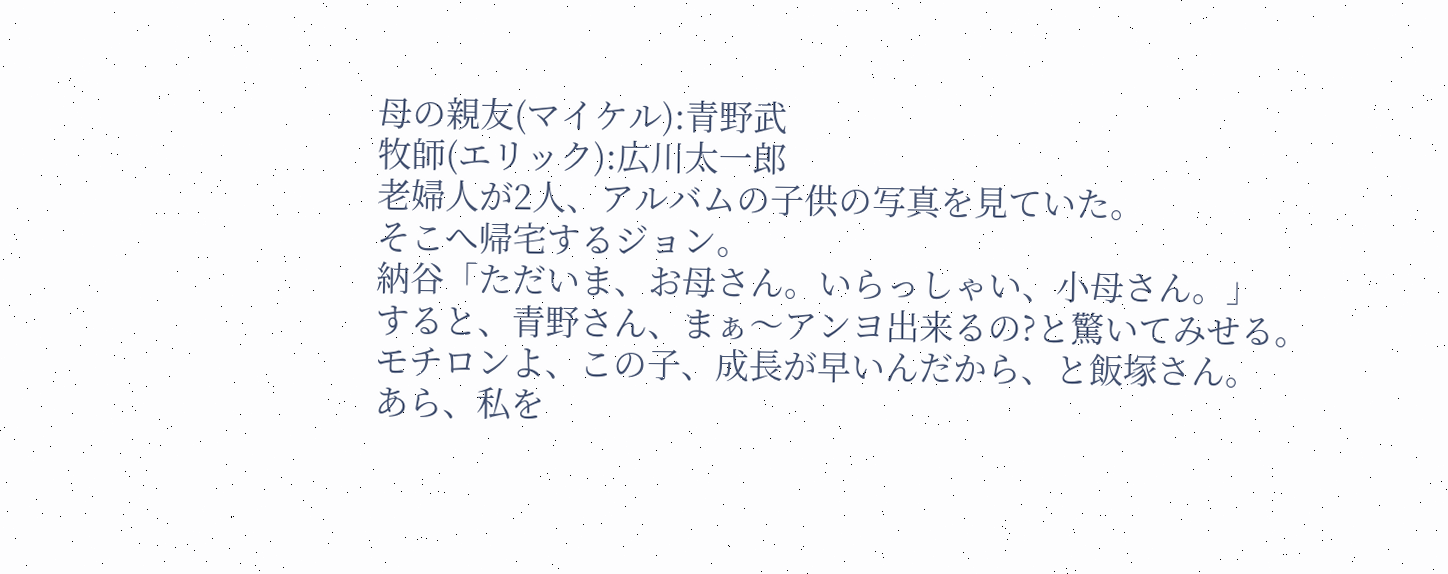母の親友(マイケル):青野武
牧師(エリック):広川太一郎
老婦人が2人、アルバムの子供の写真を見ていた。
そこへ帰宅するジョン。
納谷「ただいま、お母さん。いらっしゃい、小母さん。」
すると、青野さん、まぁ〜アンヨ出来るの?と驚いてみせる。
モチロンよ、この子、成長が早いんだから、と飯塚さん。
あら、私を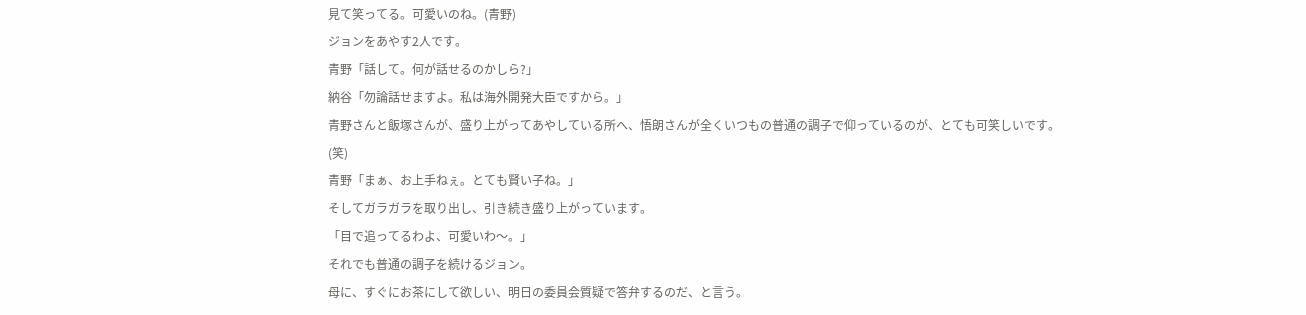見て笑ってる。可愛いのね。(青野)
ジョンをあやす2人です。
青野「話して。何が話せるのかしら?」
納谷「勿論話せますよ。私は海外開発大臣ですから。」
青野さんと飯塚さんが、盛り上がってあやしている所へ、悟朗さんが全くいつもの普通の調子で仰っているのが、とても可笑しいです。(笑)
青野「まぁ、お上手ねぇ。とても賢い子ね。」
そしてガラガラを取り出し、引き続き盛り上がっています。
「目で追ってるわよ、可愛いわ〜。」
それでも普通の調子を続けるジョン。
母に、すぐにお茶にして欲しい、明日の委員会質疑で答弁するのだ、と言う。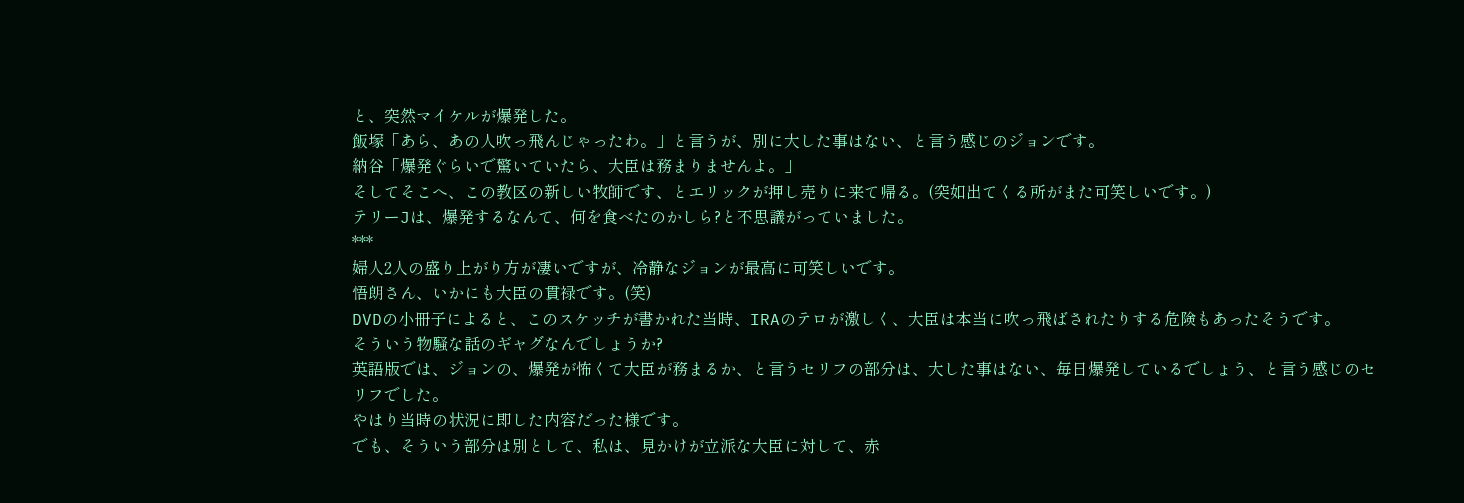と、突然マイケルが爆発した。
飯塚「あら、あの人吹っ飛んじゃったわ。」と言うが、別に大した事はない、と言う感じのジョンです。
納谷「爆発ぐらいで驚いていたら、大臣は務まりませんよ。」
そしてそこへ、この教区の新しい牧師です、とエリックが押し売りに来て帰る。(突如出てくる所がまた可笑しいです。)
テリーJは、爆発するなんて、何を食べたのかしら?と不思議がっていました。
***
婦人2人の盛り上がり方が凄いですが、冷静なジョンが最高に可笑しいです。
悟朗さん、いかにも大臣の貫禄です。(笑)
DVDの小冊子によると、このスケッチが書かれた当時、IRAのテロが激しく、大臣は本当に吹っ飛ばされたりする危険もあったそうです。
そういう物騒な話のギャグなんでしょうか?
英語版では、ジョンの、爆発が怖くて大臣が務まるか、と言うセリフの部分は、大した事はない、毎日爆発しているでしょう、と言う感じのセリフでした。
やはり当時の状況に即した内容だった様です。
でも、そういう部分は別として、私は、見かけが立派な大臣に対して、赤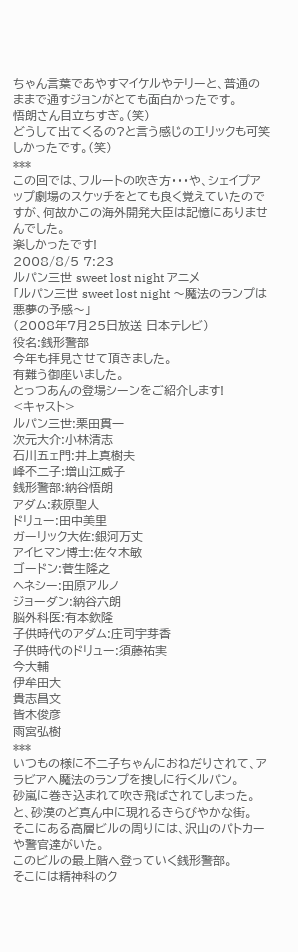ちゃん言葉であやすマイケルやテリーと、普通のままで通すジョンがとても面白かったです。
悟朗さん目立ちすぎ。(笑)
どうして出てくるの?と言う感じのエリックも可笑しかったです。(笑)
***
この回では、フルートの吹き方・・・や、シェイプアップ劇場のスケッチをとても良く覚えていたのですが、何故かこの海外開発大臣は記憶にありませんでした。
楽しかったです!
2008/8/5 7:23
ルパン三世 sweet lost night アニメ
「ルパン三世 sweet lost night 〜魔法のランプは悪夢の予感〜」
(2008年7月25日放送 日本テレビ)
役名:銭形警部
今年も拝見させて頂きました。
有難う御座いました。
とっつあんの登場シーンをご紹介します!
<キャスト>
ルパン三世:栗田貫一
次元大介:小林清志
石川五ェ門:井上真樹夫
峰不二子:増山江威子
銭形警部:納谷悟朗
アダム:萩原聖人
ドリュー:田中美里
ガーリック大佐:銀河万丈
アイヒマン博士:佐々木敏
ゴードン:菅生隆之
ヘネシー:田原アルノ
ジョーダン:納谷六朗
脳外科医:有本欽隆
子供時代のアダム:庄司宇芽香
子供時代のドリュー:須藤祐実
今大輔
伊牟田大
貴志昌文
皆木俊彦
雨宮弘樹
***
いつもの様に不二子ちゃんにおねだりされて、アラビアへ魔法のランプを捜しに行くルパン。
砂嵐に巻き込まれて吹き飛ばされてしまった。
と、砂漠のど真ん中に現れるきらびやかな街。
そこにある高層ビルの周りには、沢山のパトカーや警官達がいた。
このビルの最上階へ登っていく銭形警部。
そこには精神科のク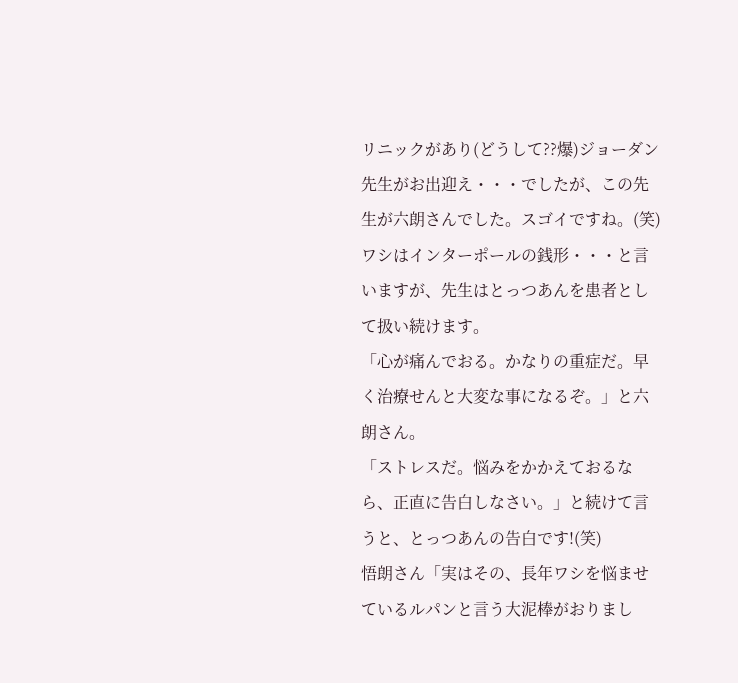リニックがあり(どうして??爆)ジョーダン先生がお出迎え・・・でしたが、この先生が六朗さんでした。スゴイですね。(笑)
ワシはインターポールの銭形・・・と言いますが、先生はとっつあんを患者として扱い続けます。
「心が痛んでおる。かなりの重症だ。早く治療せんと大変な事になるぞ。」と六朗さん。
「ストレスだ。悩みをかかえておるなら、正直に告白しなさい。」と続けて言うと、とっつあんの告白です!(笑)
悟朗さん「実はその、長年ワシを悩ませているルパンと言う大泥棒がおりまし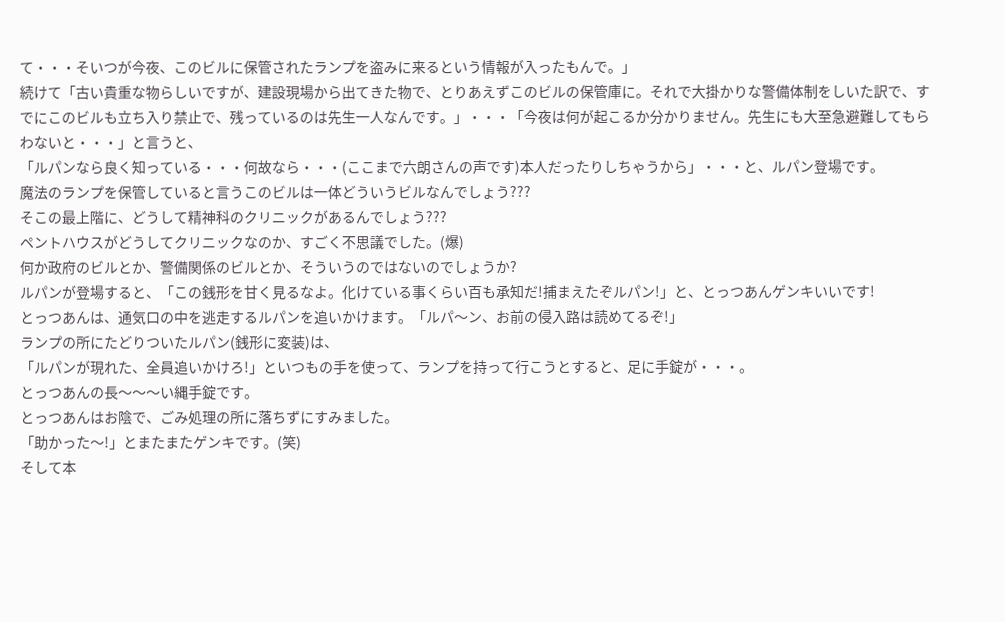て・・・そいつが今夜、このビルに保管されたランプを盗みに来るという情報が入ったもんで。」
続けて「古い貴重な物らしいですが、建設現場から出てきた物で、とりあえずこのビルの保管庫に。それで大掛かりな警備体制をしいた訳で、すでにこのビルも立ち入り禁止で、残っているのは先生一人なんです。」・・・「今夜は何が起こるか分かりません。先生にも大至急避難してもらわないと・・・」と言うと、
「ルパンなら良く知っている・・・何故なら・・・(ここまで六朗さんの声です)本人だったりしちゃうから」・・・と、ルパン登場です。
魔法のランプを保管していると言うこのビルは一体どういうビルなんでしょう???
そこの最上階に、どうして精神科のクリニックがあるんでしょう???
ペントハウスがどうしてクリニックなのか、すごく不思議でした。(爆)
何か政府のビルとか、警備関係のビルとか、そういうのではないのでしょうか?
ルパンが登場すると、「この銭形を甘く見るなよ。化けている事くらい百も承知だ!捕まえたぞルパン!」と、とっつあんゲンキいいです!
とっつあんは、通気口の中を逃走するルパンを追いかけます。「ルパ〜ン、お前の侵入路は読めてるぞ!」
ランプの所にたどりついたルパン(銭形に変装)は、
「ルパンが現れた、全員追いかけろ!」といつもの手を使って、ランプを持って行こうとすると、足に手錠が・・・。
とっつあんの長〜〜〜い縄手錠です。
とっつあんはお陰で、ごみ処理の所に落ちずにすみました。
「助かった〜!」とまたまたゲンキです。(笑)
そして本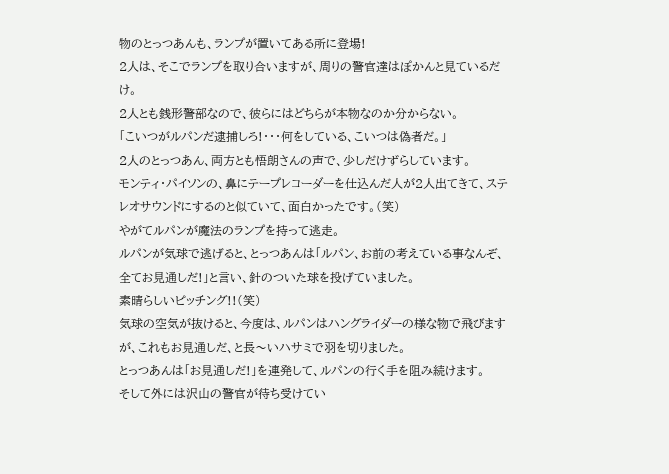物のとっつあんも、ランプが置いてある所に登場!
2人は、そこでランプを取り合いますが、周りの警官達はぽかんと見ているだけ。
2人とも銭形警部なので、彼らにはどちらが本物なのか分からない。
「こいつがルパンだ逮捕しろ!・・・何をしている、こいつは偽者だ。」
2人のとっつあん、両方とも悟朗さんの声で、少しだけずらしています。
モンティ・パイソンの、鼻にテープレコーダーを仕込んだ人が2人出てきて、ステレオサウンドにするのと似ていて、面白かったです。(笑)
やがてルパンが魔法のランプを持って逃走。
ルパンが気球で逃げると、とっつあんは「ルパン、お前の考えている事なんぞ、全てお見通しだ!」と言い、針のついた球を投げていました。
素晴らしいピッチング!!(笑)
気球の空気が抜けると、今度は、ルパンはハングライダーの様な物で飛びますが、これもお見通しだ、と長〜いハサミで羽を切りました。
とっつあんは「お見通しだ!」を連発して、ルパンの行く手を阻み続けます。
そして外には沢山の警官が待ち受けてい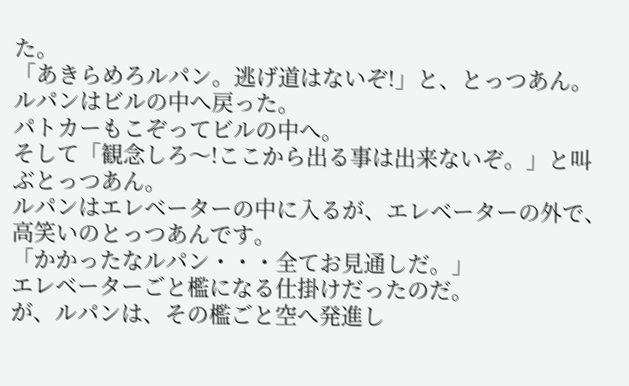た。
「あきらめろルパン。逃げ道はないぞ!」と、とっつあん。
ルパンはビルの中へ戻った。
パトカーもこぞってビルの中へ。
そして「観念しろ〜!ここから出る事は出来ないぞ。」と叫ぶとっつあん。
ルパンはエレベーターの中に入るが、エレベーターの外で、高笑いのとっつあんです。
「かかったなルパン・・・全てお見通しだ。」
エレベーターごと檻になる仕掛けだったのだ。
が、ルパンは、その檻ごと空へ発進し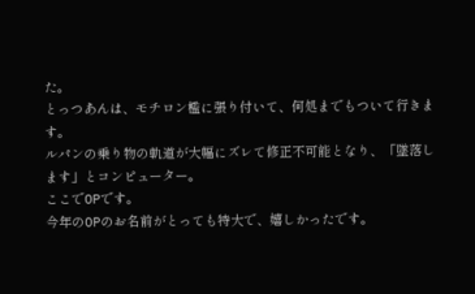た。
とっつあんは、モチロン檻に張り付いて、何処までもついて行きます。
ルパンの乗り物の軌道が大幅にズレて修正不可能となり、「墜落します」とコンピューター。
ここでOPです。
今年のOPのお名前がとっても特大で、嬉しかったです。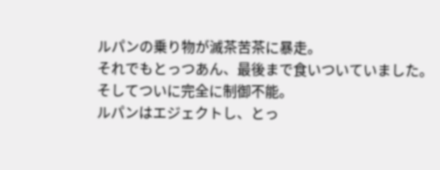ルパンの乗り物が滅茶苦茶に暴走。
それでもとっつあん、最後まで食いついていました。
そしてついに完全に制御不能。
ルパンはエジェクトし、とっ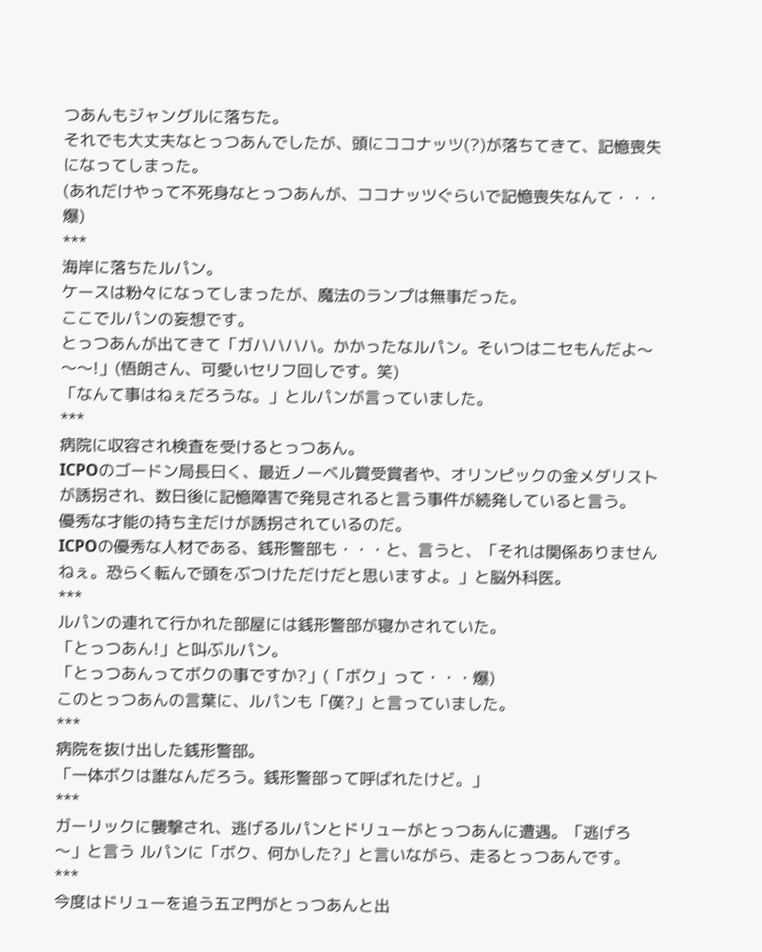つあんもジャングルに落ちた。
それでも大丈夫なとっつあんでしたが、頭にココナッツ(?)が落ちてきて、記憶喪失になってしまった。
(あれだけやって不死身なとっつあんが、ココナッツぐらいで記憶喪失なんて・・・爆)
***
海岸に落ちたルパン。
ケースは粉々になってしまったが、魔法のランプは無事だった。
ここでルパンの妄想です。
とっつあんが出てきて「ガハハハハ。かかったなルパン。そいつはニセもんだよ〜〜〜!」(悟朗さん、可愛いセリフ回しです。笑)
「なんて事はねぇだろうな。」とルパンが言っていました。
***
病院に収容され検査を受けるとっつあん。
ICPOのゴードン局長曰く、最近ノーベル賞受賞者や、オリンピックの金メダリストが誘拐され、数日後に記憶障害で発見されると言う事件が続発していると言う。
優秀な才能の持ち主だけが誘拐されているのだ。
ICPOの優秀な人材である、銭形警部も・・・と、言うと、「それは関係ありませんねぇ。恐らく転んで頭をぶつけただけだと思いますよ。」と脳外科医。
***
ルパンの連れて行かれた部屋には銭形警部が寝かされていた。
「とっつあん!」と叫ぶルパン。
「とっつあんってボクの事ですか?」(「ボク」って・・・爆)
このとっつあんの言葉に、ルパンも「僕?」と言っていました。
***
病院を抜け出した銭形警部。
「一体ボクは誰なんだろう。銭形警部って呼ばれたけど。」
***
ガーリックに襲撃され、逃げるルパンとドリューがとっつあんに遭遇。「逃げろ〜」と言う ルパンに「ボク、何かした?」と言いながら、走るとっつあんです。
***
今度はドリューを追う五ヱ門がとっつあんと出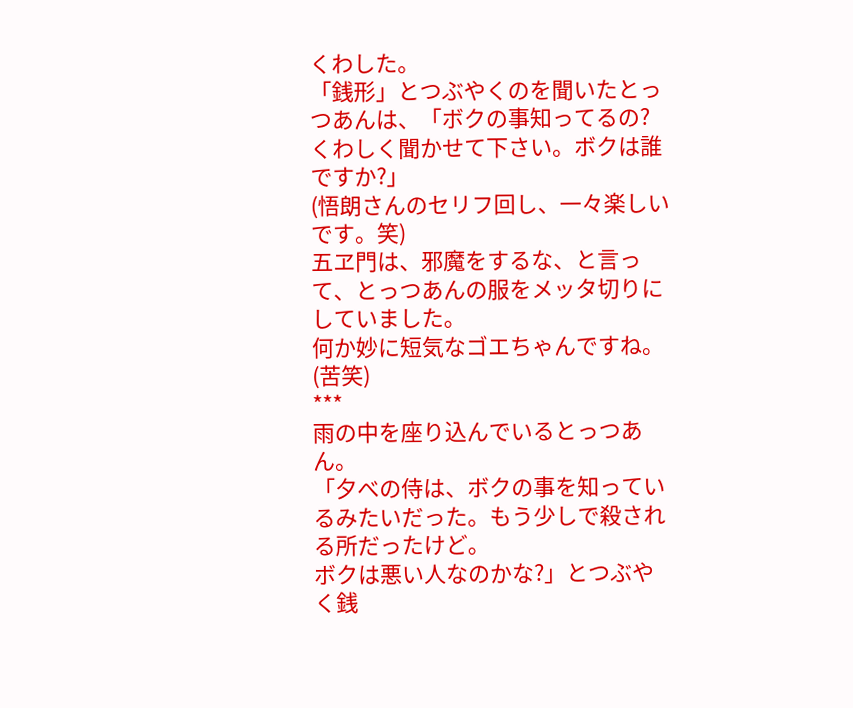くわした。
「銭形」とつぶやくのを聞いたとっつあんは、「ボクの事知ってるの?くわしく聞かせて下さい。ボクは誰ですか?」
(悟朗さんのセリフ回し、一々楽しいです。笑)
五ヱ門は、邪魔をするな、と言って、とっつあんの服をメッタ切りにしていました。
何か妙に短気なゴエちゃんですね。(苦笑)
***
雨の中を座り込んでいるとっつあん。
「夕べの侍は、ボクの事を知っているみたいだった。もう少しで殺される所だったけど。
ボクは悪い人なのかな?」とつぶやく銭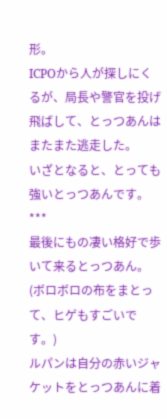形。
ICPOから人が探しにくるが、局長や警官を投げ飛ばして、とっつあんはまたまた逃走した。
いざとなると、とっても強いとっつあんです。
***
最後にもの凄い格好で歩いて来るとっつあん。
(ボロボロの布をまとって、ヒゲもすごいです。)
ルパンは自分の赤いジャケットをとっつあんに着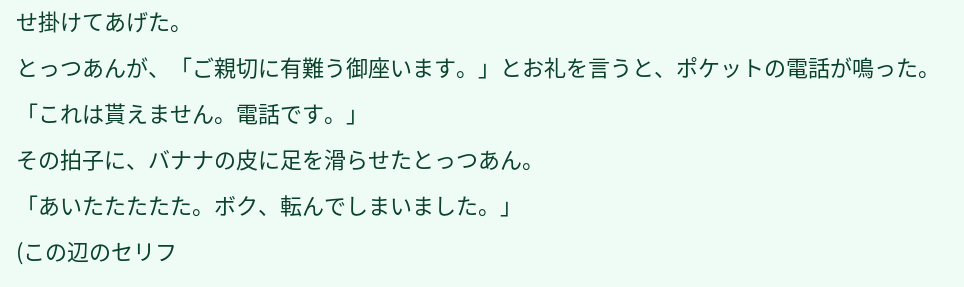せ掛けてあげた。
とっつあんが、「ご親切に有難う御座います。」とお礼を言うと、ポケットの電話が鳴った。
「これは貰えません。電話です。」
その拍子に、バナナの皮に足を滑らせたとっつあん。
「あいたたたたた。ボク、転んでしまいました。」
(この辺のセリフ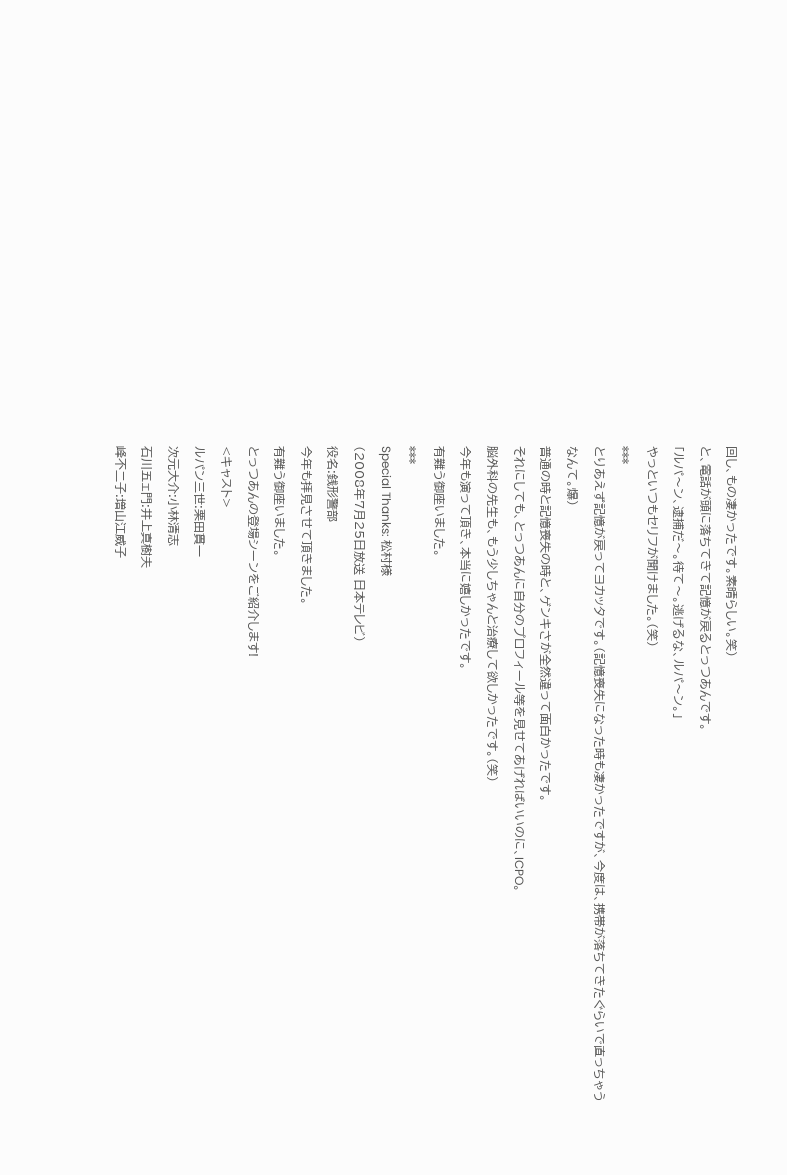回し、もの凄かったです。素晴らしい。笑)
と、電話が頭に落ちてきて記憶が戻るとっつあんです。
「ルパ〜ン、逮捕だ〜。待て〜。逃げるな、ルパ〜ン。」
やっといつもセリフが聞けました。(笑)
***
とりあえず記憶が戻ってヨカッタです。(記憶喪失になった時も凄かったですが、今度は、携帯が落ちてきたぐらいで直っちゃうなんて。爆)
普通の時と記憶喪失の時と、ゲンキさが全然違って面白かったです。
それにしても、とっつあんに自分のプロフィール等を見せてあげればいいのに、ICPO。
脳外科の先生も、もう少しちゃんと治療して欲しかったです。(笑)
今年も演って頂き、本当に嬉しかったです。
有難う御座いました。
***
Special Thanks: 松村様
(2008年7月25日放送 日本テレビ)
役名:銭形警部
今年も拝見させて頂きました。
有難う御座いました。
とっつあんの登場シーンをご紹介します!
<キャスト>
ルパン三世:栗田貫一
次元大介:小林清志
石川五ェ門:井上真樹夫
峰不二子:増山江威子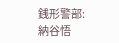銭形警部:納谷悟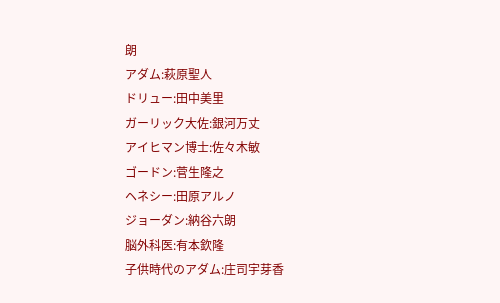朗
アダム:萩原聖人
ドリュー:田中美里
ガーリック大佐:銀河万丈
アイヒマン博士:佐々木敏
ゴードン:菅生隆之
ヘネシー:田原アルノ
ジョーダン:納谷六朗
脳外科医:有本欽隆
子供時代のアダム:庄司宇芽香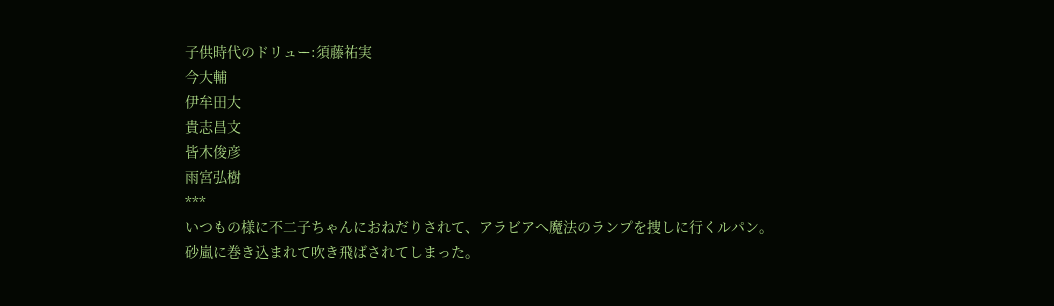子供時代のドリュー:須藤祐実
今大輔
伊牟田大
貴志昌文
皆木俊彦
雨宮弘樹
***
いつもの様に不二子ちゃんにおねだりされて、アラビアへ魔法のランプを捜しに行くルパン。
砂嵐に巻き込まれて吹き飛ばされてしまった。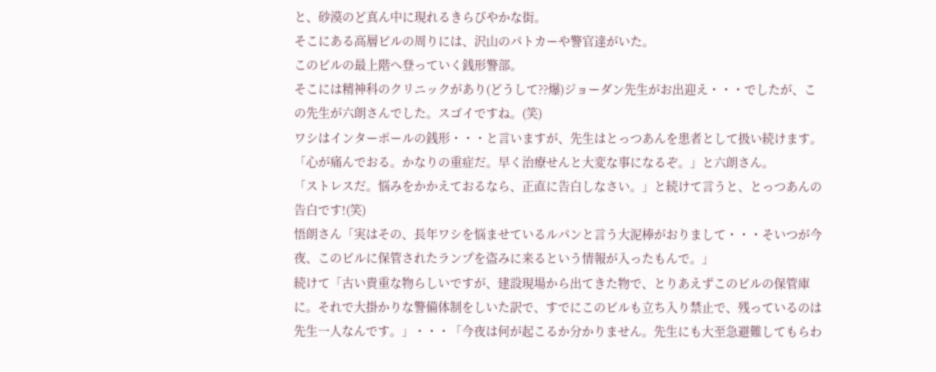と、砂漠のど真ん中に現れるきらびやかな街。
そこにある高層ビルの周りには、沢山のパトカーや警官達がいた。
このビルの最上階へ登っていく銭形警部。
そこには精神科のクリニックがあり(どうして??爆)ジョーダン先生がお出迎え・・・でしたが、この先生が六朗さんでした。スゴイですね。(笑)
ワシはインターポールの銭形・・・と言いますが、先生はとっつあんを患者として扱い続けます。
「心が痛んでおる。かなりの重症だ。早く治療せんと大変な事になるぞ。」と六朗さん。
「ストレスだ。悩みをかかえておるなら、正直に告白しなさい。」と続けて言うと、とっつあんの告白です!(笑)
悟朗さん「実はその、長年ワシを悩ませているルパンと言う大泥棒がおりまして・・・そいつが今夜、このビルに保管されたランプを盗みに来るという情報が入ったもんで。」
続けて「古い貴重な物らしいですが、建設現場から出てきた物で、とりあえずこのビルの保管庫に。それで大掛かりな警備体制をしいた訳で、すでにこのビルも立ち入り禁止で、残っているのは先生一人なんです。」・・・「今夜は何が起こるか分かりません。先生にも大至急避難してもらわ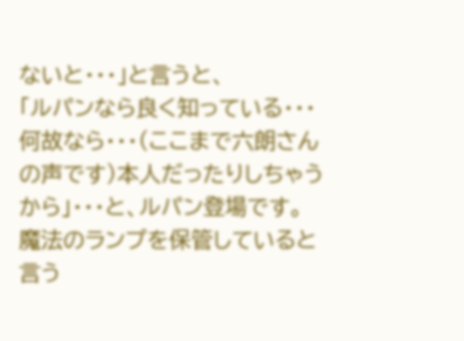ないと・・・」と言うと、
「ルパンなら良く知っている・・・何故なら・・・(ここまで六朗さんの声です)本人だったりしちゃうから」・・・と、ルパン登場です。
魔法のランプを保管していると言う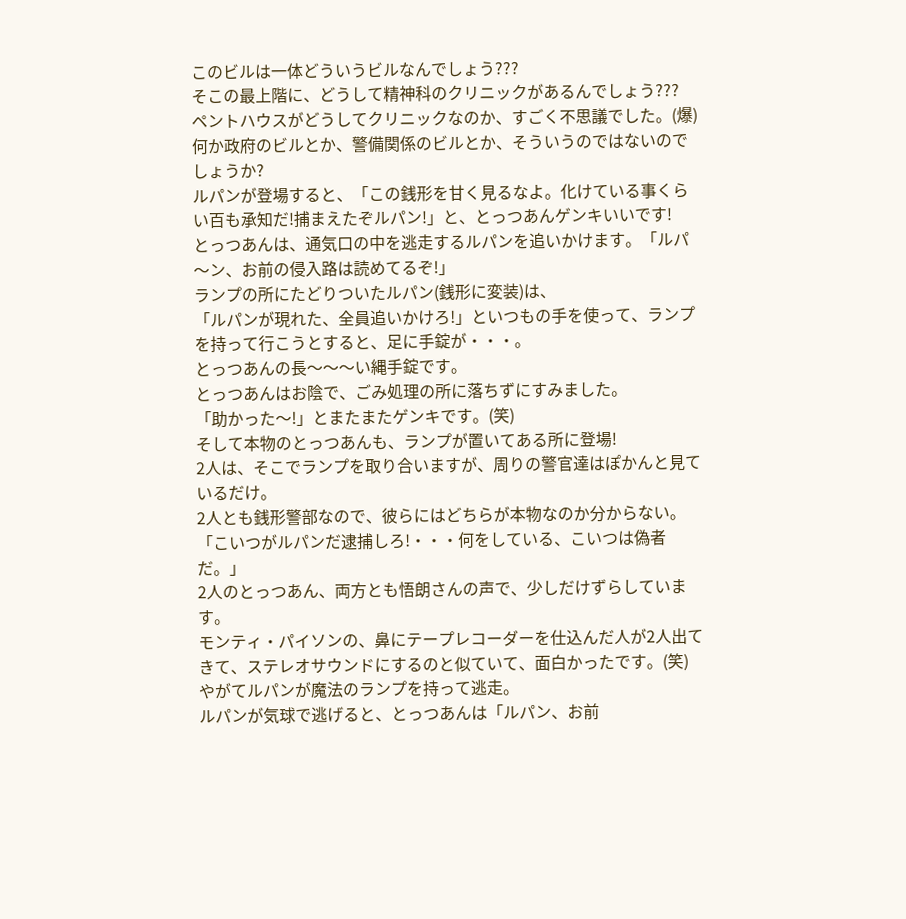このビルは一体どういうビルなんでしょう???
そこの最上階に、どうして精神科のクリニックがあるんでしょう???
ペントハウスがどうしてクリニックなのか、すごく不思議でした。(爆)
何か政府のビルとか、警備関係のビルとか、そういうのではないのでしょうか?
ルパンが登場すると、「この銭形を甘く見るなよ。化けている事くらい百も承知だ!捕まえたぞルパン!」と、とっつあんゲンキいいです!
とっつあんは、通気口の中を逃走するルパンを追いかけます。「ルパ〜ン、お前の侵入路は読めてるぞ!」
ランプの所にたどりついたルパン(銭形に変装)は、
「ルパンが現れた、全員追いかけろ!」といつもの手を使って、ランプを持って行こうとすると、足に手錠が・・・。
とっつあんの長〜〜〜い縄手錠です。
とっつあんはお陰で、ごみ処理の所に落ちずにすみました。
「助かった〜!」とまたまたゲンキです。(笑)
そして本物のとっつあんも、ランプが置いてある所に登場!
2人は、そこでランプを取り合いますが、周りの警官達はぽかんと見ているだけ。
2人とも銭形警部なので、彼らにはどちらが本物なのか分からない。
「こいつがルパンだ逮捕しろ!・・・何をしている、こいつは偽者だ。」
2人のとっつあん、両方とも悟朗さんの声で、少しだけずらしています。
モンティ・パイソンの、鼻にテープレコーダーを仕込んだ人が2人出てきて、ステレオサウンドにするのと似ていて、面白かったです。(笑)
やがてルパンが魔法のランプを持って逃走。
ルパンが気球で逃げると、とっつあんは「ルパン、お前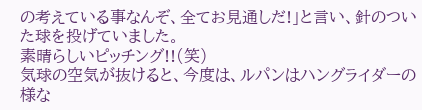の考えている事なんぞ、全てお見通しだ!」と言い、針のついた球を投げていました。
素晴らしいピッチング!!(笑)
気球の空気が抜けると、今度は、ルパンはハングライダーの様な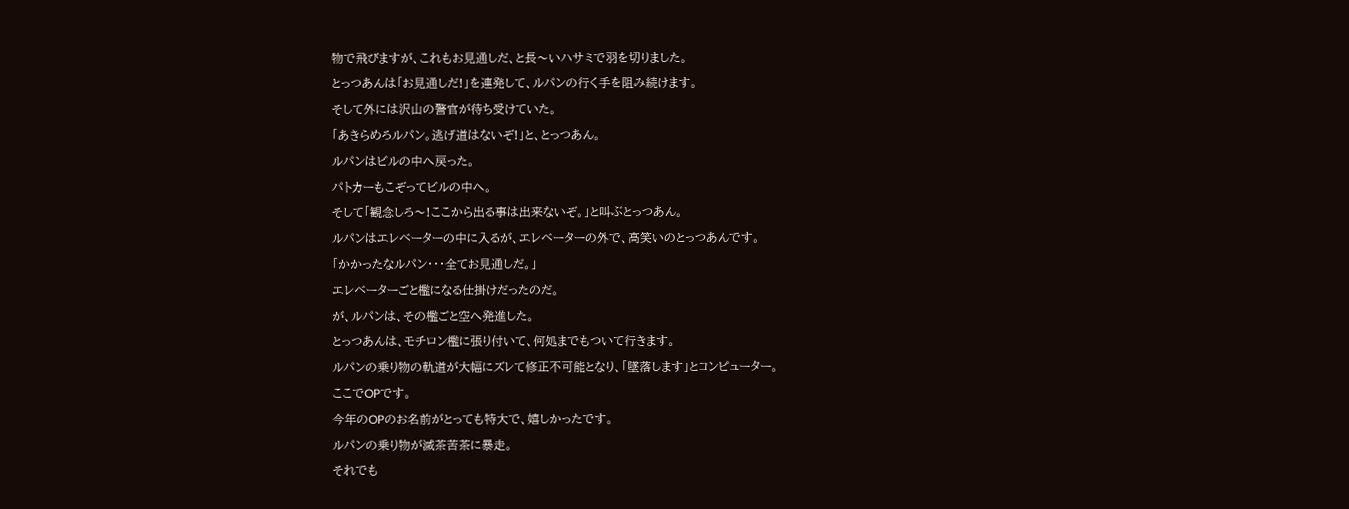物で飛びますが、これもお見通しだ、と長〜いハサミで羽を切りました。
とっつあんは「お見通しだ!」を連発して、ルパンの行く手を阻み続けます。
そして外には沢山の警官が待ち受けていた。
「あきらめろルパン。逃げ道はないぞ!」と、とっつあん。
ルパンはビルの中へ戻った。
パトカーもこぞってビルの中へ。
そして「観念しろ〜!ここから出る事は出来ないぞ。」と叫ぶとっつあん。
ルパンはエレベーターの中に入るが、エレベーターの外で、高笑いのとっつあんです。
「かかったなルパン・・・全てお見通しだ。」
エレベーターごと檻になる仕掛けだったのだ。
が、ルパンは、その檻ごと空へ発進した。
とっつあんは、モチロン檻に張り付いて、何処までもついて行きます。
ルパンの乗り物の軌道が大幅にズレて修正不可能となり、「墜落します」とコンピューター。
ここでOPです。
今年のOPのお名前がとっても特大で、嬉しかったです。
ルパンの乗り物が滅茶苦茶に暴走。
それでも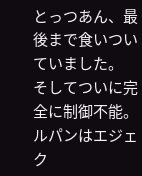とっつあん、最後まで食いついていました。
そしてついに完全に制御不能。
ルパンはエジェク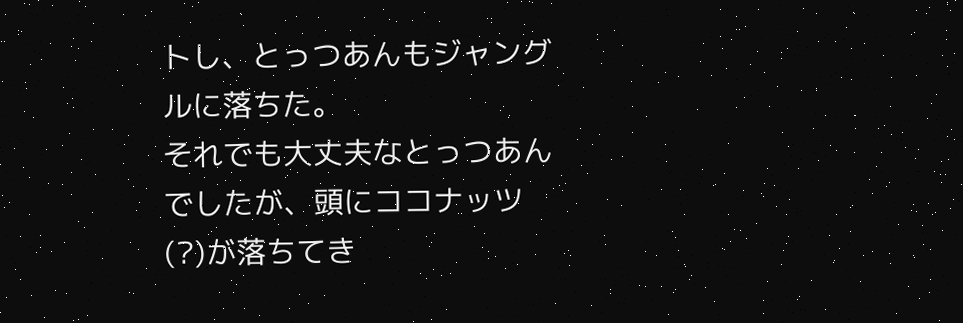トし、とっつあんもジャングルに落ちた。
それでも大丈夫なとっつあんでしたが、頭にココナッツ(?)が落ちてき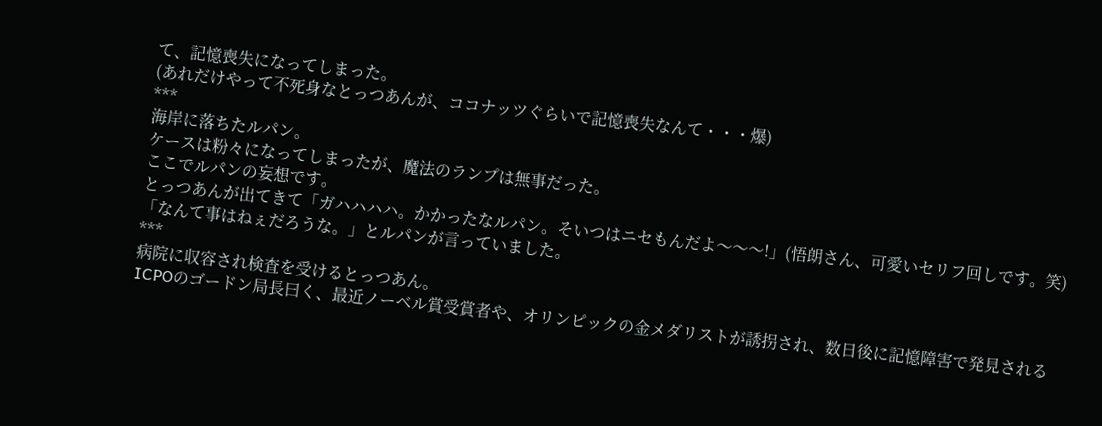て、記憶喪失になってしまった。
(あれだけやって不死身なとっつあんが、ココナッツぐらいで記憶喪失なんて・・・爆)
***
海岸に落ちたルパン。
ケースは粉々になってしまったが、魔法のランプは無事だった。
ここでルパンの妄想です。
とっつあんが出てきて「ガハハハハ。かかったなルパン。そいつはニセもんだよ〜〜〜!」(悟朗さん、可愛いセリフ回しです。笑)
「なんて事はねぇだろうな。」とルパンが言っていました。
***
病院に収容され検査を受けるとっつあん。
ICPOのゴードン局長曰く、最近ノーベル賞受賞者や、オリンピックの金メダリストが誘拐され、数日後に記憶障害で発見される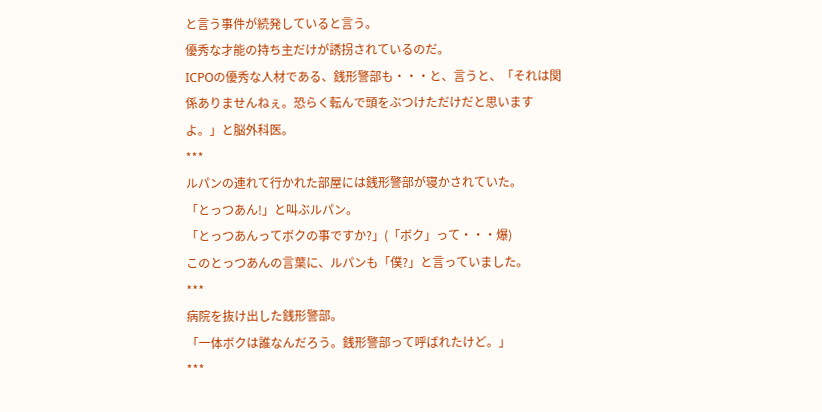と言う事件が続発していると言う。
優秀な才能の持ち主だけが誘拐されているのだ。
ICPOの優秀な人材である、銭形警部も・・・と、言うと、「それは関係ありませんねぇ。恐らく転んで頭をぶつけただけだと思いますよ。」と脳外科医。
***
ルパンの連れて行かれた部屋には銭形警部が寝かされていた。
「とっつあん!」と叫ぶルパン。
「とっつあんってボクの事ですか?」(「ボク」って・・・爆)
このとっつあんの言葉に、ルパンも「僕?」と言っていました。
***
病院を抜け出した銭形警部。
「一体ボクは誰なんだろう。銭形警部って呼ばれたけど。」
***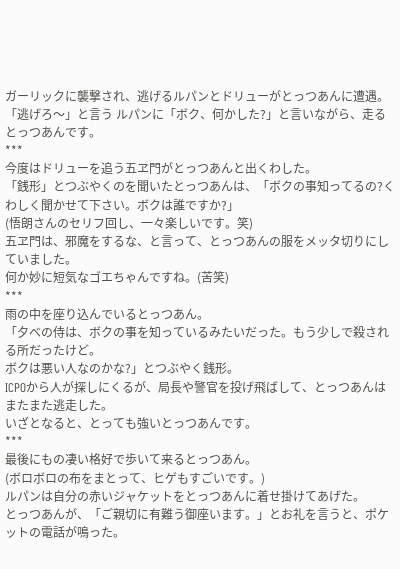ガーリックに襲撃され、逃げるルパンとドリューがとっつあんに遭遇。「逃げろ〜」と言う ルパンに「ボク、何かした?」と言いながら、走るとっつあんです。
***
今度はドリューを追う五ヱ門がとっつあんと出くわした。
「銭形」とつぶやくのを聞いたとっつあんは、「ボクの事知ってるの?くわしく聞かせて下さい。ボクは誰ですか?」
(悟朗さんのセリフ回し、一々楽しいです。笑)
五ヱ門は、邪魔をするな、と言って、とっつあんの服をメッタ切りにしていました。
何か妙に短気なゴエちゃんですね。(苦笑)
***
雨の中を座り込んでいるとっつあん。
「夕べの侍は、ボクの事を知っているみたいだった。もう少しで殺される所だったけど。
ボクは悪い人なのかな?」とつぶやく銭形。
ICPOから人が探しにくるが、局長や警官を投げ飛ばして、とっつあんはまたまた逃走した。
いざとなると、とっても強いとっつあんです。
***
最後にもの凄い格好で歩いて来るとっつあん。
(ボロボロの布をまとって、ヒゲもすごいです。)
ルパンは自分の赤いジャケットをとっつあんに着せ掛けてあげた。
とっつあんが、「ご親切に有難う御座います。」とお礼を言うと、ポケットの電話が鳴った。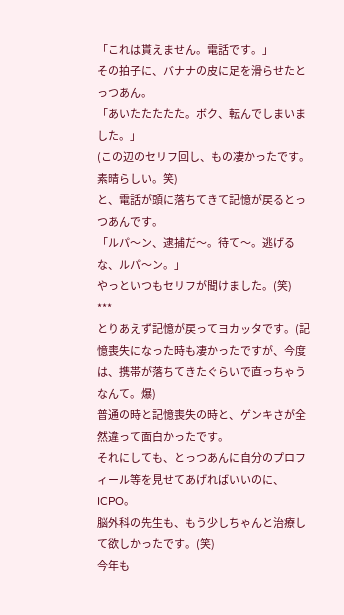「これは貰えません。電話です。」
その拍子に、バナナの皮に足を滑らせたとっつあん。
「あいたたたたた。ボク、転んでしまいました。」
(この辺のセリフ回し、もの凄かったです。素晴らしい。笑)
と、電話が頭に落ちてきて記憶が戻るとっつあんです。
「ルパ〜ン、逮捕だ〜。待て〜。逃げるな、ルパ〜ン。」
やっといつもセリフが聞けました。(笑)
***
とりあえず記憶が戻ってヨカッタです。(記憶喪失になった時も凄かったですが、今度は、携帯が落ちてきたぐらいで直っちゃうなんて。爆)
普通の時と記憶喪失の時と、ゲンキさが全然違って面白かったです。
それにしても、とっつあんに自分のプロフィール等を見せてあげればいいのに、ICPO。
脳外科の先生も、もう少しちゃんと治療して欲しかったです。(笑)
今年も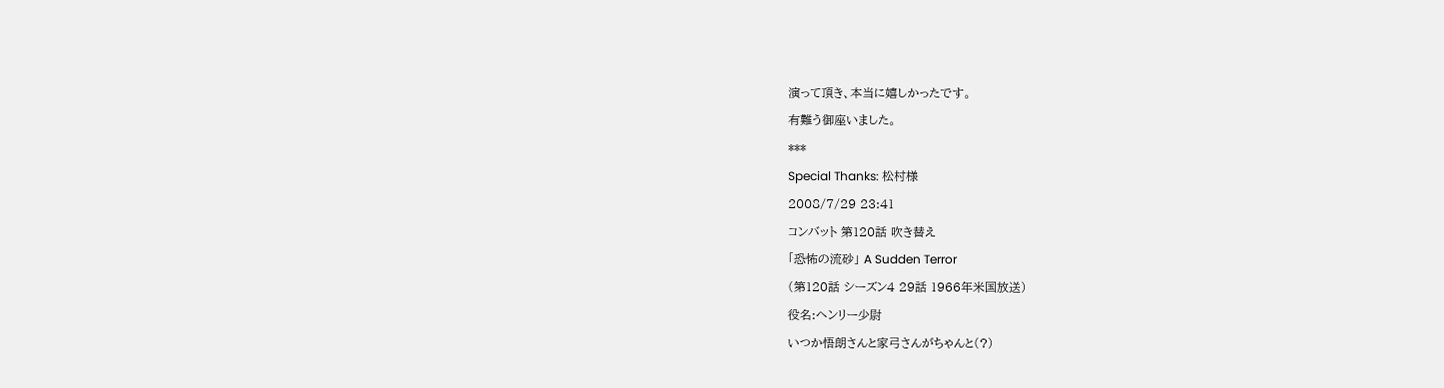演って頂き、本当に嬉しかったです。
有難う御座いました。
***
Special Thanks: 松村様
2008/7/29 23:41
コンバット 第120話 吹き替え
「恐怖の流砂」 A Sudden Terror
(第120話 シーズン4 29話 1966年米国放送)
役名:ヘンリー少尉
いつか悟朗さんと家弓さんがちゃんと(?)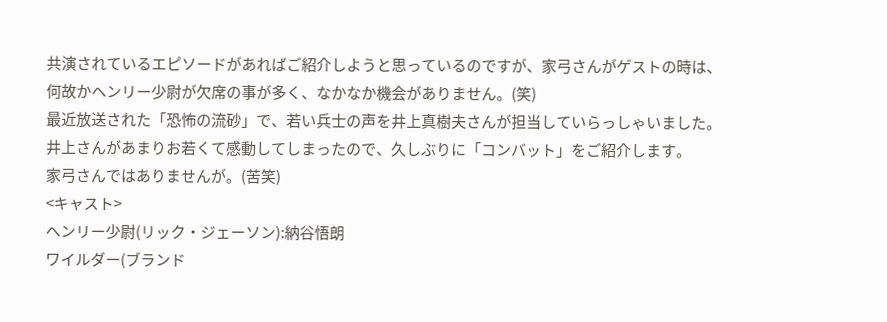共演されているエピソードがあればご紹介しようと思っているのですが、家弓さんがゲストの時は、何故かヘンリー少尉が欠席の事が多く、なかなか機会がありません。(笑)
最近放送された「恐怖の流砂」で、若い兵士の声を井上真樹夫さんが担当していらっしゃいました。
井上さんがあまりお若くて感動してしまったので、久しぶりに「コンバット」をご紹介します。
家弓さんではありませんが。(苦笑)
<キャスト>
ヘンリー少尉(リック・ジェーソン):納谷悟朗
ワイルダー(ブランド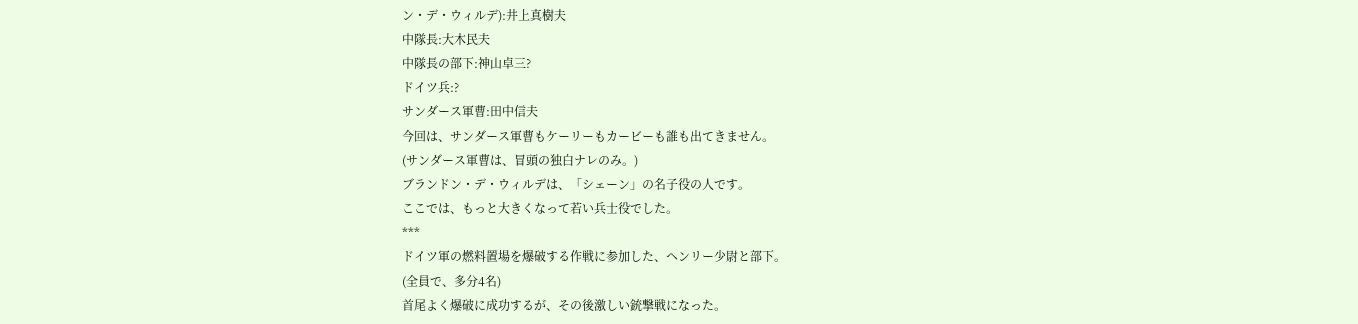ン・デ・ウィルデ):井上真樹夫
中隊長:大木民夫
中隊長の部下:神山卓三?
ドイツ兵:?
サンダース軍曹:田中信夫
今回は、サンダース軍曹もケーリーもカービーも誰も出てきません。
(サンダース軍曹は、冒頭の独白ナレのみ。)
ブランドン・デ・ウィルデは、「シェーン」の名子役の人です。
ここでは、もっと大きくなって若い兵士役でした。
***
ドイツ軍の燃料置場を爆破する作戦に参加した、ヘンリー少尉と部下。
(全員で、多分4名)
首尾よく爆破に成功するが、その後激しい銃撃戦になった。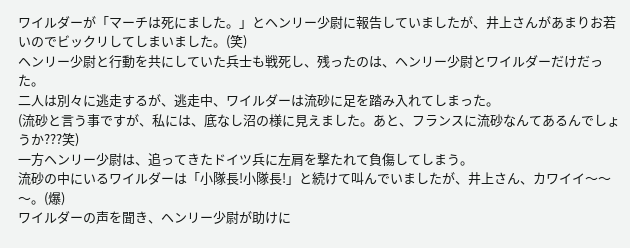ワイルダーが「マーチは死にました。」とヘンリー少尉に報告していましたが、井上さんがあまりお若いのでビックリしてしまいました。(笑)
ヘンリー少尉と行動を共にしていた兵士も戦死し、残ったのは、ヘンリー少尉とワイルダーだけだった。
二人は別々に逃走するが、逃走中、ワイルダーは流砂に足を踏み入れてしまった。
(流砂と言う事ですが、私には、底なし沼の様に見えました。あと、フランスに流砂なんてあるんでしょうか???笑)
一方ヘンリー少尉は、追ってきたドイツ兵に左肩を撃たれて負傷してしまう。
流砂の中にいるワイルダーは「小隊長!小隊長!」と続けて叫んでいましたが、井上さん、カワイイ〜〜〜。(爆)
ワイルダーの声を聞き、ヘンリー少尉が助けに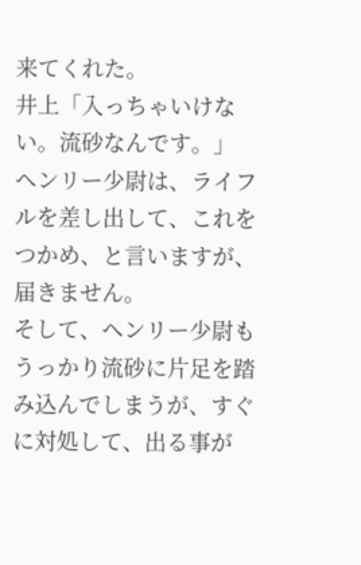来てくれた。
井上「入っちゃいけない。流砂なんです。」
ヘンリー少尉は、ライフルを差し出して、これをつかめ、と言いますが、届きません。
そして、ヘンリー少尉もうっかり流砂に片足を踏み込んでしまうが、すぐに対処して、出る事が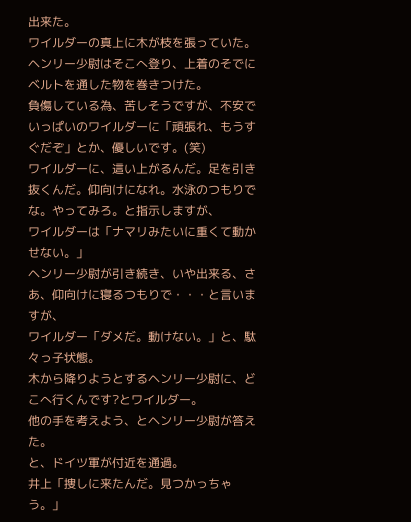出来た。
ワイルダーの真上に木が枝を張っていた。
ヘンリー少尉はそこへ登り、上着のそでにベルトを通した物を巻きつけた。
負傷している為、苦しそうですが、不安でいっぱいのワイルダーに「頑張れ、もうすぐだぞ」とか、優しいです。(笑)
ワイルダーに、這い上がるんだ。足を引き抜くんだ。仰向けになれ。水泳のつもりでな。やってみろ。と指示しますが、
ワイルダーは「ナマリみたいに重くて動かせない。」
ヘンリー少尉が引き続き、いや出来る、さあ、仰向けに寝るつもりで・・・と言いますが、
ワイルダー「ダメだ。動けない。」と、駄々っ子状態。
木から降りようとするヘンリー少尉に、どこへ行くんです?とワイルダー。
他の手を考えよう、とヘンリー少尉が答えた。
と、ドイツ軍が付近を通過。
井上「捜しに来たんだ。見つかっちゃう。」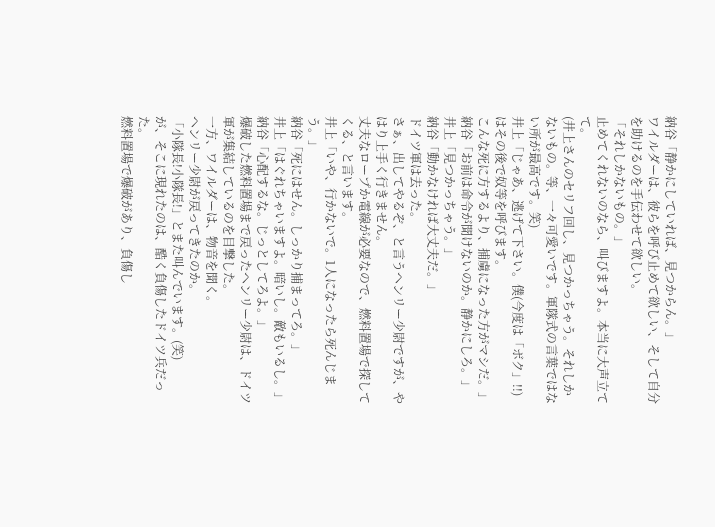納谷「静かにしていれば、見つからん。」
ワイルダーは、彼らを呼び止めて欲しい、そして自分を助けるのを手伝わせて欲しい。
「それしかないもの。」
止めてくれないのなら、叫びますよ。本当に大声立てて。
(井上さんのセリフ回し、見つかっちゃう。それしかないもの。等、一々可愛いです。軍隊式の言葉ではない所が最高です。笑)
井上「じゃあ、逃げて下さい。僕(今度は「ボク」!!)はその後で奴等を呼びます。
こんな死に方するより、捕虜になった方がマシだ。」
納谷「お前は命令が聞けないのか。静かにしろ。」
井上「見つかっちゃう。」
納谷「動かなければ大丈夫だ。」
ドイツ軍は去った。
さぁ、出してやるぞ、と言うヘンリー少尉ですが、やはり上手く行きません。
丈夫なロープか電線が必要なので、燃料置場で探してくる、と言います。
井上「いや、行かないで。1人になったら死んじまう。」
納谷「死にはせん。しっかり捕まってろ。」
井上「はぐれちゃいますよ。暗いし。敵もいるし。」
納谷「心配するな。じっとしてろよ。」
爆破した燃料置場まで戻ったヘンリー少尉は、ドイツ軍が集結しているのを目撃した。
一方、ワイルダーは、物音を聞く。
ヘンリー少尉が戻ってきたのか。
「小隊長!小隊長!」とまた叫んでいます。(笑)
が、そこに現れたのは、酷く負傷したドイツ兵だった。
燃料置場で爆破があり、負傷し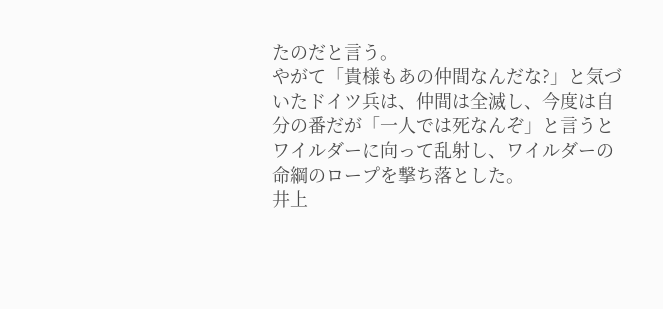たのだと言う。
やがて「貴様もあの仲間なんだな?」と気づいたドイツ兵は、仲間は全滅し、今度は自分の番だが「一人では死なんぞ」と言うとワイルダーに向って乱射し、ワイルダーの命綱のロープを撃ち落とした。
井上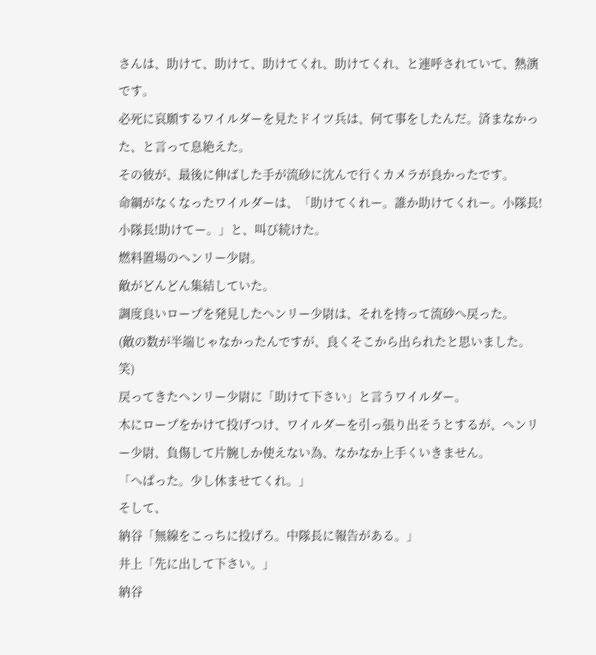さんは、助けて、助けて、助けてくれ、助けてくれ、と連呼されていて、熱演です。
必死に哀願するワイルダーを見たドイツ兵は、何て事をしたんだ。済まなかった、と言って息絶えた。
その彼が、最後に伸ばした手が流砂に沈んで行くカメラが良かったです。
命綱がなくなったワイルダーは、「助けてくれー。誰か助けてくれー。小隊長!小隊長!助けてー。」と、叫び続けた。
燃料置場のヘンリー少尉。
敵がどんどん集結していた。
調度良いロープを発見したヘンリー少尉は、それを持って流砂へ戻った。
(敵の数が半端じゃなかったんですが、良くそこから出られたと思いました。笑)
戻ってきたヘンリー少尉に「助けて下さい」と言うワイルダー。
木にロープをかけて投げつけ、ワイルダーを引っ張り出そうとするが、ヘンリー少尉、負傷して片腕しか使えない為、なかなか上手くいきません。
「へぱった。少し休ませてくれ。」
そして、
納谷「無線をこっちに投げろ。中隊長に報告がある。」
井上「先に出して下さい。」
納谷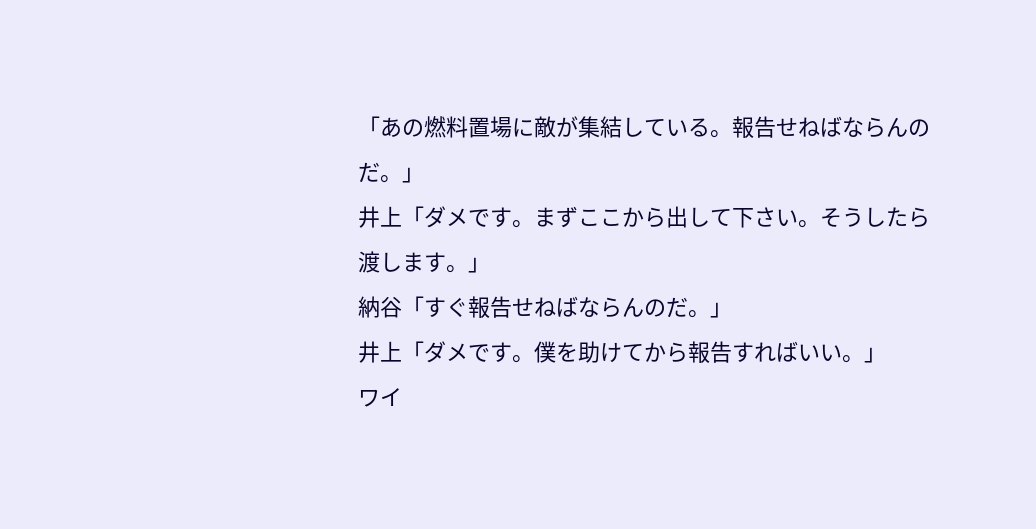「あの燃料置場に敵が集結している。報告せねばならんのだ。」
井上「ダメです。まずここから出して下さい。そうしたら渡します。」
納谷「すぐ報告せねばならんのだ。」
井上「ダメです。僕を助けてから報告すればいい。」
ワイ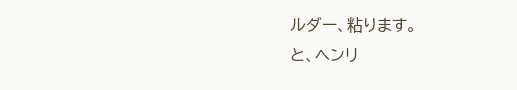ルダー、粘ります。
と、ヘンリ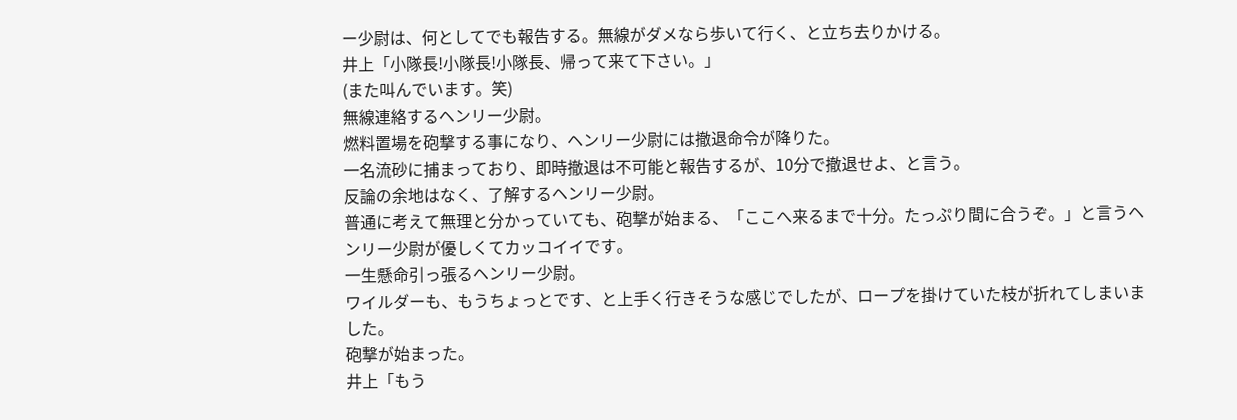ー少尉は、何としてでも報告する。無線がダメなら歩いて行く、と立ち去りかける。
井上「小隊長!小隊長!小隊長、帰って来て下さい。」
(また叫んでいます。笑)
無線連絡するヘンリー少尉。
燃料置場を砲撃する事になり、ヘンリー少尉には撤退命令が降りた。
一名流砂に捕まっており、即時撤退は不可能と報告するが、10分で撤退せよ、と言う。
反論の余地はなく、了解するヘンリー少尉。
普通に考えて無理と分かっていても、砲撃が始まる、「ここへ来るまで十分。たっぷり間に合うぞ。」と言うヘンリー少尉が優しくてカッコイイです。
一生懸命引っ張るヘンリー少尉。
ワイルダーも、もうちょっとです、と上手く行きそうな感じでしたが、ロープを掛けていた枝が折れてしまいました。
砲撃が始まった。
井上「もう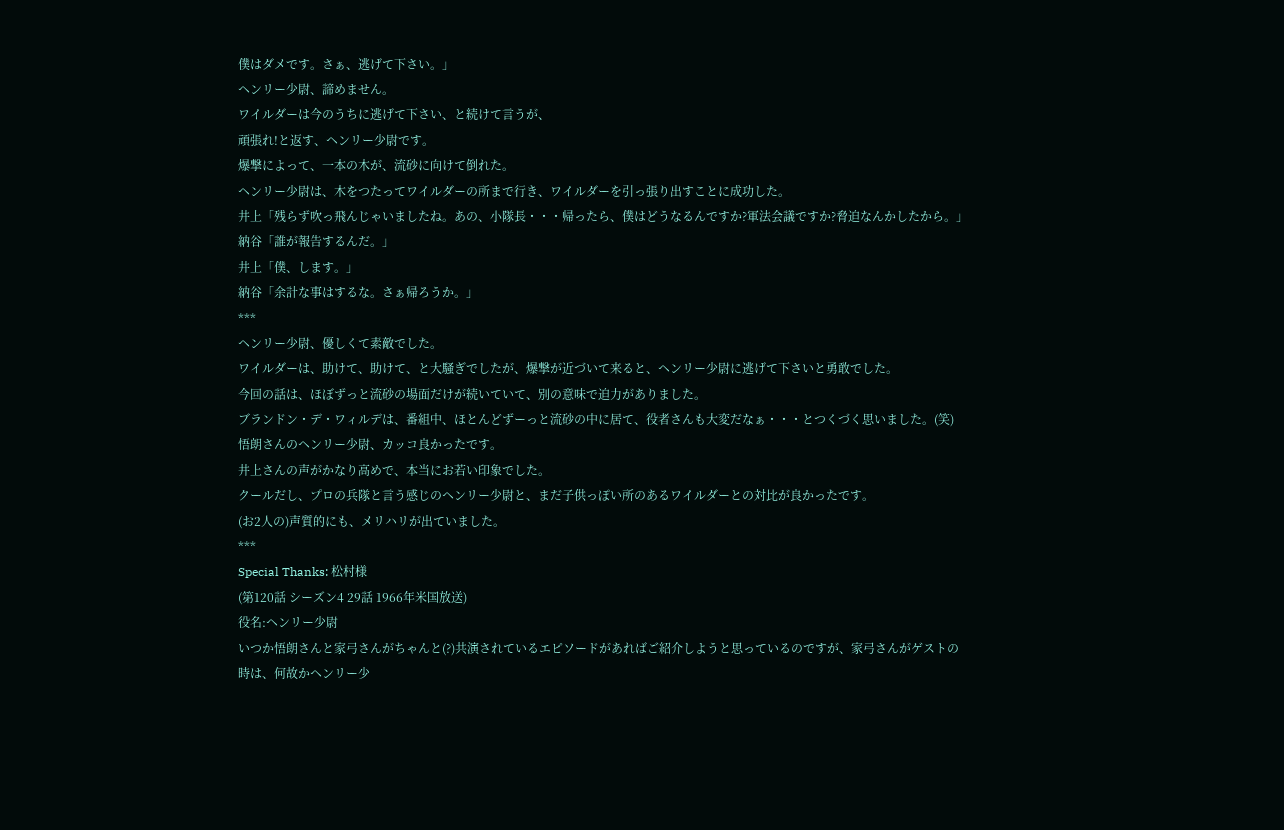僕はダメです。さぁ、逃げて下さい。」
ヘンリー少尉、諦めません。
ワイルダーは今のうちに逃げて下さい、と続けて言うが、
頑張れ!と返す、ヘンリー少尉です。
爆撃によって、一本の木が、流砂に向けて倒れた。
ヘンリー少尉は、木をつたってワイルダーの所まで行き、ワイルダーを引っ張り出すことに成功した。
井上「残らず吹っ飛んじゃいましたね。あの、小隊長・・・帰ったら、僕はどうなるんですか?軍法会議ですか?脅迫なんかしたから。」
納谷「誰が報告するんだ。」
井上「僕、します。」
納谷「余計な事はするな。さぁ帰ろうか。」
***
ヘンリー少尉、優しくて素敵でした。
ワイルダーは、助けて、助けて、と大騒ぎでしたが、爆撃が近づいて来ると、ヘンリー少尉に逃げて下さいと勇敢でした。
今回の話は、ほぼずっと流砂の場面だけが続いていて、別の意味で迫力がありました。
ブランドン・デ・ワィルデは、番組中、ほとんどずーっと流砂の中に居て、役者さんも大変だなぁ・・・とつくづく思いました。(笑)
悟朗さんのヘンリー少尉、カッコ良かったです。
井上さんの声がかなり高めで、本当にお若い印象でした。
クールだし、プロの兵隊と言う感じのヘンリー少尉と、まだ子供っぽい所のあるワイルダーとの対比が良かったです。
(お2人の)声質的にも、メリハリが出ていました。
***
Special Thanks: 松村様
(第120話 シーズン4 29話 1966年米国放送)
役名:ヘンリー少尉
いつか悟朗さんと家弓さんがちゃんと(?)共演されているエピソードがあればご紹介しようと思っているのですが、家弓さんがゲストの時は、何故かヘンリー少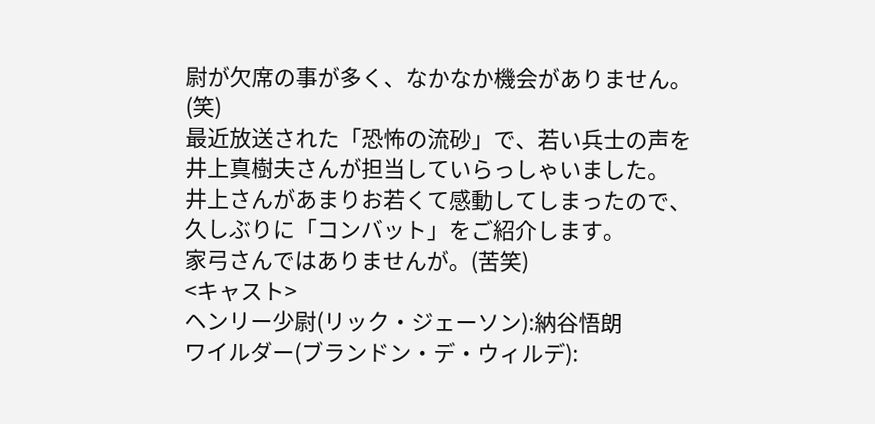尉が欠席の事が多く、なかなか機会がありません。(笑)
最近放送された「恐怖の流砂」で、若い兵士の声を井上真樹夫さんが担当していらっしゃいました。
井上さんがあまりお若くて感動してしまったので、久しぶりに「コンバット」をご紹介します。
家弓さんではありませんが。(苦笑)
<キャスト>
ヘンリー少尉(リック・ジェーソン):納谷悟朗
ワイルダー(ブランドン・デ・ウィルデ):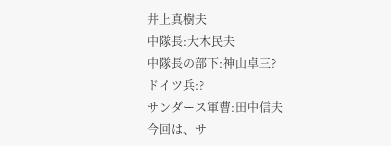井上真樹夫
中隊長:大木民夫
中隊長の部下:神山卓三?
ドイツ兵:?
サンダース軍曹:田中信夫
今回は、サ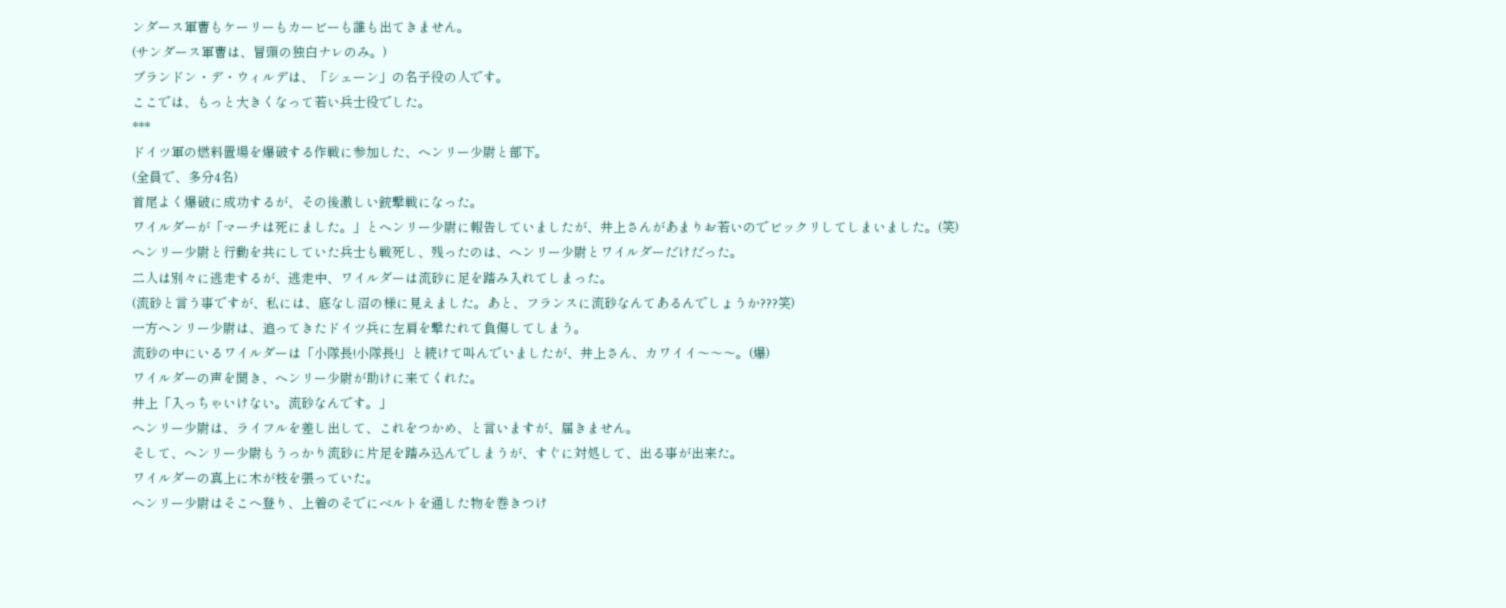ンダース軍曹もケーリーもカービーも誰も出てきません。
(サンダース軍曹は、冒頭の独白ナレのみ。)
ブランドン・デ・ウィルデは、「シェーン」の名子役の人です。
ここでは、もっと大きくなって若い兵士役でした。
***
ドイツ軍の燃料置場を爆破する作戦に参加した、ヘンリー少尉と部下。
(全員で、多分4名)
首尾よく爆破に成功するが、その後激しい銃撃戦になった。
ワイルダーが「マーチは死にました。」とヘンリー少尉に報告していましたが、井上さんがあまりお若いのでビックリしてしまいました。(笑)
ヘンリー少尉と行動を共にしていた兵士も戦死し、残ったのは、ヘンリー少尉とワイルダーだけだった。
二人は別々に逃走するが、逃走中、ワイルダーは流砂に足を踏み入れてしまった。
(流砂と言う事ですが、私には、底なし沼の様に見えました。あと、フランスに流砂なんてあるんでしょうか???笑)
一方ヘンリー少尉は、追ってきたドイツ兵に左肩を撃たれて負傷してしまう。
流砂の中にいるワイルダーは「小隊長!小隊長!」と続けて叫んでいましたが、井上さん、カワイイ〜〜〜。(爆)
ワイルダーの声を聞き、ヘンリー少尉が助けに来てくれた。
井上「入っちゃいけない。流砂なんです。」
ヘンリー少尉は、ライフルを差し出して、これをつかめ、と言いますが、届きません。
そして、ヘンリー少尉もうっかり流砂に片足を踏み込んでしまうが、すぐに対処して、出る事が出来た。
ワイルダーの真上に木が枝を張っていた。
ヘンリー少尉はそこへ登り、上着のそでにベルトを通した物を巻きつけ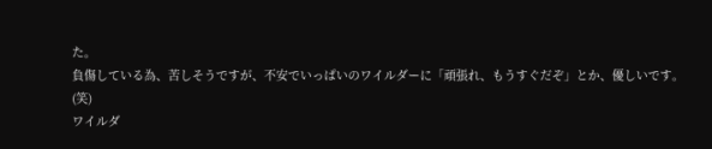た。
負傷している為、苦しそうですが、不安でいっぱいのワイルダーに「頑張れ、もうすぐだぞ」とか、優しいです。(笑)
ワイルダ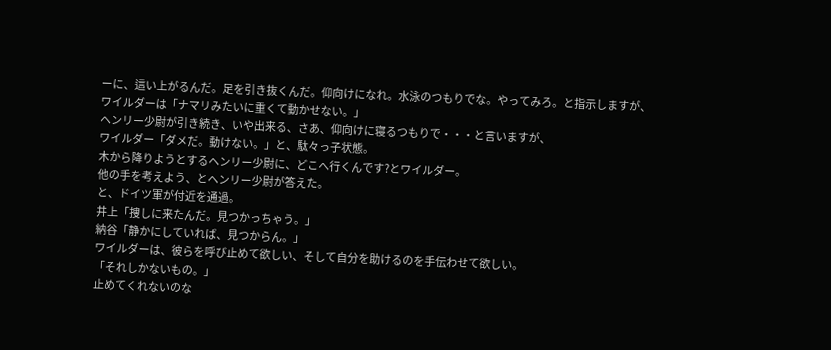ーに、這い上がるんだ。足を引き抜くんだ。仰向けになれ。水泳のつもりでな。やってみろ。と指示しますが、
ワイルダーは「ナマリみたいに重くて動かせない。」
ヘンリー少尉が引き続き、いや出来る、さあ、仰向けに寝るつもりで・・・と言いますが、
ワイルダー「ダメだ。動けない。」と、駄々っ子状態。
木から降りようとするヘンリー少尉に、どこへ行くんです?とワイルダー。
他の手を考えよう、とヘンリー少尉が答えた。
と、ドイツ軍が付近を通過。
井上「捜しに来たんだ。見つかっちゃう。」
納谷「静かにしていれば、見つからん。」
ワイルダーは、彼らを呼び止めて欲しい、そして自分を助けるのを手伝わせて欲しい。
「それしかないもの。」
止めてくれないのな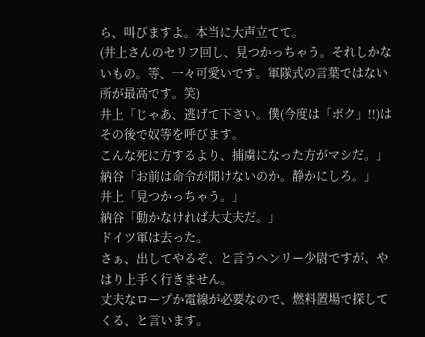ら、叫びますよ。本当に大声立てて。
(井上さんのセリフ回し、見つかっちゃう。それしかないもの。等、一々可愛いです。軍隊式の言葉ではない所が最高です。笑)
井上「じゃあ、逃げて下さい。僕(今度は「ボク」!!)はその後で奴等を呼びます。
こんな死に方するより、捕虜になった方がマシだ。」
納谷「お前は命令が聞けないのか。静かにしろ。」
井上「見つかっちゃう。」
納谷「動かなければ大丈夫だ。」
ドイツ軍は去った。
さぁ、出してやるぞ、と言うヘンリー少尉ですが、やはり上手く行きません。
丈夫なロープか電線が必要なので、燃料置場で探してくる、と言います。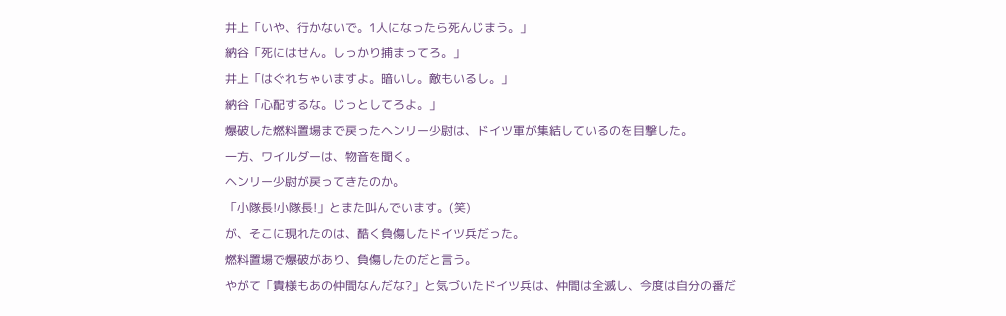井上「いや、行かないで。1人になったら死んじまう。」
納谷「死にはせん。しっかり捕まってろ。」
井上「はぐれちゃいますよ。暗いし。敵もいるし。」
納谷「心配するな。じっとしてろよ。」
爆破した燃料置場まで戻ったヘンリー少尉は、ドイツ軍が集結しているのを目撃した。
一方、ワイルダーは、物音を聞く。
ヘンリー少尉が戻ってきたのか。
「小隊長!小隊長!」とまた叫んでいます。(笑)
が、そこに現れたのは、酷く負傷したドイツ兵だった。
燃料置場で爆破があり、負傷したのだと言う。
やがて「貴様もあの仲間なんだな?」と気づいたドイツ兵は、仲間は全滅し、今度は自分の番だ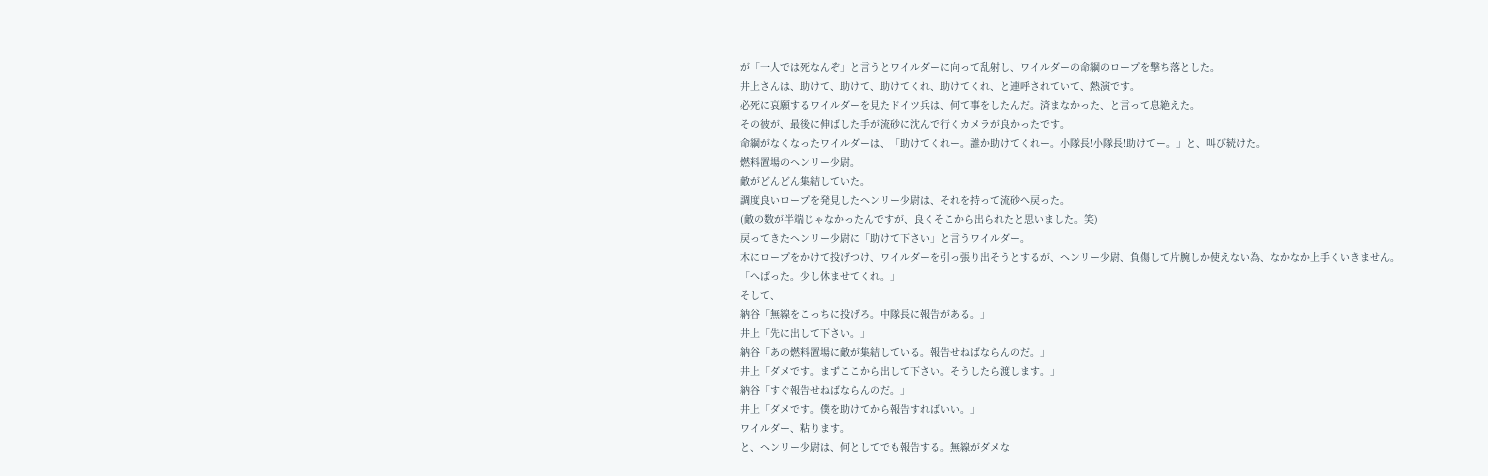が「一人では死なんぞ」と言うとワイルダーに向って乱射し、ワイルダーの命綱のロープを撃ち落とした。
井上さんは、助けて、助けて、助けてくれ、助けてくれ、と連呼されていて、熱演です。
必死に哀願するワイルダーを見たドイツ兵は、何て事をしたんだ。済まなかった、と言って息絶えた。
その彼が、最後に伸ばした手が流砂に沈んで行くカメラが良かったです。
命綱がなくなったワイルダーは、「助けてくれー。誰か助けてくれー。小隊長!小隊長!助けてー。」と、叫び続けた。
燃料置場のヘンリー少尉。
敵がどんどん集結していた。
調度良いロープを発見したヘンリー少尉は、それを持って流砂へ戻った。
(敵の数が半端じゃなかったんですが、良くそこから出られたと思いました。笑)
戻ってきたヘンリー少尉に「助けて下さい」と言うワイルダー。
木にロープをかけて投げつけ、ワイルダーを引っ張り出そうとするが、ヘンリー少尉、負傷して片腕しか使えない為、なかなか上手くいきません。
「へぱった。少し休ませてくれ。」
そして、
納谷「無線をこっちに投げろ。中隊長に報告がある。」
井上「先に出して下さい。」
納谷「あの燃料置場に敵が集結している。報告せねばならんのだ。」
井上「ダメです。まずここから出して下さい。そうしたら渡します。」
納谷「すぐ報告せねばならんのだ。」
井上「ダメです。僕を助けてから報告すればいい。」
ワイルダー、粘ります。
と、ヘンリー少尉は、何としてでも報告する。無線がダメな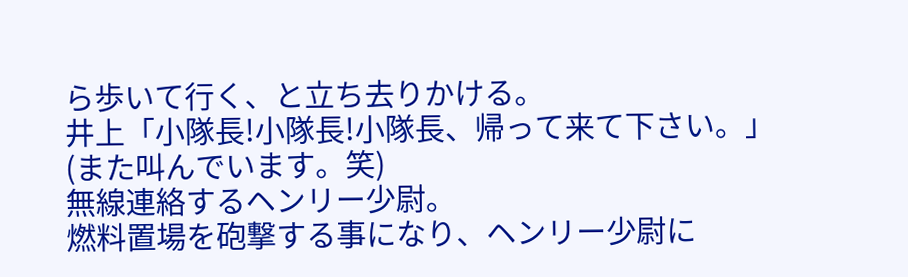ら歩いて行く、と立ち去りかける。
井上「小隊長!小隊長!小隊長、帰って来て下さい。」
(また叫んでいます。笑)
無線連絡するヘンリー少尉。
燃料置場を砲撃する事になり、ヘンリー少尉に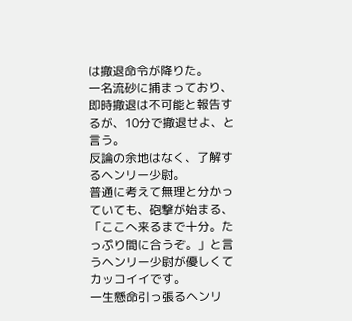は撤退命令が降りた。
一名流砂に捕まっており、即時撤退は不可能と報告するが、10分で撤退せよ、と言う。
反論の余地はなく、了解するヘンリー少尉。
普通に考えて無理と分かっていても、砲撃が始まる、「ここへ来るまで十分。たっぷり間に合うぞ。」と言うヘンリー少尉が優しくてカッコイイです。
一生懸命引っ張るヘンリ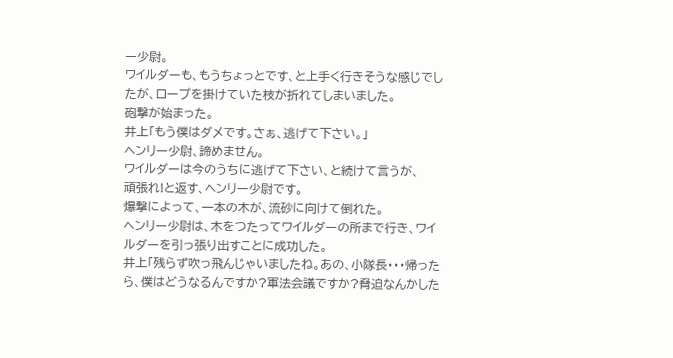ー少尉。
ワイルダーも、もうちょっとです、と上手く行きそうな感じでしたが、ロープを掛けていた枝が折れてしまいました。
砲撃が始まった。
井上「もう僕はダメです。さぁ、逃げて下さい。」
ヘンリー少尉、諦めません。
ワイルダーは今のうちに逃げて下さい、と続けて言うが、
頑張れ!と返す、ヘンリー少尉です。
爆撃によって、一本の木が、流砂に向けて倒れた。
ヘンリー少尉は、木をつたってワイルダーの所まで行き、ワイルダーを引っ張り出すことに成功した。
井上「残らず吹っ飛んじゃいましたね。あの、小隊長・・・帰ったら、僕はどうなるんですか?軍法会議ですか?脅迫なんかした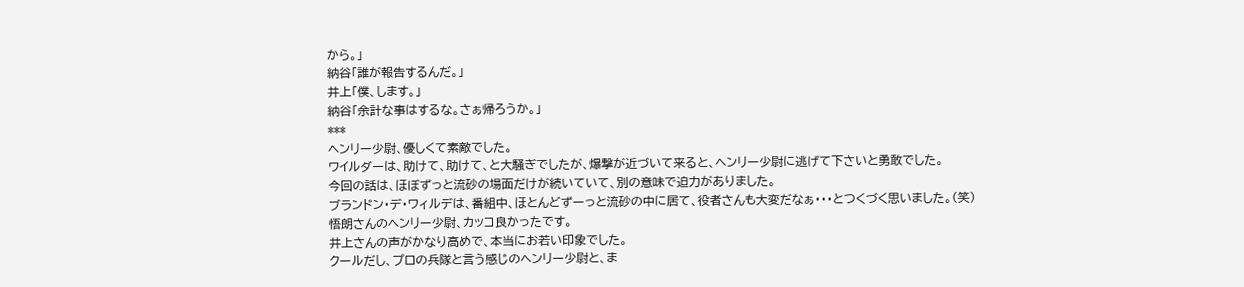から。」
納谷「誰が報告するんだ。」
井上「僕、します。」
納谷「余計な事はするな。さぁ帰ろうか。」
***
ヘンリー少尉、優しくて素敵でした。
ワイルダーは、助けて、助けて、と大騒ぎでしたが、爆撃が近づいて来ると、ヘンリー少尉に逃げて下さいと勇敢でした。
今回の話は、ほぼずっと流砂の場面だけが続いていて、別の意味で迫力がありました。
ブランドン・デ・ワィルデは、番組中、ほとんどずーっと流砂の中に居て、役者さんも大変だなぁ・・・とつくづく思いました。(笑)
悟朗さんのヘンリー少尉、カッコ良かったです。
井上さんの声がかなり高めで、本当にお若い印象でした。
クールだし、プロの兵隊と言う感じのヘンリー少尉と、ま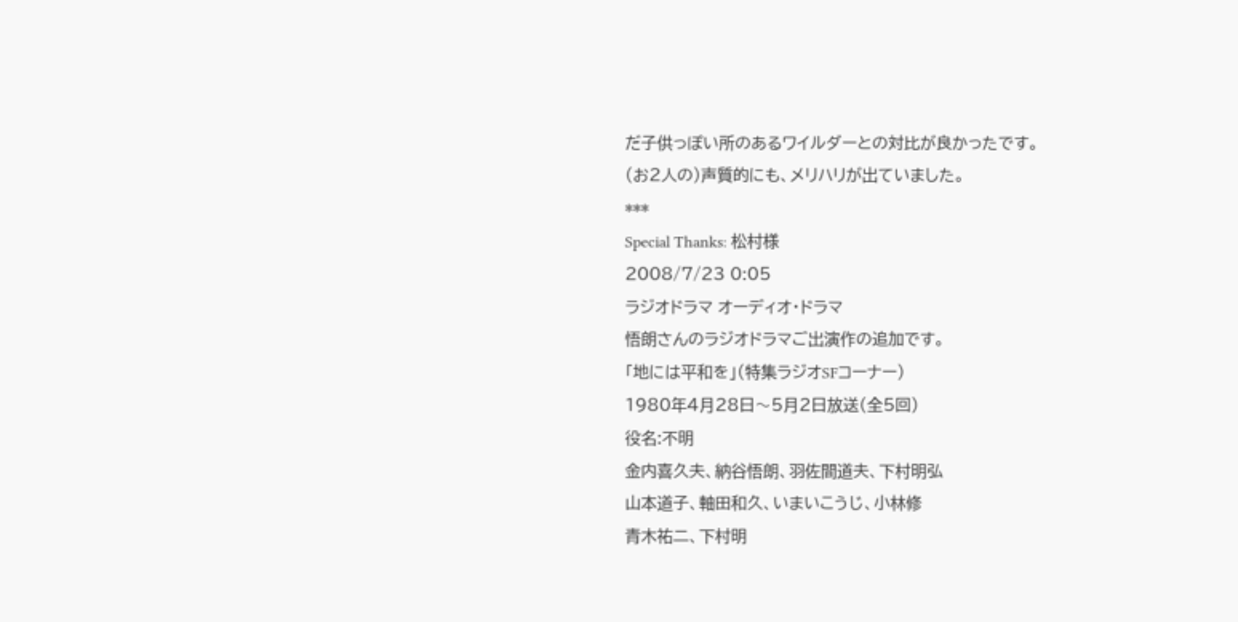だ子供っぽい所のあるワイルダーとの対比が良かったです。
(お2人の)声質的にも、メリハリが出ていました。
***
Special Thanks: 松村様
2008/7/23 0:05
ラジオドラマ オーディオ・ドラマ
悟朗さんのラジオドラマご出演作の追加です。
「地には平和を」(特集ラジオSFコーナー)
1980年4月28日〜5月2日放送(全5回)
役名:不明
金内喜久夫、納谷悟朗、羽佐間道夫、下村明弘
山本道子、軸田和久、いまいこうじ、小林修
青木祐二、下村明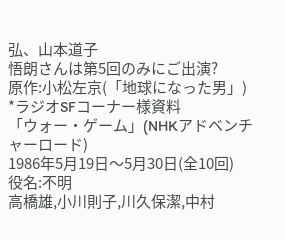弘、山本道子
悟朗さんは第5回のみにご出演?
原作:小松左京(「地球になった男」)
*ラジオSFコーナー様資料
「ウォー・ゲーム」(NHKアドベンチャーロード)
1986年5月19日〜5月30日(全10回)
役名:不明
高橋雄,小川則子,川久保潔,中村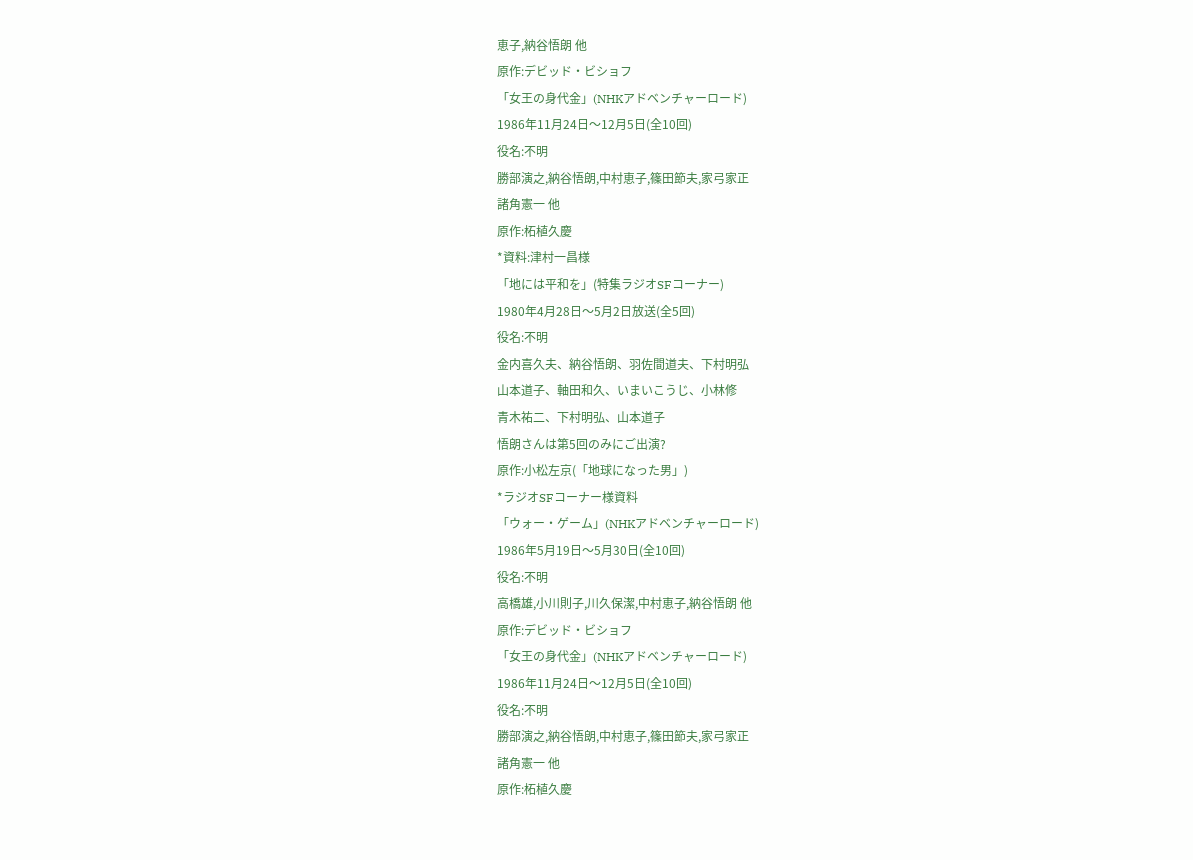恵子,納谷悟朗 他
原作:デビッド・ビショフ
「女王の身代金」(NHKアドベンチャーロード)
1986年11月24日〜12月5日(全10回)
役名:不明
勝部演之,納谷悟朗,中村恵子,篠田節夫,家弓家正
諸角憲一 他
原作:柘植久慶
*資料:津村一昌様
「地には平和を」(特集ラジオSFコーナー)
1980年4月28日〜5月2日放送(全5回)
役名:不明
金内喜久夫、納谷悟朗、羽佐間道夫、下村明弘
山本道子、軸田和久、いまいこうじ、小林修
青木祐二、下村明弘、山本道子
悟朗さんは第5回のみにご出演?
原作:小松左京(「地球になった男」)
*ラジオSFコーナー様資料
「ウォー・ゲーム」(NHKアドベンチャーロード)
1986年5月19日〜5月30日(全10回)
役名:不明
高橋雄,小川則子,川久保潔,中村恵子,納谷悟朗 他
原作:デビッド・ビショフ
「女王の身代金」(NHKアドベンチャーロード)
1986年11月24日〜12月5日(全10回)
役名:不明
勝部演之,納谷悟朗,中村恵子,篠田節夫,家弓家正
諸角憲一 他
原作:柘植久慶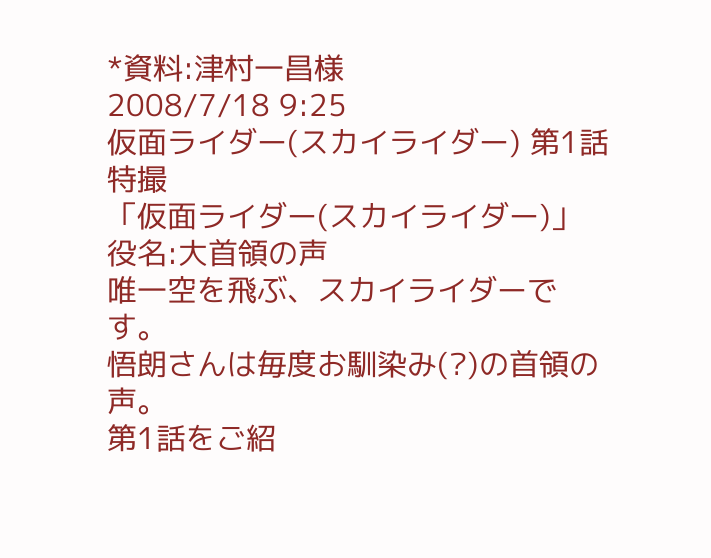*資料:津村一昌様
2008/7/18 9:25
仮面ライダー(スカイライダー) 第1話 特撮
「仮面ライダー(スカイライダー)」
役名:大首領の声
唯一空を飛ぶ、スカイライダーです。
悟朗さんは毎度お馴染み(?)の首領の声。
第1話をご紹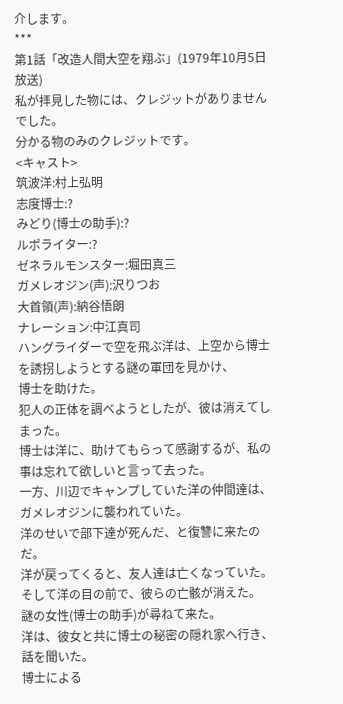介します。
***
第1話「改造人間大空を翔ぶ」(1979年10月5日放送)
私が拝見した物には、クレジットがありませんでした。
分かる物のみのクレジットです。
<キャスト>
筑波洋:村上弘明
志度博士:?
みどり(博士の助手):?
ルポライター:?
ゼネラルモンスター:堀田真三
ガメレオジン(声):沢りつお
大首領(声):納谷悟朗
ナレーション:中江真司
ハングライダーで空を飛ぶ洋は、上空から博士を誘拐しようとする謎の軍団を見かけ、
博士を助けた。
犯人の正体を調べようとしたが、彼は消えてしまった。
博士は洋に、助けてもらって感謝するが、私の事は忘れて欲しいと言って去った。
一方、川辺でキャンプしていた洋の仲間達は、ガメレオジンに襲われていた。
洋のせいで部下達が死んだ、と復讐に来たのだ。
洋が戻ってくると、友人達は亡くなっていた。
そして洋の目の前で、彼らの亡骸が消えた。
謎の女性(博士の助手)が尋ねて来た。
洋は、彼女と共に博士の秘密の隠れ家へ行き、話を聞いた。
博士による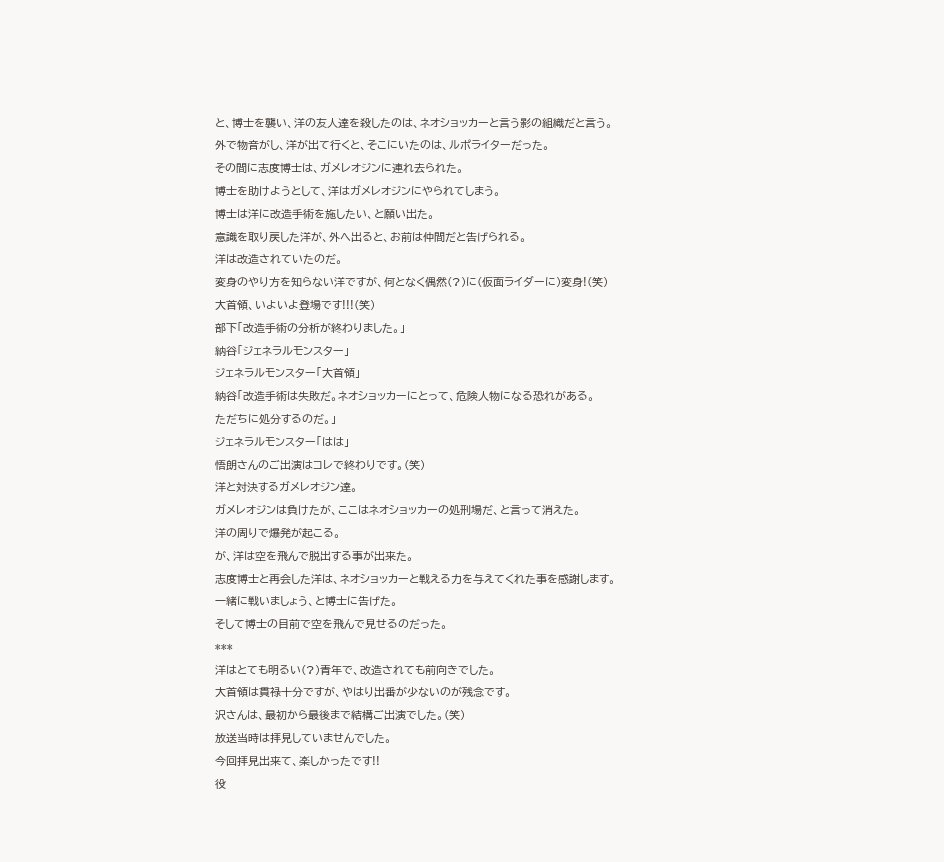と、博士を襲い、洋の友人達を殺したのは、ネオショッカーと言う影の組織だと言う。
外で物音がし、洋が出て行くと、そこにいたのは、ルポライターだった。
その間に志度博士は、ガメレオジンに連れ去られた。
博士を助けようとして、洋はガメレオジンにやられてしまう。
博士は洋に改造手術を施したい、と願い出た。
意識を取り戻した洋が、外へ出ると、お前は仲間だと告げられる。
洋は改造されていたのだ。
変身のやり方を知らない洋ですが、何となく偶然(?)に(仮面ライダーに)変身!(笑)
大首領、いよいよ登場です!!!(笑)
部下「改造手術の分析が終わりました。」
納谷「ジェネラルモンスター」
ジェネラルモンスター「大首領」
納谷「改造手術は失敗だ。ネオショッカーにとって、危険人物になる恐れがある。
ただちに処分するのだ。」
ジェネラルモンスター「はは」
悟朗さんのご出演はコレで終わりです。(笑)
洋と対決するガメレオジン達。
ガメレオジンは負けたが、ここはネオショッカーの処刑場だ、と言って消えた。
洋の周りで爆発が起こる。
が、洋は空を飛んで脱出する事が出来た。
志度博士と再会した洋は、ネオショッカーと戦える力を与えてくれた事を感謝します。
一緒に戦いましょう、と博士に告げた。
そして博士の目前で空を飛んで見せるのだった。
***
洋はとても明るい(?)青年で、改造されても前向きでした。
大首領は貫禄十分ですが、やはり出番が少ないのが残念です。
沢さんは、最初から最後まで結構ご出演でした。(笑)
放送当時は拝見していませんでした。
今回拝見出来て、楽しかったです!!
役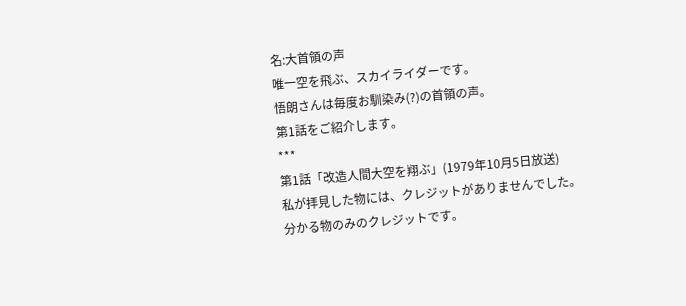名:大首領の声
唯一空を飛ぶ、スカイライダーです。
悟朗さんは毎度お馴染み(?)の首領の声。
第1話をご紹介します。
***
第1話「改造人間大空を翔ぶ」(1979年10月5日放送)
私が拝見した物には、クレジットがありませんでした。
分かる物のみのクレジットです。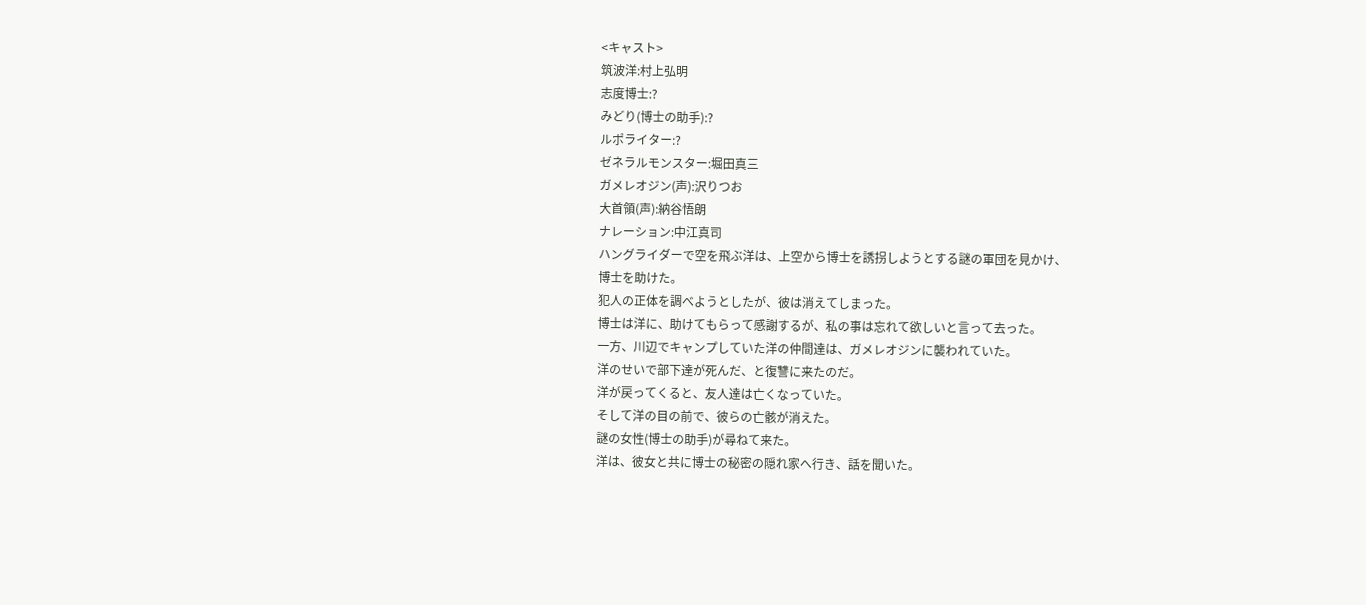<キャスト>
筑波洋:村上弘明
志度博士:?
みどり(博士の助手):?
ルポライター:?
ゼネラルモンスター:堀田真三
ガメレオジン(声):沢りつお
大首領(声):納谷悟朗
ナレーション:中江真司
ハングライダーで空を飛ぶ洋は、上空から博士を誘拐しようとする謎の軍団を見かけ、
博士を助けた。
犯人の正体を調べようとしたが、彼は消えてしまった。
博士は洋に、助けてもらって感謝するが、私の事は忘れて欲しいと言って去った。
一方、川辺でキャンプしていた洋の仲間達は、ガメレオジンに襲われていた。
洋のせいで部下達が死んだ、と復讐に来たのだ。
洋が戻ってくると、友人達は亡くなっていた。
そして洋の目の前で、彼らの亡骸が消えた。
謎の女性(博士の助手)が尋ねて来た。
洋は、彼女と共に博士の秘密の隠れ家へ行き、話を聞いた。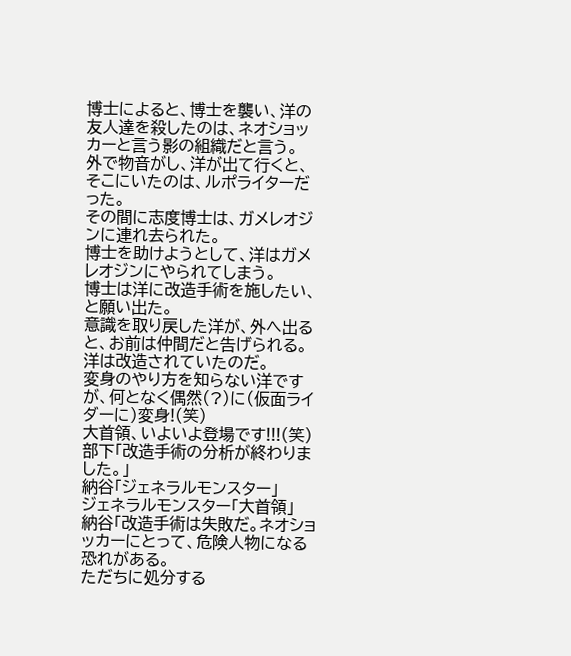博士によると、博士を襲い、洋の友人達を殺したのは、ネオショッカーと言う影の組織だと言う。
外で物音がし、洋が出て行くと、そこにいたのは、ルポライターだった。
その間に志度博士は、ガメレオジンに連れ去られた。
博士を助けようとして、洋はガメレオジンにやられてしまう。
博士は洋に改造手術を施したい、と願い出た。
意識を取り戻した洋が、外へ出ると、お前は仲間だと告げられる。
洋は改造されていたのだ。
変身のやり方を知らない洋ですが、何となく偶然(?)に(仮面ライダーに)変身!(笑)
大首領、いよいよ登場です!!!(笑)
部下「改造手術の分析が終わりました。」
納谷「ジェネラルモンスター」
ジェネラルモンスター「大首領」
納谷「改造手術は失敗だ。ネオショッカーにとって、危険人物になる恐れがある。
ただちに処分する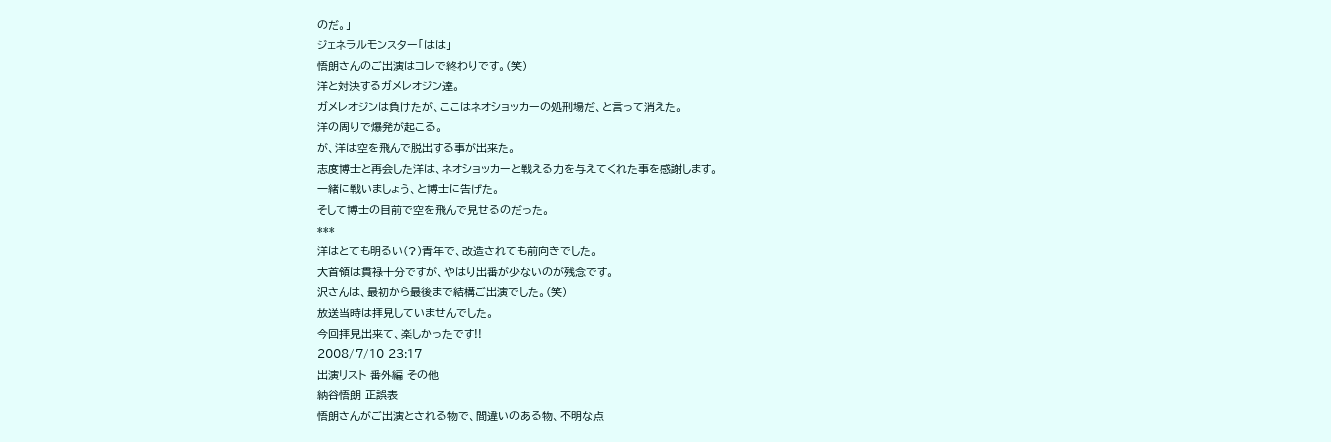のだ。」
ジェネラルモンスター「はは」
悟朗さんのご出演はコレで終わりです。(笑)
洋と対決するガメレオジン達。
ガメレオジンは負けたが、ここはネオショッカーの処刑場だ、と言って消えた。
洋の周りで爆発が起こる。
が、洋は空を飛んで脱出する事が出来た。
志度博士と再会した洋は、ネオショッカーと戦える力を与えてくれた事を感謝します。
一緒に戦いましょう、と博士に告げた。
そして博士の目前で空を飛んで見せるのだった。
***
洋はとても明るい(?)青年で、改造されても前向きでした。
大首領は貫禄十分ですが、やはり出番が少ないのが残念です。
沢さんは、最初から最後まで結構ご出演でした。(笑)
放送当時は拝見していませんでした。
今回拝見出来て、楽しかったです!!
2008/7/10 23:17
出演リスト 番外編 その他
納谷悟朗 正誤表
悟朗さんがご出演とされる物で、間違いのある物、不明な点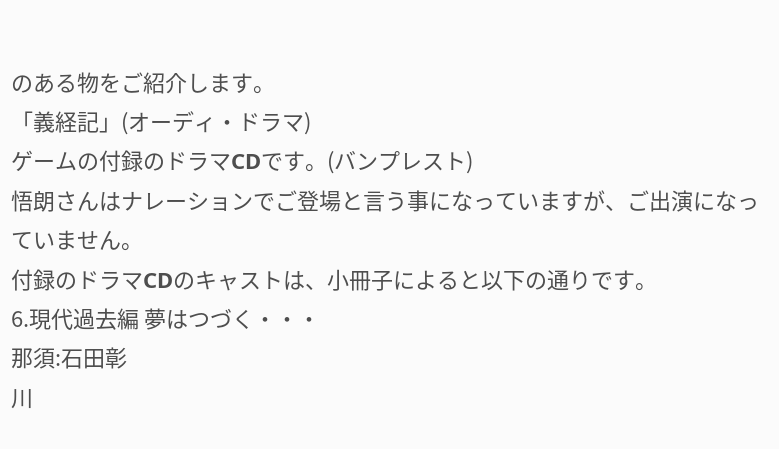のある物をご紹介します。
「義経記」(オーディ・ドラマ)
ゲームの付録のドラマCDです。(バンプレスト)
悟朗さんはナレーションでご登場と言う事になっていますが、ご出演になっていません。
付録のドラマCDのキャストは、小冊子によると以下の通りです。
6.現代過去編 夢はつづく・・・
那須:石田彰
川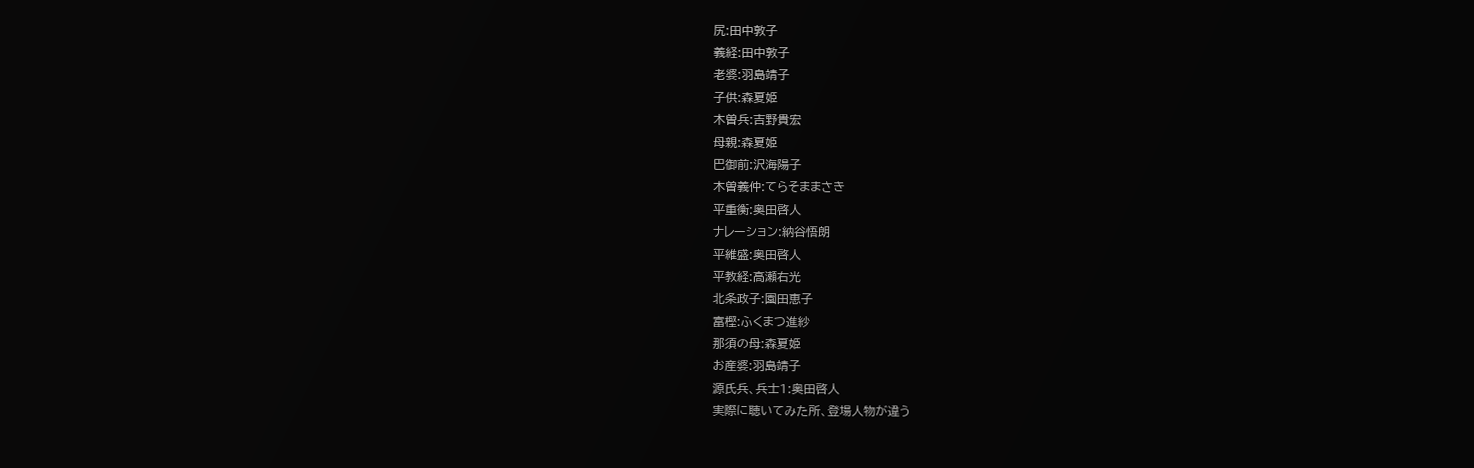尻:田中敦子
義経:田中敦子
老婆:羽島靖子
子供:森夏姫
木曽兵:吉野貴宏
母親:森夏姫
巴御前:沢海陽子
木曽義仲:てらそままさき
平重衡:奥田啓人
ナレーション:納谷悟朗
平維盛:奥田啓人
平教経:高瀬右光
北条政子:園田恵子
富樫:ふくまつ進紗
那須の母:森夏姫
お産婆:羽島靖子
源氏兵、兵士1:奥田啓人
実際に聴いてみた所、登場人物が違う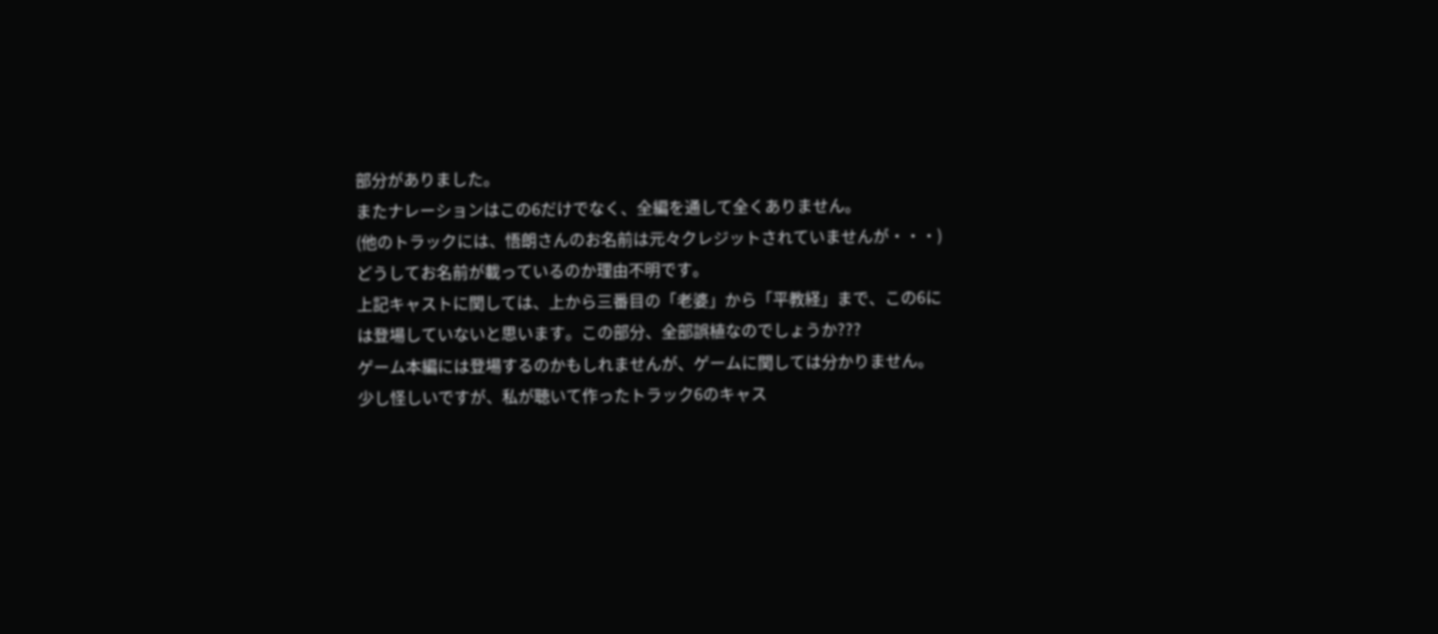部分がありました。
またナレーションはこの6だけでなく、全編を通して全くありません。
(他のトラックには、悟朗さんのお名前は元々クレジットされていませんが・・・)
どうしてお名前が載っているのか理由不明です。
上記キャストに関しては、上から三番目の「老婆」から「平教経」まで、この6には登場していないと思います。この部分、全部誤植なのでしょうか???
ゲーム本編には登場するのかもしれませんが、ゲームに関しては分かりません。
少し怪しいですが、私が聴いて作ったトラック6のキャス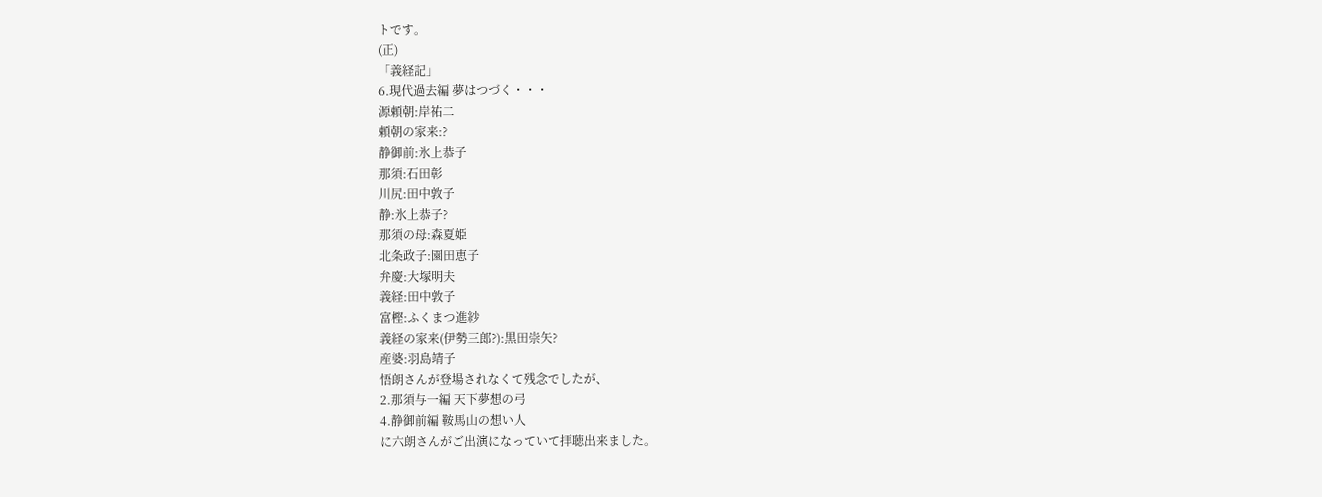トです。
(正)
「義経記」
6.現代過去編 夢はつづく・・・
源頼朝:岸祐二
頼朝の家来:?
静御前:氷上恭子
那須:石田彰
川尻:田中敦子
静:氷上恭子?
那須の母:森夏姫
北条政子:園田恵子
弁慶:大塚明夫
義経:田中敦子
富樫:ふくまつ進紗
義経の家来(伊勢三郎?):黒田崇矢?
産婆:羽島靖子
悟朗さんが登場されなくて残念でしたが、
2.那須与一編 天下夢想の弓
4.静御前編 鞍馬山の想い人
に六朗さんがご出演になっていて拝聴出来ました。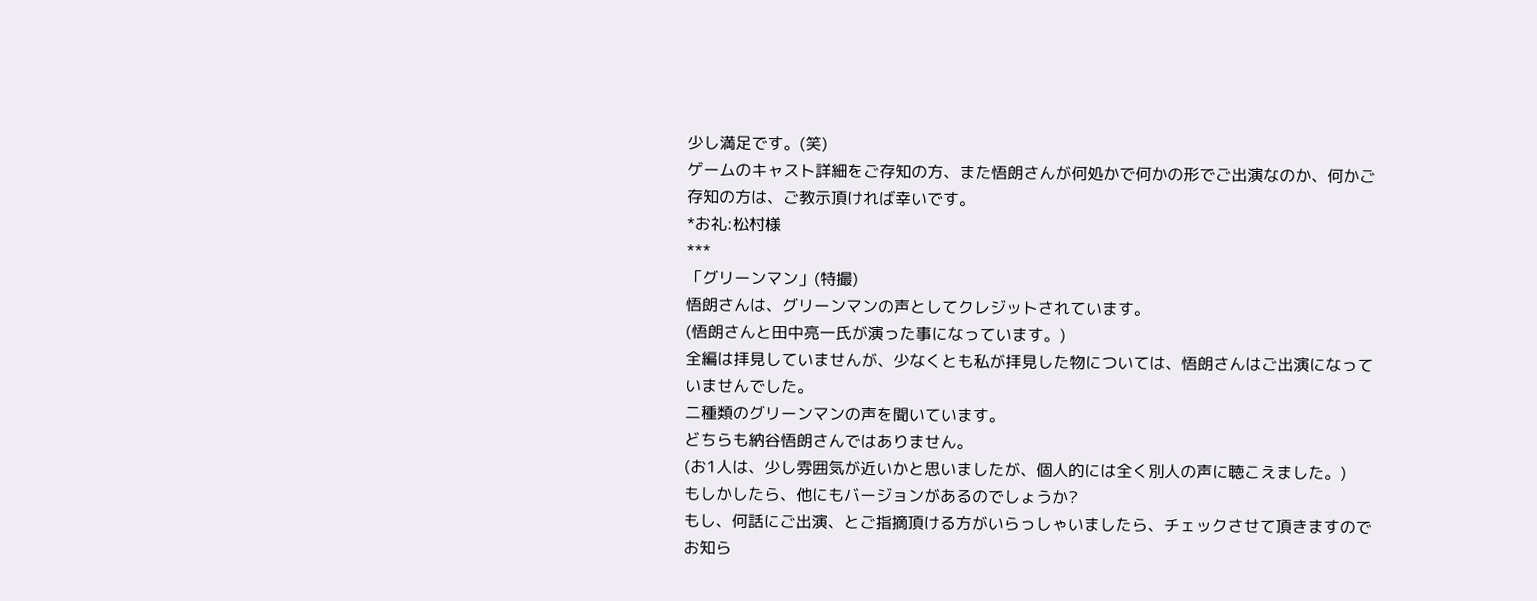少し満足です。(笑)
ゲームのキャスト詳細をご存知の方、また悟朗さんが何処かで何かの形でご出演なのか、何かご存知の方は、ご教示頂ければ幸いです。
*お礼:松村様
***
「グリーンマン」(特撮)
悟朗さんは、グリーンマンの声としてクレジットされています。
(悟朗さんと田中亮一氏が演った事になっています。)
全編は拝見していませんが、少なくとも私が拝見した物については、悟朗さんはご出演になっていませんでした。
二種類のグリーンマンの声を聞いています。
どちらも納谷悟朗さんではありません。
(お1人は、少し雰囲気が近いかと思いましたが、個人的には全く別人の声に聴こえました。)
もしかしたら、他にもバージョンがあるのでしょうか?
もし、何話にご出演、とご指摘頂ける方がいらっしゃいましたら、チェックさせて頂きますのでお知ら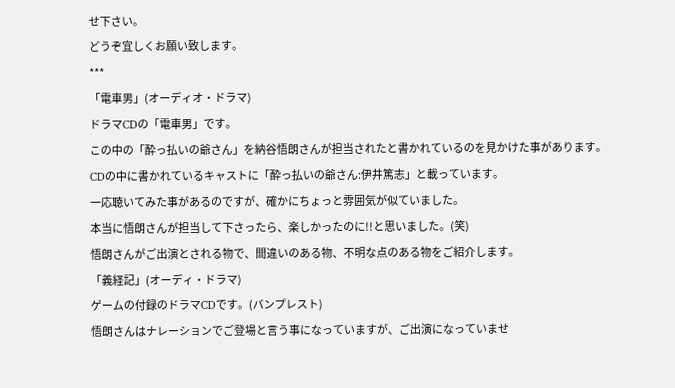せ下さい。
どうぞ宜しくお願い致します。
***
「電車男」(オーディオ・ドラマ)
ドラマCDの「電車男」です。
この中の「酔っ払いの爺さん」を納谷悟朗さんが担当されたと書かれているのを見かけた事があります。
CDの中に書かれているキャストに「酔っ払いの爺さん:伊井篤志」と載っています。
一応聴いてみた事があるのですが、確かにちょっと雰囲気が似ていました。
本当に悟朗さんが担当して下さったら、楽しかったのに!!と思いました。(笑)
悟朗さんがご出演とされる物で、間違いのある物、不明な点のある物をご紹介します。
「義経記」(オーディ・ドラマ)
ゲームの付録のドラマCDです。(バンプレスト)
悟朗さんはナレーションでご登場と言う事になっていますが、ご出演になっていませ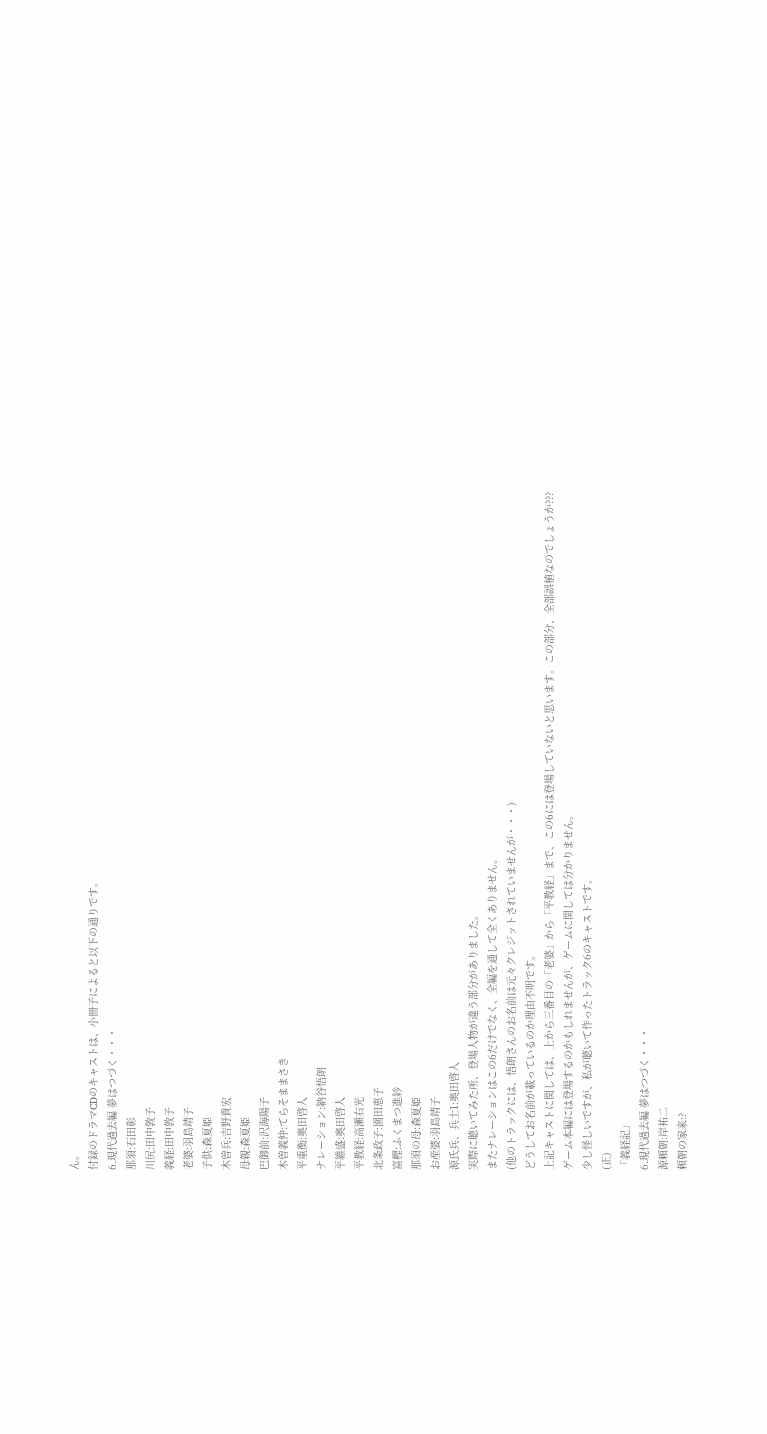ん。
付録のドラマCDのキャストは、小冊子によると以下の通りです。
6.現代過去編 夢はつづく・・・
那須:石田彰
川尻:田中敦子
義経:田中敦子
老婆:羽島靖子
子供:森夏姫
木曽兵:吉野貴宏
母親:森夏姫
巴御前:沢海陽子
木曽義仲:てらそままさき
平重衡:奥田啓人
ナレーション:納谷悟朗
平維盛:奥田啓人
平教経:高瀬右光
北条政子:園田恵子
富樫:ふくまつ進紗
那須の母:森夏姫
お産婆:羽島靖子
源氏兵、兵士1:奥田啓人
実際に聴いてみた所、登場人物が違う部分がありました。
またナレーションはこの6だけでなく、全編を通して全くありません。
(他のトラックには、悟朗さんのお名前は元々クレジットされていませんが・・・)
どうしてお名前が載っているのか理由不明です。
上記キャストに関しては、上から三番目の「老婆」から「平教経」まで、この6には登場していないと思います。この部分、全部誤植なのでしょうか???
ゲーム本編には登場するのかもしれませんが、ゲームに関しては分かりません。
少し怪しいですが、私が聴いて作ったトラック6のキャストです。
(正)
「義経記」
6.現代過去編 夢はつづく・・・
源頼朝:岸祐二
頼朝の家来:?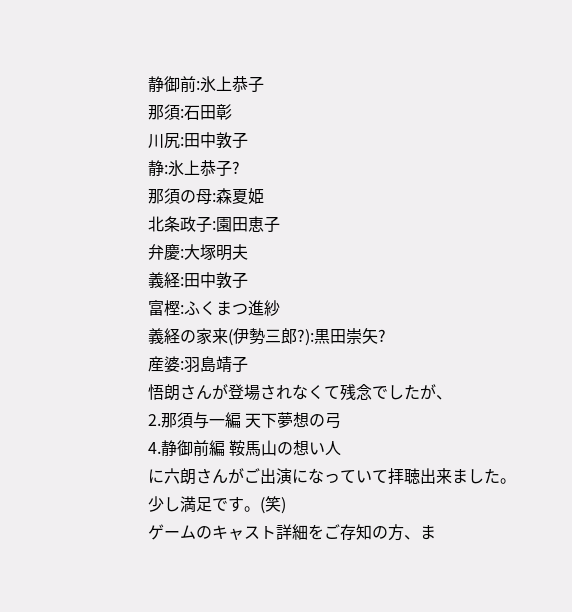静御前:氷上恭子
那須:石田彰
川尻:田中敦子
静:氷上恭子?
那須の母:森夏姫
北条政子:園田恵子
弁慶:大塚明夫
義経:田中敦子
富樫:ふくまつ進紗
義経の家来(伊勢三郎?):黒田崇矢?
産婆:羽島靖子
悟朗さんが登場されなくて残念でしたが、
2.那須与一編 天下夢想の弓
4.静御前編 鞍馬山の想い人
に六朗さんがご出演になっていて拝聴出来ました。
少し満足です。(笑)
ゲームのキャスト詳細をご存知の方、ま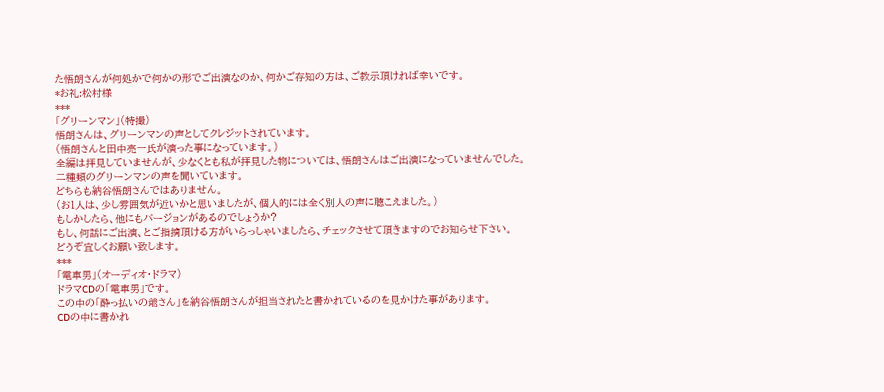た悟朗さんが何処かで何かの形でご出演なのか、何かご存知の方は、ご教示頂ければ幸いです。
*お礼:松村様
***
「グリーンマン」(特撮)
悟朗さんは、グリーンマンの声としてクレジットされています。
(悟朗さんと田中亮一氏が演った事になっています。)
全編は拝見していませんが、少なくとも私が拝見した物については、悟朗さんはご出演になっていませんでした。
二種類のグリーンマンの声を聞いています。
どちらも納谷悟朗さんではありません。
(お1人は、少し雰囲気が近いかと思いましたが、個人的には全く別人の声に聴こえました。)
もしかしたら、他にもバージョンがあるのでしょうか?
もし、何話にご出演、とご指摘頂ける方がいらっしゃいましたら、チェックさせて頂きますのでお知らせ下さい。
どうぞ宜しくお願い致します。
***
「電車男」(オーディオ・ドラマ)
ドラマCDの「電車男」です。
この中の「酔っ払いの爺さん」を納谷悟朗さんが担当されたと書かれているのを見かけた事があります。
CDの中に書かれ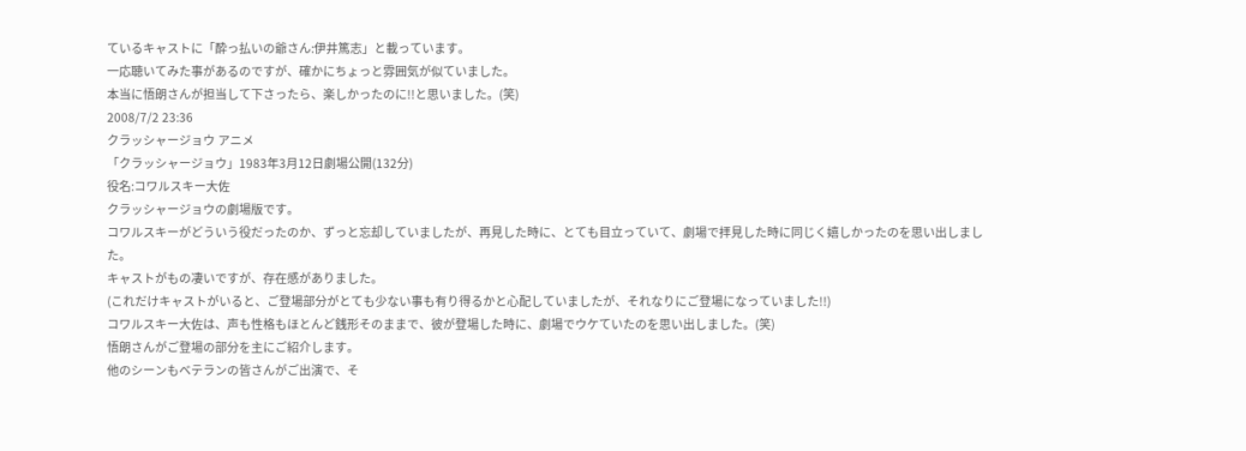ているキャストに「酔っ払いの爺さん:伊井篤志」と載っています。
一応聴いてみた事があるのですが、確かにちょっと雰囲気が似ていました。
本当に悟朗さんが担当して下さったら、楽しかったのに!!と思いました。(笑)
2008/7/2 23:36
クラッシャージョウ アニメ
「クラッシャージョウ」1983年3月12日劇場公開(132分)
役名:コワルスキー大佐
クラッシャージョウの劇場版です。
コワルスキーがどういう役だったのか、ずっと忘却していましたが、再見した時に、とても目立っていて、劇場で拝見した時に同じく嬉しかったのを思い出しました。
キャストがもの凄いですが、存在感がありました。
(これだけキャストがいると、ご登場部分がとても少ない事も有り得るかと心配していましたが、それなりにご登場になっていました!!)
コワルスキー大佐は、声も性格もほとんど銭形そのままで、彼が登場した時に、劇場でウケていたのを思い出しました。(笑)
悟朗さんがご登場の部分を主にご紹介します。
他のシーンもベテランの皆さんがご出演で、そ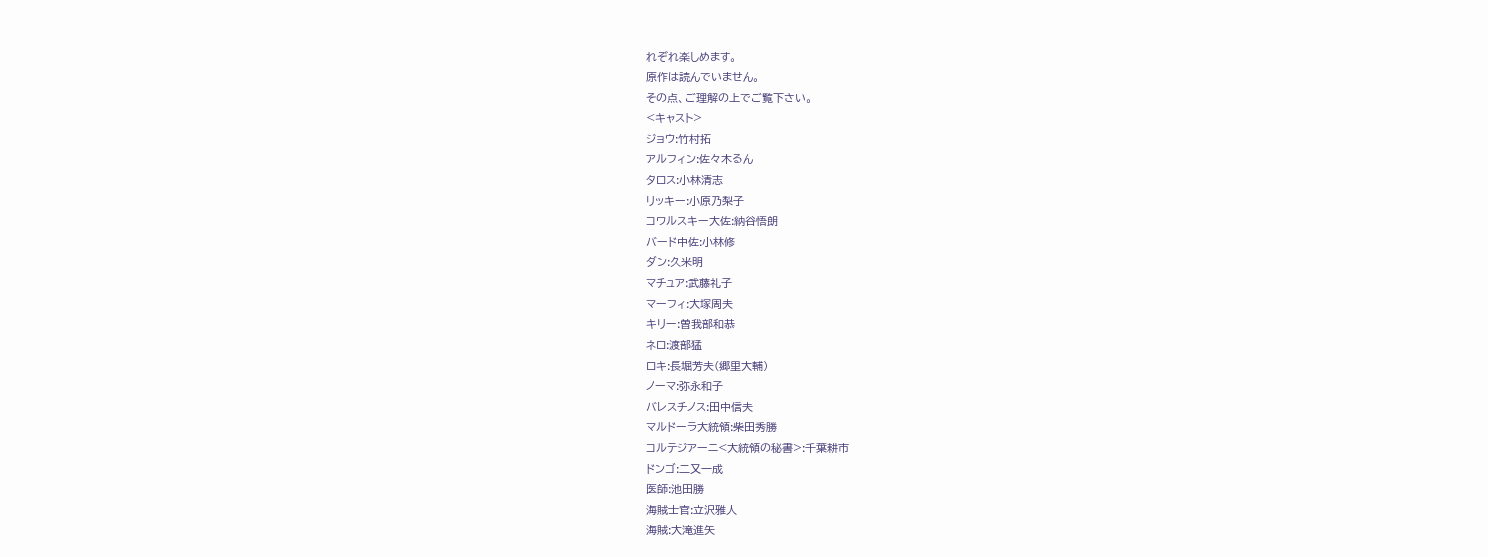れぞれ楽しめます。
原作は読んでいません。
その点、ご理解の上でご覧下さい。
<キャスト>
ジョウ:竹村拓
アルフィン:佐々木るん
タロス:小林清志
リッキー:小原乃梨子
コワルスキー大佐:納谷悟朗
バード中佐:小林修
ダン:久米明
マチュア:武藤礼子
マーフィ:大塚周夫
キリー:曽我部和恭
ネロ:渡部猛
ロキ:長堀芳夫(郷里大輔)
ノーマ:弥永和子
バレスチノス:田中信夫
マルドーラ大統領:柴田秀勝
コルテジアーニ<大統領の秘書>:千葉耕市
ドンゴ:二又一成
医師:池田勝
海賊士官:立沢雅人
海賊:大滝進矢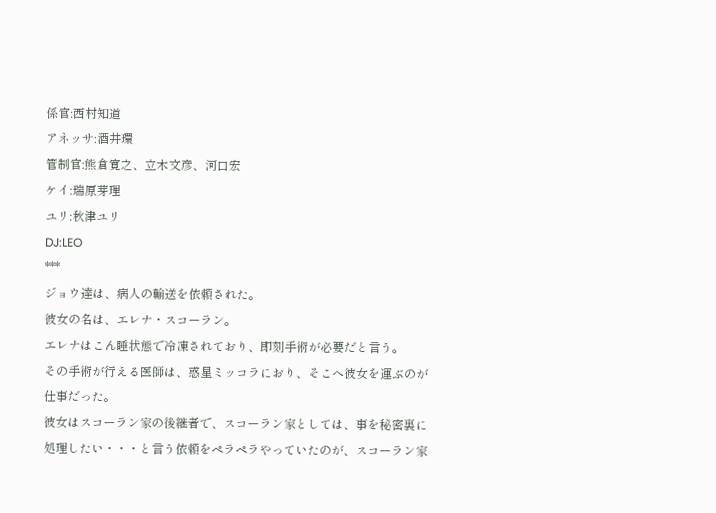係官:西村知道
アネッサ:酒井環
管制官:熊倉寛之、立木文彦、河口宏
ケイ:瑞原芽理
ユリ:秋津ユリ
DJ:LEO
***
ジョウ達は、病人の輸送を依頼された。
彼女の名は、エレナ・スコーラン。
エレナはこん睡状態で冷凍されており、即刻手術が必要だと言う。
その手術が行える医師は、惑星ミッコラにおり、そこへ彼女を運ぶのが仕事だった。
彼女はスコーラン家の後継者で、スコーラン家としては、事を秘密裏に処理したい・・・と言う依頼をペラペラやっていたのが、スコーラン家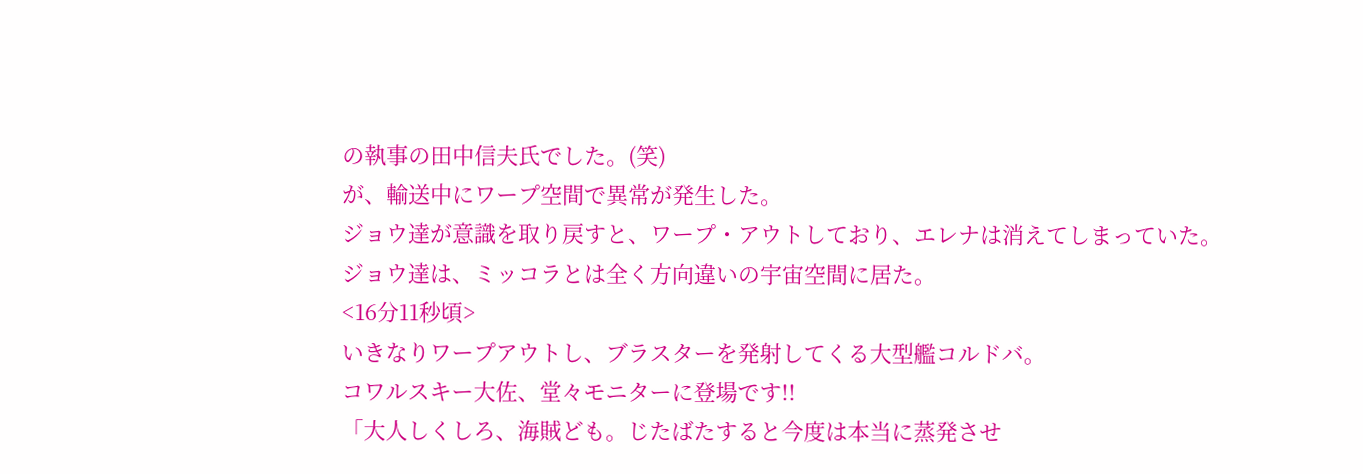の執事の田中信夫氏でした。(笑)
が、輸送中にワープ空間で異常が発生した。
ジョウ達が意識を取り戻すと、ワープ・アウトしており、エレナは消えてしまっていた。
ジョウ達は、ミッコラとは全く方向違いの宇宙空間に居た。
<16分11秒頃>
いきなりワープアウトし、ブラスターを発射してくる大型艦コルドバ。
コワルスキー大佐、堂々モニターに登場です!!
「大人しくしろ、海賊ども。じたばたすると今度は本当に蒸発させ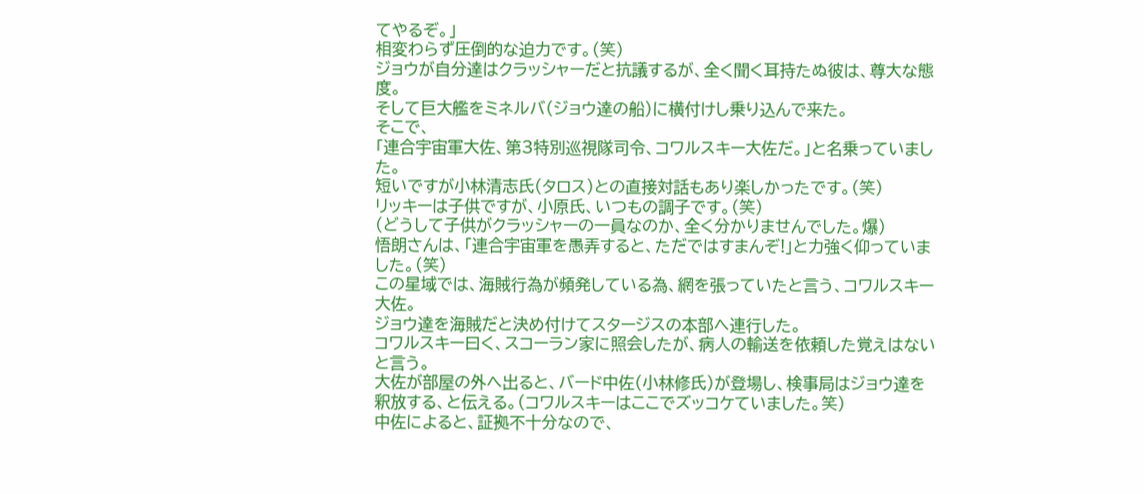てやるぞ。」
相変わらず圧倒的な迫力です。(笑)
ジョウが自分達はクラッシャーだと抗議するが、全く聞く耳持たぬ彼は、尊大な態度。
そして巨大艦をミネルバ(ジョウ達の船)に横付けし乗り込んで来た。
そこで、
「連合宇宙軍大佐、第3特別巡視隊司令、コワルスキー大佐だ。」と名乗っていました。
短いですが小林清志氏(タロス)との直接対話もあり楽しかったです。(笑)
リッキーは子供ですが、小原氏、いつもの調子です。(笑)
(どうして子供がクラッシャーの一員なのか、全く分かりませんでした。爆)
悟朗さんは、「連合宇宙軍を愚弄すると、ただではすまんぞ!」と力強く仰っていました。(笑)
この星域では、海賊行為が頻発している為、網を張っていたと言う、コワルスキー大佐。
ジョウ達を海賊だと決め付けてスタージスの本部へ連行した。
コワルスキー曰く、スコーラン家に照会したが、病人の輸送を依頼した覚えはないと言う。
大佐が部屋の外へ出ると、バード中佐(小林修氏)が登場し、検事局はジョウ達を釈放する、と伝える。(コワルスキーはここでズッコケていました。笑)
中佐によると、証拠不十分なので、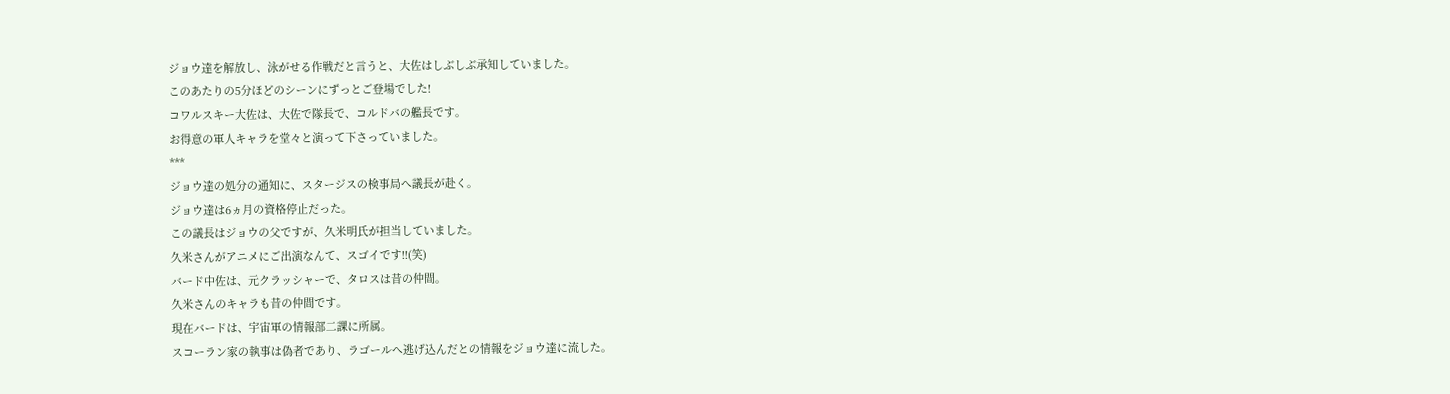ジョウ達を解放し、泳がせる作戦だと言うと、大佐はしぶしぶ承知していました。
このあたりの5分ほどのシーンにずっとご登場でした!
コワルスキー大佐は、大佐で隊長で、コルドバの艦長です。
お得意の軍人キャラを堂々と演って下さっていました。
***
ジョウ達の処分の通知に、スタージスの検事局へ議長が赴く。
ジョウ達は6ヵ月の資格停止だった。
この議長はジョウの父ですが、久米明氏が担当していました。
久米さんがアニメにご出演なんて、スゴイです!!(笑)
バード中佐は、元クラッシャーで、タロスは昔の仲間。
久米さんのキャラも昔の仲間です。
現在バードは、宇宙軍の情報部二課に所属。
スコーラン家の執事は偽者であり、ラゴールへ逃げ込んだとの情報をジョウ達に流した。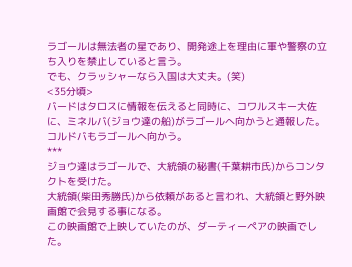ラゴールは無法者の星であり、開発途上を理由に軍や警察の立ち入りを禁止していると言う。
でも、クラッシャーなら入国は大丈夫。(笑)
<35分頃>
バードはタロスに情報を伝えると同時に、コワルスキー大佐に、ミネルバ(ジョウ達の船)がラゴールへ向かうと通報した。
コルドバもラゴールへ向かう。
***
ジョウ達はラゴールで、大統領の秘書(千葉耕市氏)からコンタクトを受けた。
大統領(柴田秀勝氏)から依頼があると言われ、大統領と野外映画館で会見する事になる。
この映画館で上映していたのが、ダーティーペアの映画でした。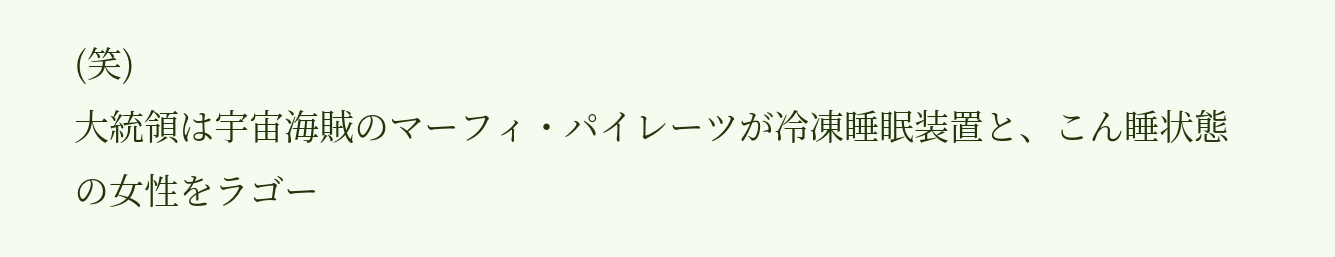(笑)
大統領は宇宙海賊のマーフィ・パイレーツが冷凍睡眠装置と、こん睡状態の女性をラゴー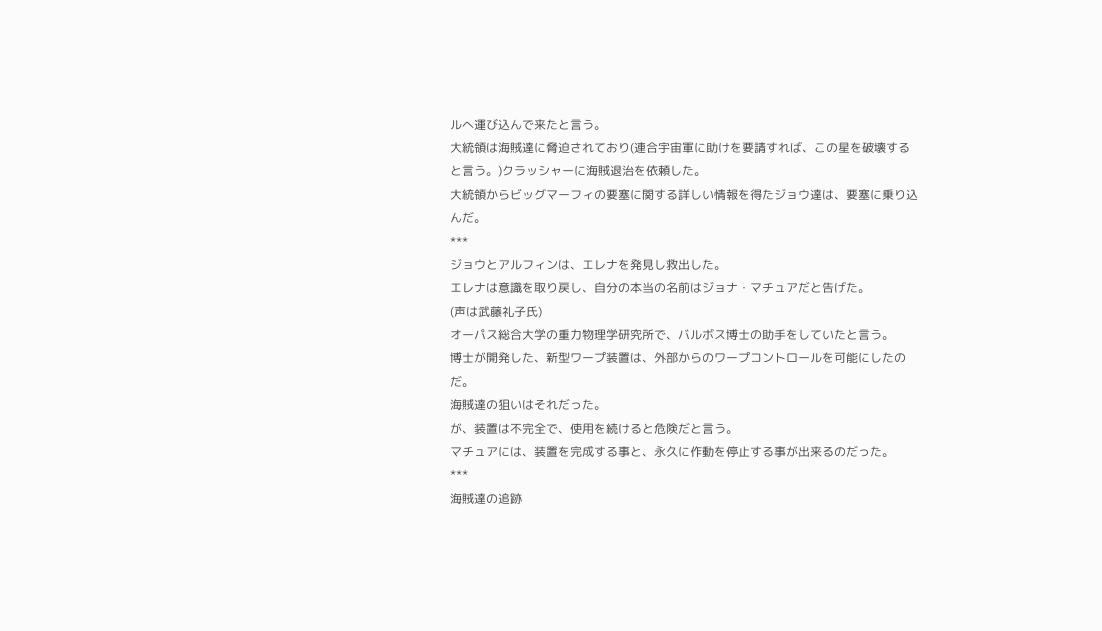ルへ運び込んで来たと言う。
大統領は海賊達に脅迫されており(連合宇宙軍に助けを要請すれば、この星を破壊すると言う。)クラッシャーに海賊退治を依頼した。
大統領からビッグマーフィの要塞に関する詳しい情報を得たジョウ達は、要塞に乗り込んだ。
***
ジョウとアルフィンは、エレナを発見し救出した。
エレナは意識を取り戻し、自分の本当の名前はジョナ・マチュアだと告げた。
(声は武藤礼子氏)
オーパス総合大学の重力物理学研究所で、バルボス博士の助手をしていたと言う。
博士が開発した、新型ワープ装置は、外部からのワープコントロールを可能にしたのだ。
海賊達の狙いはそれだった。
が、装置は不完全で、使用を続けると危険だと言う。
マチュアには、装置を完成する事と、永久に作動を停止する事が出来るのだった。
***
海賊達の追跡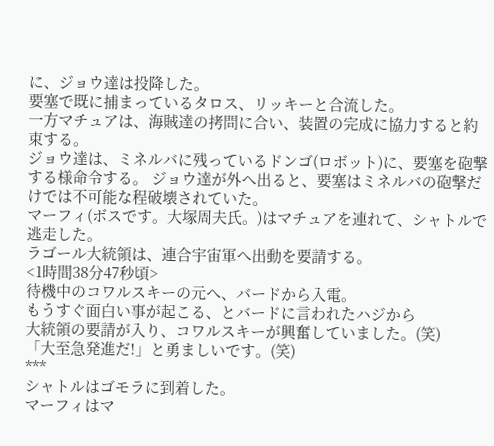に、ジョウ達は投降した。
要塞で既に捕まっているタロス、リッキーと合流した。
一方マチュアは、海賊達の拷問に合い、装置の完成に協力すると約束する。
ジョウ達は、ミネルバに残っているドンゴ(ロボット)に、要塞を砲撃する様命令する。 ジョウ達が外へ出ると、要塞はミネルバの砲撃だけでは不可能な程破壊されていた。
マーフィ(ボスです。大塚周夫氏。)はマチュアを連れて、シャトルで逃走した。
ラゴール大統領は、連合宇宙軍へ出動を要請する。
<1時間38分47秒頃>
待機中のコワルスキーの元へ、バードから入電。
もうすぐ面白い事が起こる、とバードに言われたハジから
大統領の要請が入り、コワルスキーが興奮していました。(笑)
「大至急発進だ!」と勇ましいです。(笑)
***
シャトルはゴモラに到着した。
マーフィはマ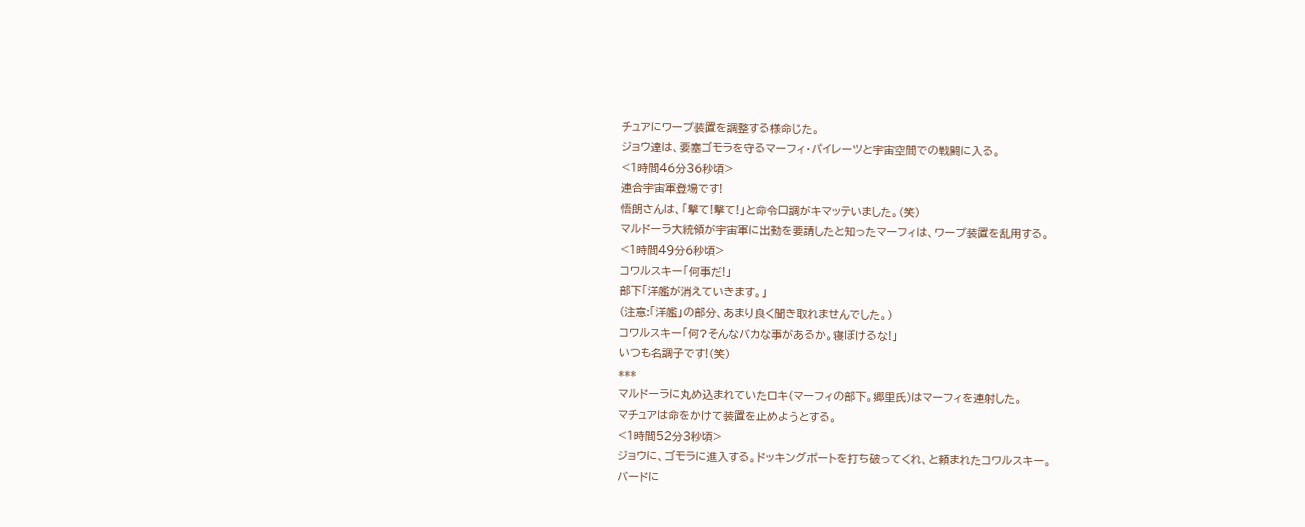チュアにワープ装置を調整する様命じた。
ジョウ達は、要塞ゴモラを守るマーフィ・パイレーツと宇宙空間での戦闘に入る。
<1時間46分36秒頃>
連合宇宙軍登場です!
悟朗さんは、「撃て!撃て!」と命令口調がキマッテいました。(笑)
マルドーラ大統領が宇宙軍に出動を要請したと知ったマーフィは、ワープ装置を乱用する。
<1時間49分6秒頃>
コワルスキー「何事だ!」
部下「洋艦が消えていきます。」
(注意:「洋艦」の部分、あまり良く聞き取れませんでした。)
コワルスキー「何?そんなバカな事があるか。寝ぼけるな!」
いつも名調子です!(笑)
***
マルドーラに丸め込まれていたロキ(マーフィの部下。郷里氏)はマーフィを連射した。
マチュアは命をかけて装置を止めようとする。
<1時間52分3秒頃>
ジョウに、ゴモラに進入する。ドッキングポートを打ち破ってくれ、と頼まれたコワルスキー。
バードに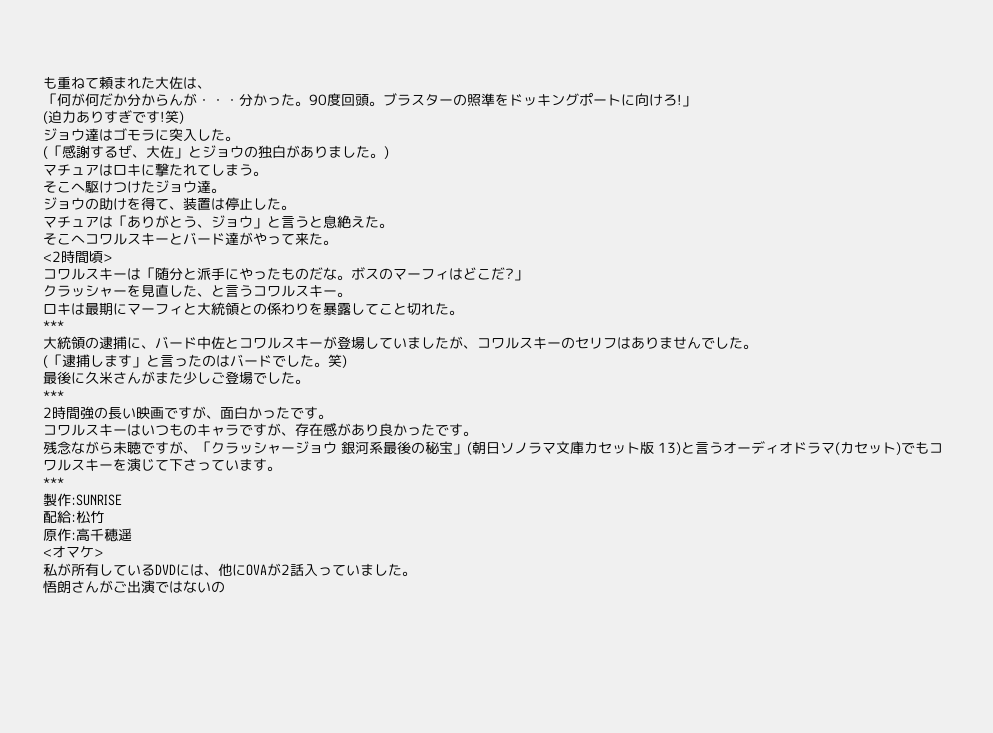も重ねて頼まれた大佐は、
「何が何だか分からんが・・・分かった。90度回頭。ブラスターの照準をドッキングポートに向けろ!」
(迫力ありすぎです!笑)
ジョウ達はゴモラに突入した。
(「感謝するぜ、大佐」とジョウの独白がありました。)
マチュアはロキに撃たれてしまう。
そこへ駆けつけたジョウ達。
ジョウの助けを得て、装置は停止した。
マチュアは「ありがとう、ジョウ」と言うと息絶えた。
そこへコワルスキーとバード達がやって来た。
<2時間頃>
コワルスキーは「随分と派手にやったものだな。ボスのマーフィはどこだ?」
クラッシャーを見直した、と言うコワルスキー。
ロキは最期にマーフィと大統領との係わりを暴露してこと切れた。
***
大統領の逮捕に、バード中佐とコワルスキーが登場していましたが、コワルスキーのセリフはありませんでした。
(「逮捕します」と言ったのはバードでした。笑)
最後に久米さんがまた少しご登場でした。
***
2時間強の長い映画ですが、面白かったです。
コワルスキーはいつものキャラですが、存在感があり良かったです。
残念ながら未聴ですが、「クラッシャージョウ 銀河系最後の秘宝」(朝日ソノラマ文庫カセット版 13)と言うオーディオドラマ(カセット)でもコワルスキーを演じて下さっています。
***
製作:SUNRISE
配給:松竹
原作:高千穂遥
<オマケ>
私が所有しているDVDには、他にOVAが2話入っていました。
悟朗さんがご出演ではないの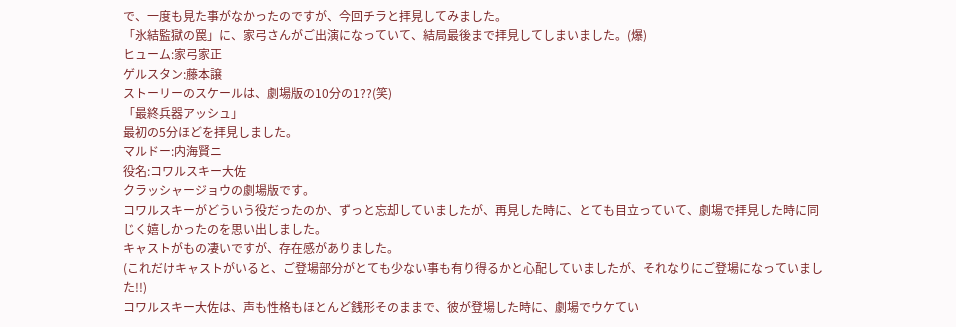で、一度も見た事がなかったのですが、今回チラと拝見してみました。
「氷結監獄の罠」に、家弓さんがご出演になっていて、結局最後まで拝見してしまいました。(爆)
ヒューム:家弓家正
ゲルスタン:藤本譲
ストーリーのスケールは、劇場版の10分の1??(笑)
「最終兵器アッシュ」
最初の5分ほどを拝見しました。
マルドー:内海賢ニ
役名:コワルスキー大佐
クラッシャージョウの劇場版です。
コワルスキーがどういう役だったのか、ずっと忘却していましたが、再見した時に、とても目立っていて、劇場で拝見した時に同じく嬉しかったのを思い出しました。
キャストがもの凄いですが、存在感がありました。
(これだけキャストがいると、ご登場部分がとても少ない事も有り得るかと心配していましたが、それなりにご登場になっていました!!)
コワルスキー大佐は、声も性格もほとんど銭形そのままで、彼が登場した時に、劇場でウケてい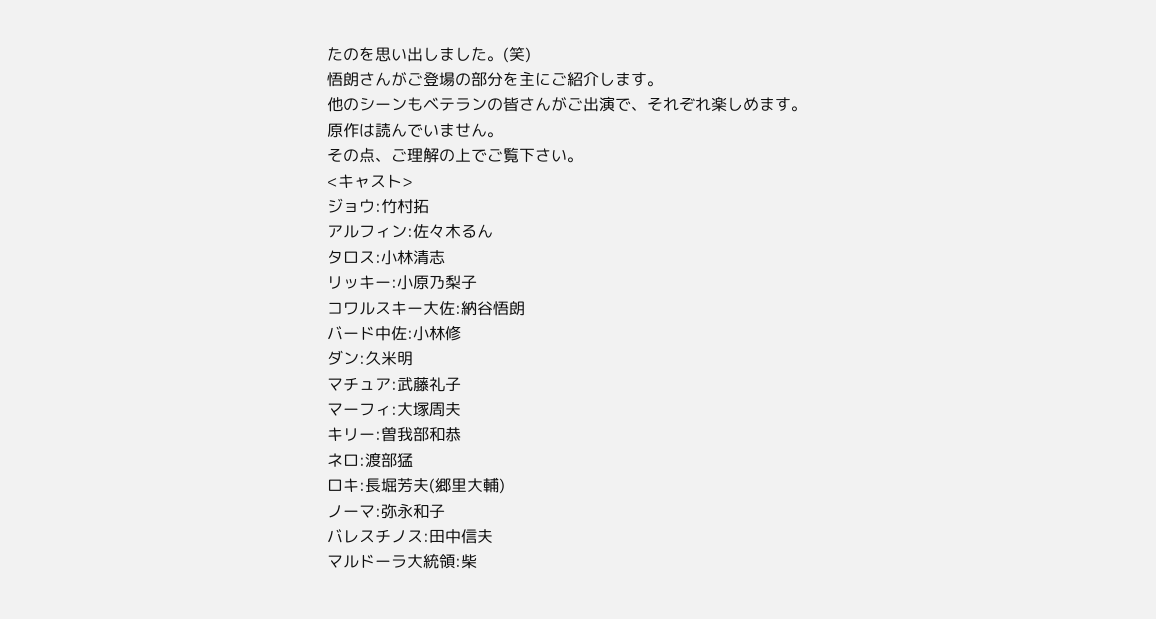たのを思い出しました。(笑)
悟朗さんがご登場の部分を主にご紹介します。
他のシーンもベテランの皆さんがご出演で、それぞれ楽しめます。
原作は読んでいません。
その点、ご理解の上でご覧下さい。
<キャスト>
ジョウ:竹村拓
アルフィン:佐々木るん
タロス:小林清志
リッキー:小原乃梨子
コワルスキー大佐:納谷悟朗
バード中佐:小林修
ダン:久米明
マチュア:武藤礼子
マーフィ:大塚周夫
キリー:曽我部和恭
ネロ:渡部猛
ロキ:長堀芳夫(郷里大輔)
ノーマ:弥永和子
バレスチノス:田中信夫
マルドーラ大統領:柴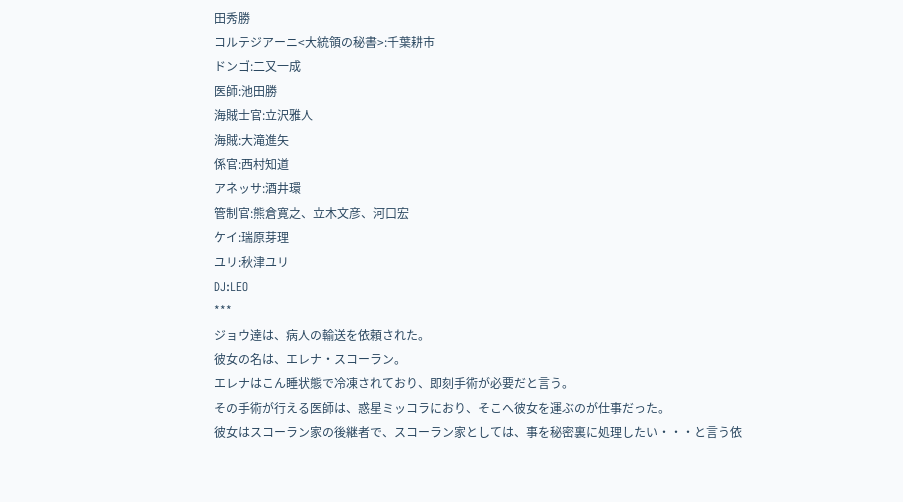田秀勝
コルテジアーニ<大統領の秘書>:千葉耕市
ドンゴ:二又一成
医師:池田勝
海賊士官:立沢雅人
海賊:大滝進矢
係官:西村知道
アネッサ:酒井環
管制官:熊倉寛之、立木文彦、河口宏
ケイ:瑞原芽理
ユリ:秋津ユリ
DJ:LEO
***
ジョウ達は、病人の輸送を依頼された。
彼女の名は、エレナ・スコーラン。
エレナはこん睡状態で冷凍されており、即刻手術が必要だと言う。
その手術が行える医師は、惑星ミッコラにおり、そこへ彼女を運ぶのが仕事だった。
彼女はスコーラン家の後継者で、スコーラン家としては、事を秘密裏に処理したい・・・と言う依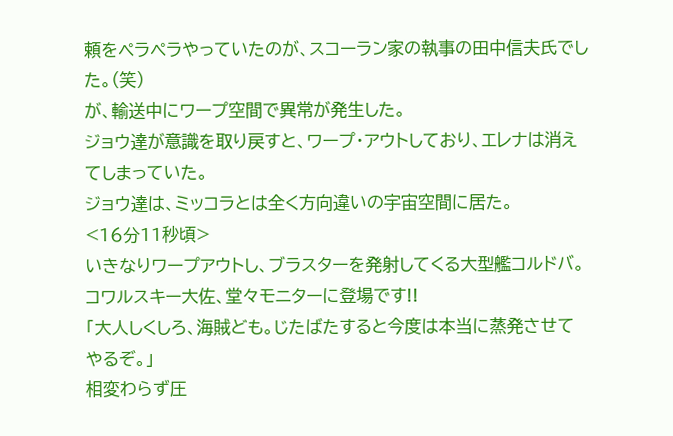頼をペラペラやっていたのが、スコーラン家の執事の田中信夫氏でした。(笑)
が、輸送中にワープ空間で異常が発生した。
ジョウ達が意識を取り戻すと、ワープ・アウトしており、エレナは消えてしまっていた。
ジョウ達は、ミッコラとは全く方向違いの宇宙空間に居た。
<16分11秒頃>
いきなりワープアウトし、ブラスターを発射してくる大型艦コルドバ。
コワルスキー大佐、堂々モニターに登場です!!
「大人しくしろ、海賊ども。じたばたすると今度は本当に蒸発させてやるぞ。」
相変わらず圧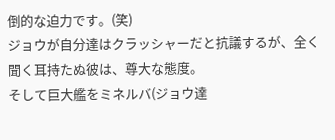倒的な迫力です。(笑)
ジョウが自分達はクラッシャーだと抗議するが、全く聞く耳持たぬ彼は、尊大な態度。
そして巨大艦をミネルバ(ジョウ達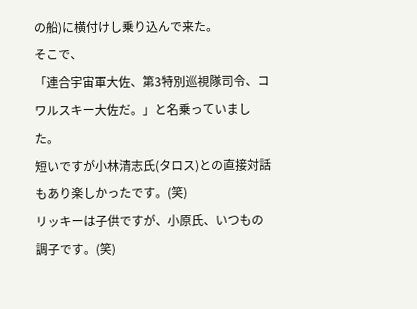の船)に横付けし乗り込んで来た。
そこで、
「連合宇宙軍大佐、第3特別巡視隊司令、コワルスキー大佐だ。」と名乗っていました。
短いですが小林清志氏(タロス)との直接対話もあり楽しかったです。(笑)
リッキーは子供ですが、小原氏、いつもの調子です。(笑)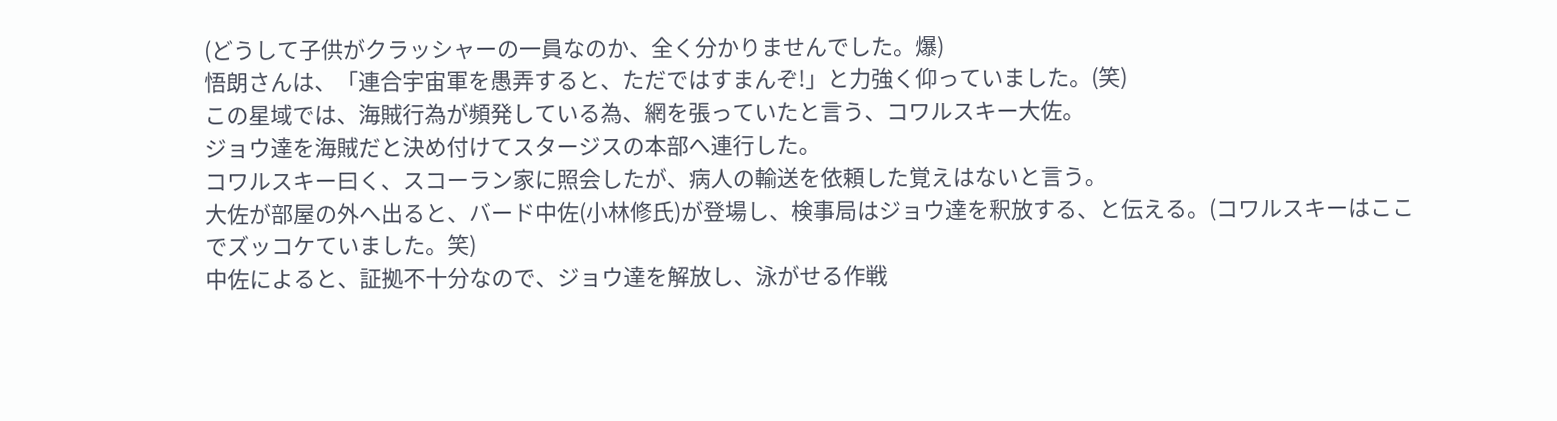(どうして子供がクラッシャーの一員なのか、全く分かりませんでした。爆)
悟朗さんは、「連合宇宙軍を愚弄すると、ただではすまんぞ!」と力強く仰っていました。(笑)
この星域では、海賊行為が頻発している為、網を張っていたと言う、コワルスキー大佐。
ジョウ達を海賊だと決め付けてスタージスの本部へ連行した。
コワルスキー曰く、スコーラン家に照会したが、病人の輸送を依頼した覚えはないと言う。
大佐が部屋の外へ出ると、バード中佐(小林修氏)が登場し、検事局はジョウ達を釈放する、と伝える。(コワルスキーはここでズッコケていました。笑)
中佐によると、証拠不十分なので、ジョウ達を解放し、泳がせる作戦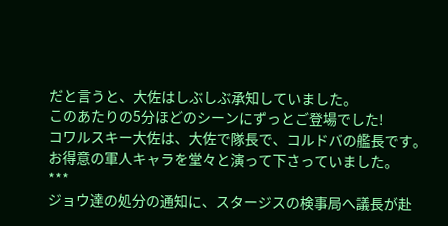だと言うと、大佐はしぶしぶ承知していました。
このあたりの5分ほどのシーンにずっとご登場でした!
コワルスキー大佐は、大佐で隊長で、コルドバの艦長です。
お得意の軍人キャラを堂々と演って下さっていました。
***
ジョウ達の処分の通知に、スタージスの検事局へ議長が赴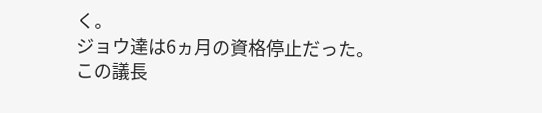く。
ジョウ達は6ヵ月の資格停止だった。
この議長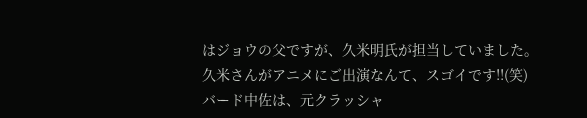はジョウの父ですが、久米明氏が担当していました。
久米さんがアニメにご出演なんて、スゴイです!!(笑)
バード中佐は、元クラッシャ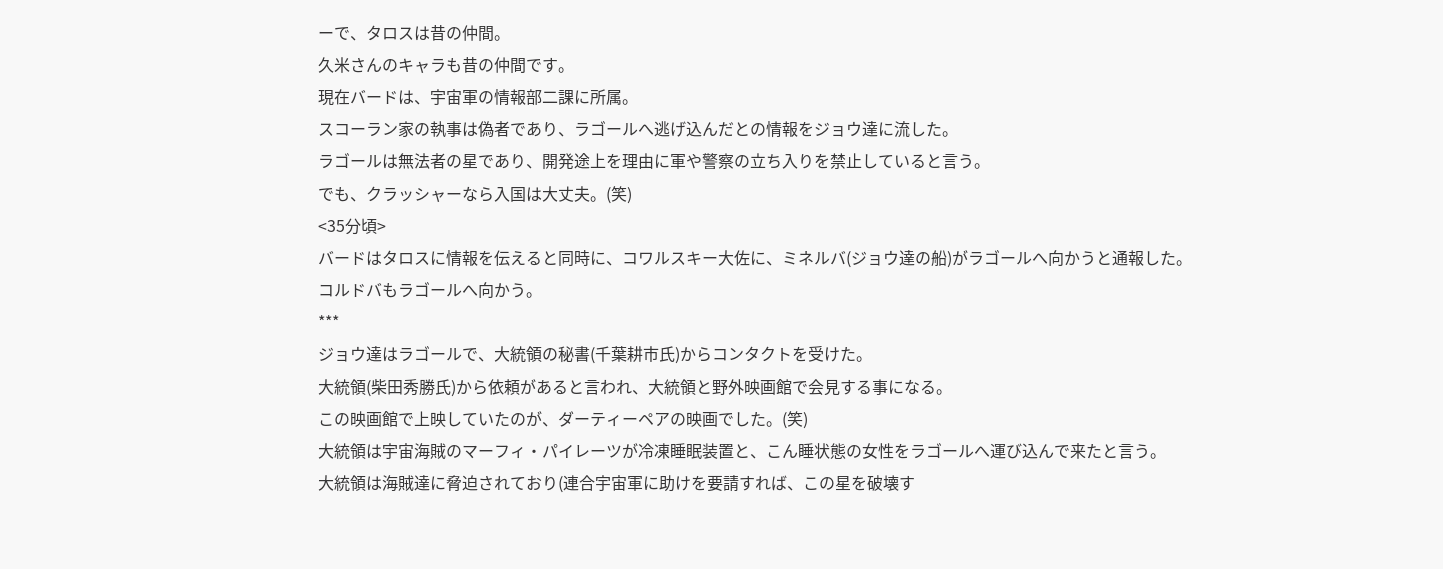ーで、タロスは昔の仲間。
久米さんのキャラも昔の仲間です。
現在バードは、宇宙軍の情報部二課に所属。
スコーラン家の執事は偽者であり、ラゴールへ逃げ込んだとの情報をジョウ達に流した。
ラゴールは無法者の星であり、開発途上を理由に軍や警察の立ち入りを禁止していると言う。
でも、クラッシャーなら入国は大丈夫。(笑)
<35分頃>
バードはタロスに情報を伝えると同時に、コワルスキー大佐に、ミネルバ(ジョウ達の船)がラゴールへ向かうと通報した。
コルドバもラゴールへ向かう。
***
ジョウ達はラゴールで、大統領の秘書(千葉耕市氏)からコンタクトを受けた。
大統領(柴田秀勝氏)から依頼があると言われ、大統領と野外映画館で会見する事になる。
この映画館で上映していたのが、ダーティーペアの映画でした。(笑)
大統領は宇宙海賊のマーフィ・パイレーツが冷凍睡眠装置と、こん睡状態の女性をラゴールへ運び込んで来たと言う。
大統領は海賊達に脅迫されており(連合宇宙軍に助けを要請すれば、この星を破壊す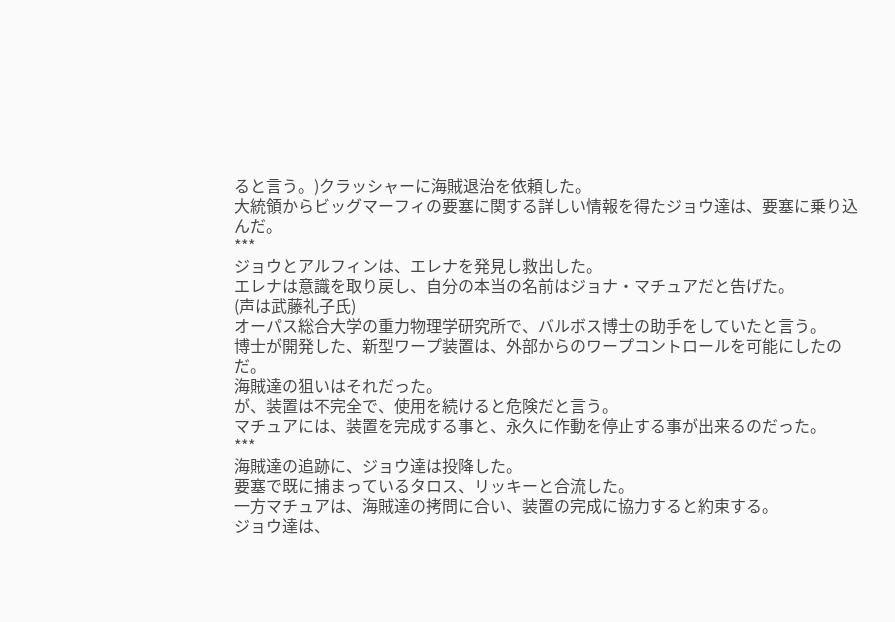ると言う。)クラッシャーに海賊退治を依頼した。
大統領からビッグマーフィの要塞に関する詳しい情報を得たジョウ達は、要塞に乗り込んだ。
***
ジョウとアルフィンは、エレナを発見し救出した。
エレナは意識を取り戻し、自分の本当の名前はジョナ・マチュアだと告げた。
(声は武藤礼子氏)
オーパス総合大学の重力物理学研究所で、バルボス博士の助手をしていたと言う。
博士が開発した、新型ワープ装置は、外部からのワープコントロールを可能にしたのだ。
海賊達の狙いはそれだった。
が、装置は不完全で、使用を続けると危険だと言う。
マチュアには、装置を完成する事と、永久に作動を停止する事が出来るのだった。
***
海賊達の追跡に、ジョウ達は投降した。
要塞で既に捕まっているタロス、リッキーと合流した。
一方マチュアは、海賊達の拷問に合い、装置の完成に協力すると約束する。
ジョウ達は、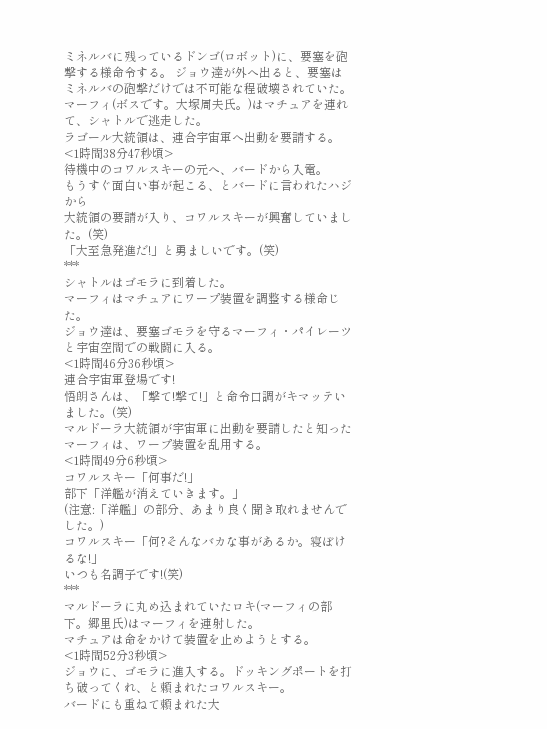ミネルバに残っているドンゴ(ロボット)に、要塞を砲撃する様命令する。 ジョウ達が外へ出ると、要塞はミネルバの砲撃だけでは不可能な程破壊されていた。
マーフィ(ボスです。大塚周夫氏。)はマチュアを連れて、シャトルで逃走した。
ラゴール大統領は、連合宇宙軍へ出動を要請する。
<1時間38分47秒頃>
待機中のコワルスキーの元へ、バードから入電。
もうすぐ面白い事が起こる、とバードに言われたハジから
大統領の要請が入り、コワルスキーが興奮していました。(笑)
「大至急発進だ!」と勇ましいです。(笑)
***
シャトルはゴモラに到着した。
マーフィはマチュアにワープ装置を調整する様命じた。
ジョウ達は、要塞ゴモラを守るマーフィ・パイレーツと宇宙空間での戦闘に入る。
<1時間46分36秒頃>
連合宇宙軍登場です!
悟朗さんは、「撃て!撃て!」と命令口調がキマッテいました。(笑)
マルドーラ大統領が宇宙軍に出動を要請したと知ったマーフィは、ワープ装置を乱用する。
<1時間49分6秒頃>
コワルスキー「何事だ!」
部下「洋艦が消えていきます。」
(注意:「洋艦」の部分、あまり良く聞き取れませんでした。)
コワルスキー「何?そんなバカな事があるか。寝ぼけるな!」
いつも名調子です!(笑)
***
マルドーラに丸め込まれていたロキ(マーフィの部下。郷里氏)はマーフィを連射した。
マチュアは命をかけて装置を止めようとする。
<1時間52分3秒頃>
ジョウに、ゴモラに進入する。ドッキングポートを打ち破ってくれ、と頼まれたコワルスキー。
バードにも重ねて頼まれた大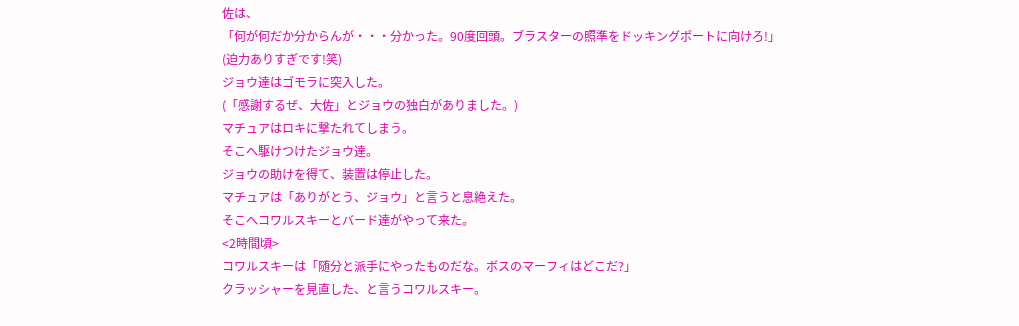佐は、
「何が何だか分からんが・・・分かった。90度回頭。ブラスターの照準をドッキングポートに向けろ!」
(迫力ありすぎです!笑)
ジョウ達はゴモラに突入した。
(「感謝するぜ、大佐」とジョウの独白がありました。)
マチュアはロキに撃たれてしまう。
そこへ駆けつけたジョウ達。
ジョウの助けを得て、装置は停止した。
マチュアは「ありがとう、ジョウ」と言うと息絶えた。
そこへコワルスキーとバード達がやって来た。
<2時間頃>
コワルスキーは「随分と派手にやったものだな。ボスのマーフィはどこだ?」
クラッシャーを見直した、と言うコワルスキー。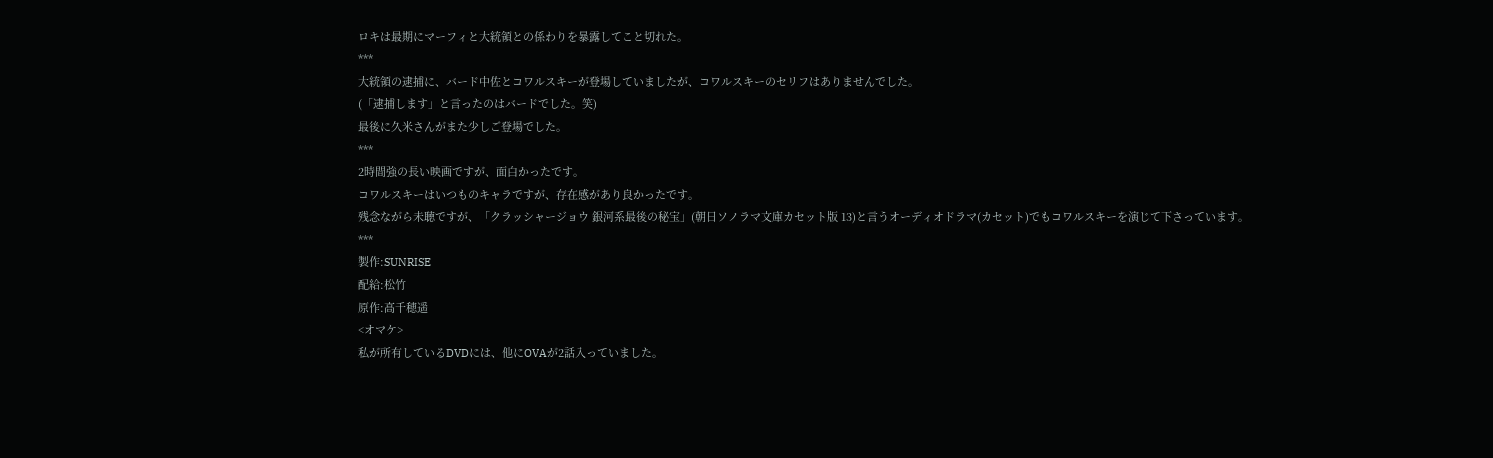ロキは最期にマーフィと大統領との係わりを暴露してこと切れた。
***
大統領の逮捕に、バード中佐とコワルスキーが登場していましたが、コワルスキーのセリフはありませんでした。
(「逮捕します」と言ったのはバードでした。笑)
最後に久米さんがまた少しご登場でした。
***
2時間強の長い映画ですが、面白かったです。
コワルスキーはいつものキャラですが、存在感があり良かったです。
残念ながら未聴ですが、「クラッシャージョウ 銀河系最後の秘宝」(朝日ソノラマ文庫カセット版 13)と言うオーディオドラマ(カセット)でもコワルスキーを演じて下さっています。
***
製作:SUNRISE
配給:松竹
原作:高千穂遥
<オマケ>
私が所有しているDVDには、他にOVAが2話入っていました。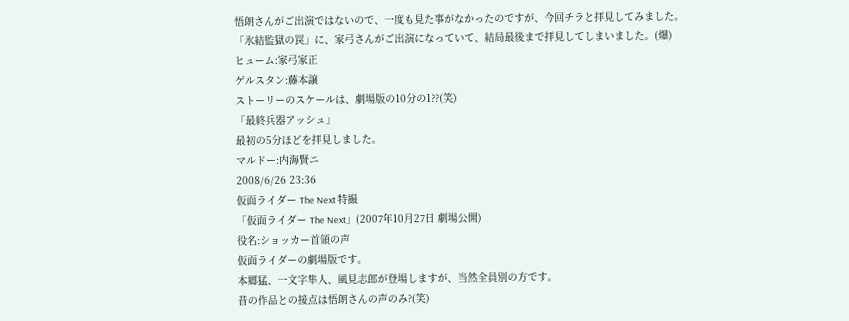悟朗さんがご出演ではないので、一度も見た事がなかったのですが、今回チラと拝見してみました。
「氷結監獄の罠」に、家弓さんがご出演になっていて、結局最後まで拝見してしまいました。(爆)
ヒューム:家弓家正
ゲルスタン:藤本譲
ストーリーのスケールは、劇場版の10分の1??(笑)
「最終兵器アッシュ」
最初の5分ほどを拝見しました。
マルドー:内海賢ニ
2008/6/26 23:36
仮面ライダー The Next 特撮
「仮面ライダー The Next」(2007年10月27日 劇場公開)
役名:ショッカー首領の声
仮面ライダーの劇場版です。
本郷猛、一文字隼人、風見志郎が登場しますが、当然全員別の方です。
昔の作品との接点は悟朗さんの声のみ?(笑)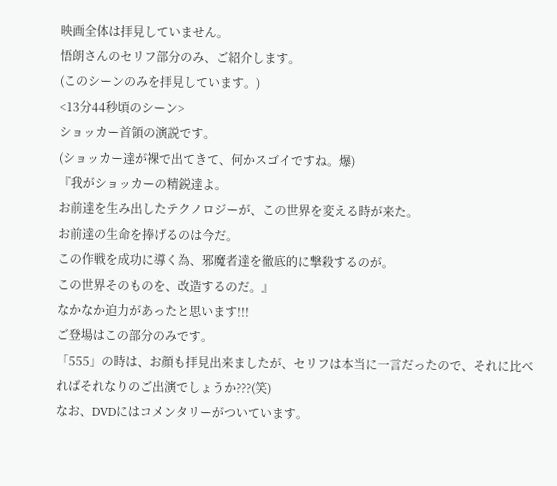映画全体は拝見していません。
悟朗さんのセリフ部分のみ、ご紹介します。
(このシーンのみを拝見しています。)
<13分44秒頃のシーン>
ショッカー首領の演説です。
(ショッカー達が裸で出てきて、何かスゴイですね。爆)
『我がショッカーの精鋭達よ。
お前達を生み出したテクノロジーが、この世界を変える時が来た。
お前達の生命を捧げるのは今だ。
この作戦を成功に導く為、邪魔者達を徹底的に撃殺するのが。
この世界そのものを、改造するのだ。』
なかなか迫力があったと思います!!!
ご登場はこの部分のみです。
「555」の時は、お顔も拝見出来ましたが、セリフは本当に一言だったので、それに比べればそれなりのご出演でしょうか???(笑)
なお、DVDにはコメンタリーがついています。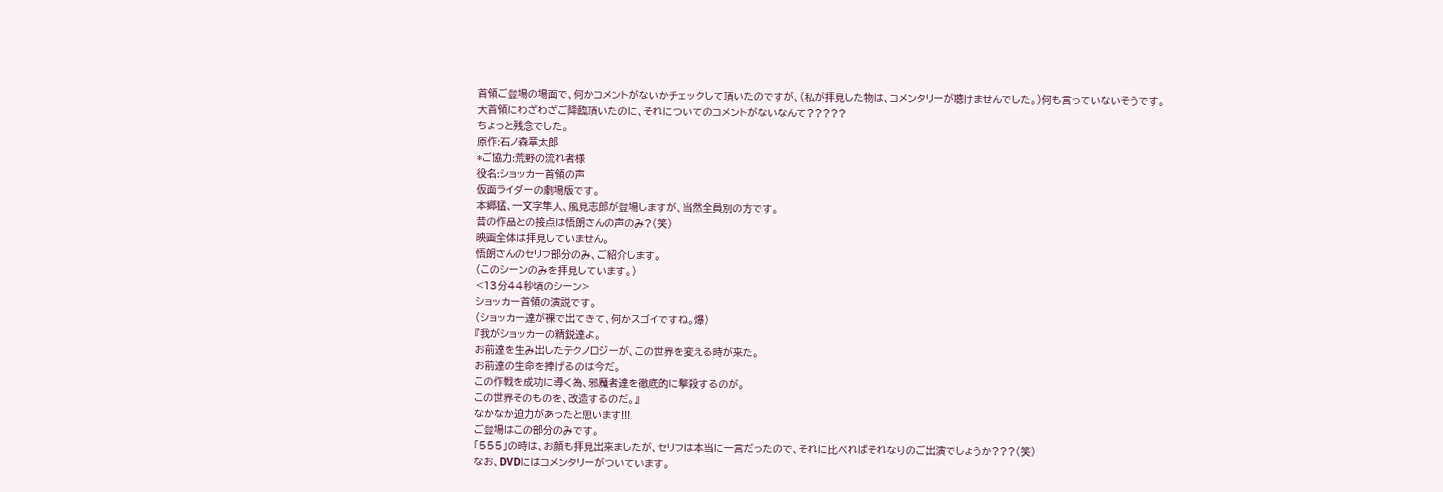首領ご登場の場面で、何かコメントがないかチェックして頂いたのですが、(私が拝見した物は、コメンタリーが聴けませんでした。)何も言っていないそうです。
大首領にわざわざご降臨頂いたのに、それについてのコメントがないなんて?????
ちょっと残念でした。
原作:石ノ森章太郎
*ご協力:荒野の流れ者様
役名:ショッカー首領の声
仮面ライダーの劇場版です。
本郷猛、一文字隼人、風見志郎が登場しますが、当然全員別の方です。
昔の作品との接点は悟朗さんの声のみ?(笑)
映画全体は拝見していません。
悟朗さんのセリフ部分のみ、ご紹介します。
(このシーンのみを拝見しています。)
<13分44秒頃のシーン>
ショッカー首領の演説です。
(ショッカー達が裸で出てきて、何かスゴイですね。爆)
『我がショッカーの精鋭達よ。
お前達を生み出したテクノロジーが、この世界を変える時が来た。
お前達の生命を捧げるのは今だ。
この作戦を成功に導く為、邪魔者達を徹底的に撃殺するのが。
この世界そのものを、改造するのだ。』
なかなか迫力があったと思います!!!
ご登場はこの部分のみです。
「555」の時は、お顔も拝見出来ましたが、セリフは本当に一言だったので、それに比べればそれなりのご出演でしょうか???(笑)
なお、DVDにはコメンタリーがついています。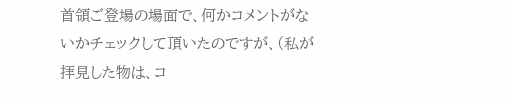首領ご登場の場面で、何かコメントがないかチェックして頂いたのですが、(私が拝見した物は、コ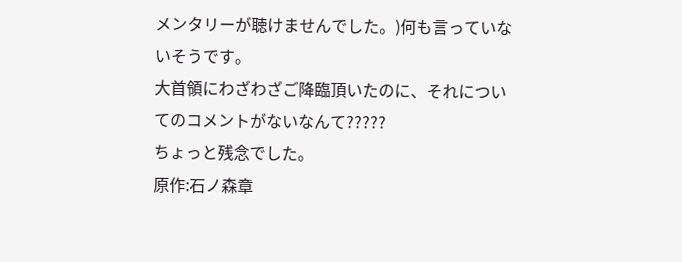メンタリーが聴けませんでした。)何も言っていないそうです。
大首領にわざわざご降臨頂いたのに、それについてのコメントがないなんて?????
ちょっと残念でした。
原作:石ノ森章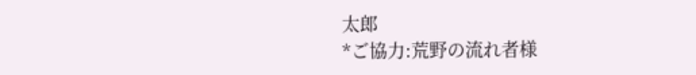太郎
*ご協力:荒野の流れ者様